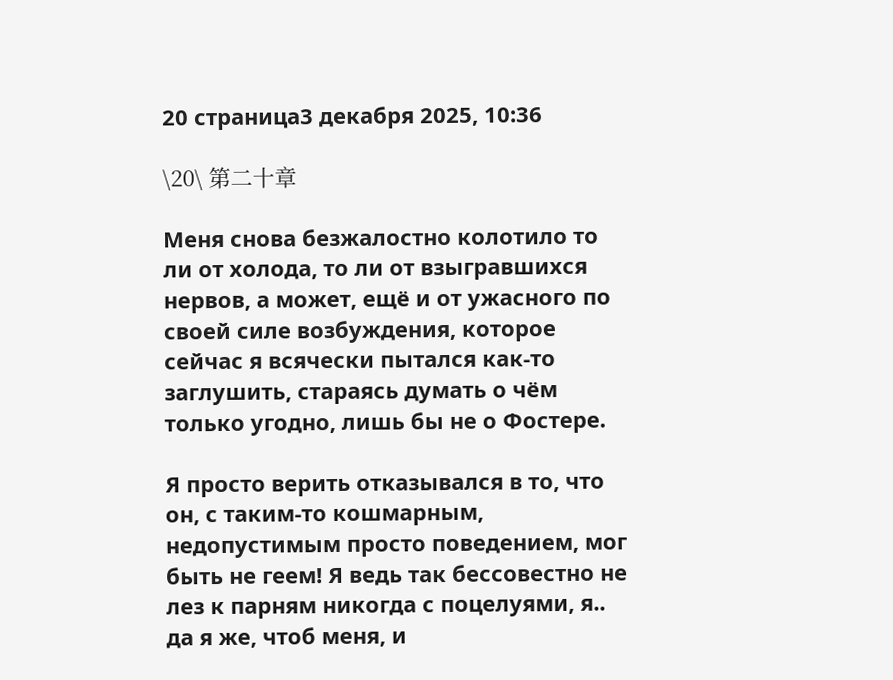20 страница3 декабря 2025, 10:36

\20\ 第二十章

Меня снова безжалостно колотило то ли от холода, то ли от взыгравшихся нервов, а может, ещё и от ужасного по своей силе возбуждения, которое сейчас я всячески пытался как-то заглушить, стараясь думать о чём только угодно, лишь бы не о Фостере.

Я просто верить отказывался в то, что он, с таким-то кошмарным, недопустимым просто поведением, мог быть не геем! Я ведь так бессовестно не лез к парням никогда с поцелуями, я.. да я же, чтоб меня, и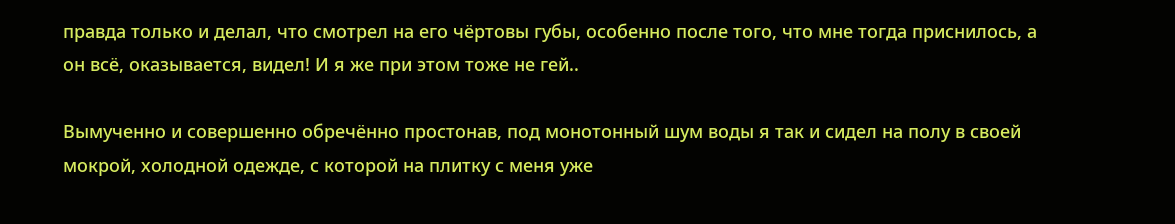правда только и делал, что смотрел на его чёртовы губы, особенно после того, что мне тогда приснилось, а он всё, оказывается, видел! И я же при этом тоже не гей..

Вымученно и совершенно обречённо простонав, под монотонный шум воды я так и сидел на полу в своей мокрой, холодной одежде, с которой на плитку с меня уже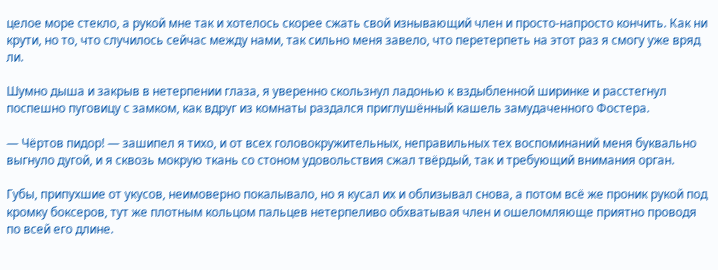целое море стекло, а рукой мне так и хотелось скорее сжать свой изнывающий член и просто-напросто кончить. Как ни крути, но то, что случилось сейчас между нами, так сильно меня завело, что перетерпеть на этот раз я смогу уже вряд ли.

Шумно дыша и закрыв в нетерпении глаза, я уверенно скользнул ладонью к вздыбленной ширинке и расстегнул поспешно пуговицу с замком, как вдруг из комнаты раздался приглушённый кашель замудаченного Фостера.

— Чёртов пидор! — зашипел я тихо, и от всех головокружительных, неправильных тех воспоминаний меня буквально выгнуло дугой, и я сквозь мокрую ткань со стоном удовольствия сжал твёрдый, так и требующий внимания орган.

Губы, припухшие от укусов, неимоверно покалывало, но я кусал их и облизывал снова, а потом всё же проник рукой под кромку боксеров, тут же плотным кольцом пальцев нетерпеливо обхватывая член и ошеломляюще приятно проводя по всей его длине.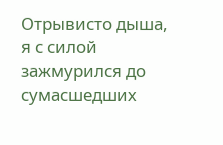Отрывисто дыша, я с силой зажмурился до сумасшедших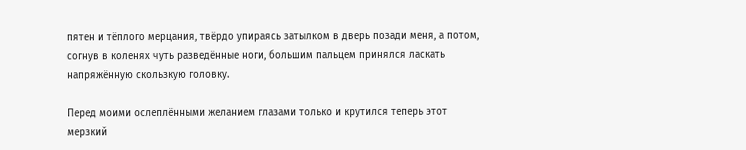пятен и тёплого мерцания, твёрдо упираясь затылком в дверь позади меня, а потом, согнув в коленях чуть разведённые ноги, большим пальцем принялся ласкать напряжённую скользкую головку.

Перед моими ослеплёнными желанием глазами только и крутился теперь этот мерзкий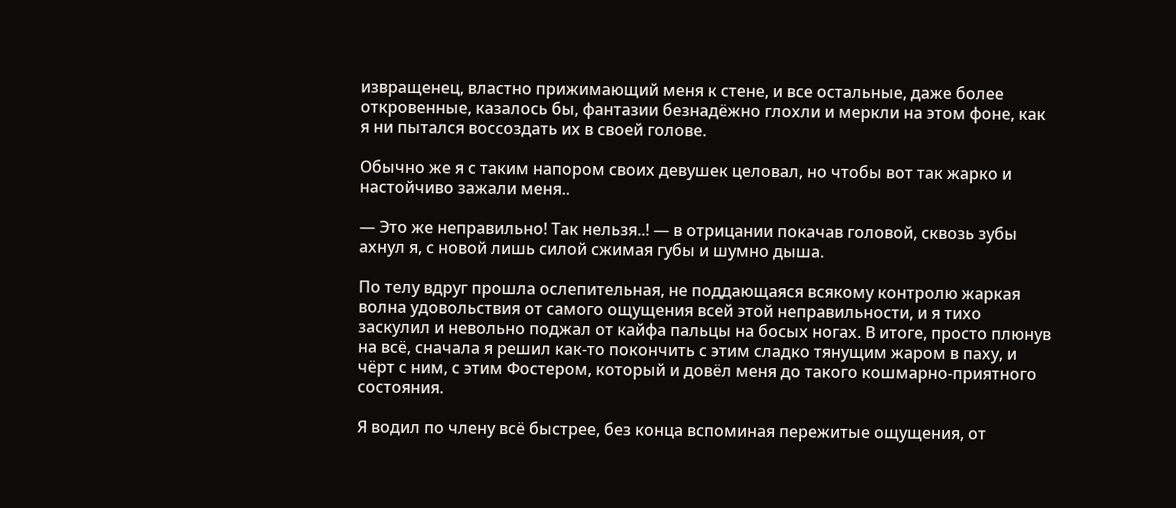извращенец, властно прижимающий меня к стене, и все остальные, даже более откровенные, казалось бы, фантазии безнадёжно глохли и меркли на этом фоне, как я ни пытался воссоздать их в своей голове.

Обычно же я с таким напором своих девушек целовал, но чтобы вот так жарко и настойчиво зажали меня..

— Это же неправильно! Так нельзя..! — в отрицании покачав головой, сквозь зубы ахнул я, с новой лишь силой сжимая губы и шумно дыша.

По телу вдруг прошла ослепительная, не поддающаяся всякому контролю жаркая волна удовольствия от самого ощущения всей этой неправильности, и я тихо заскулил и невольно поджал от кайфа пальцы на босых ногах. В итоге, просто плюнув на всё, сначала я решил как-то покончить с этим сладко тянущим жаром в паху, и чёрт с ним, с этим Фостером, который и довёл меня до такого кошмарно-приятного состояния.

Я водил по члену всё быстрее, без конца вспоминая пережитые ощущения, от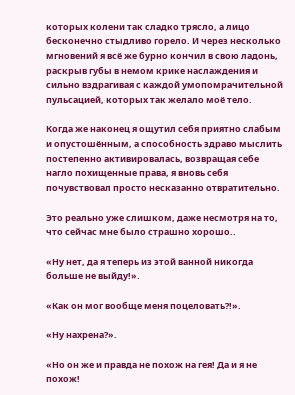которых колени так сладко трясло, а лицо бесконечно стыдливо горело. И через несколько мгновений я всё же бурно кончил в свою ладонь, раскрыв губы в немом крике наслаждения и сильно вздрагивая с каждой умопомрачительной пульсацией, которых так желало моё тело.

Когда же наконец я ощутил себя приятно слабым и опустошённым, а способность здраво мыслить постепенно активировалась, возвращая себе нагло похищенные права, я вновь себя почувствовал просто несказанно отвратительно.

Это реально уже слишком, даже несмотря на то, что сейчас мне было страшно хорошо..

«Ну нет, да я теперь из этой ванной никогда больше не выйду!».

«Как он мог вообще меня поцеловать?!».

«Ну нахрена?».

«Но он же и правда не похож на гея! Да и я не похож!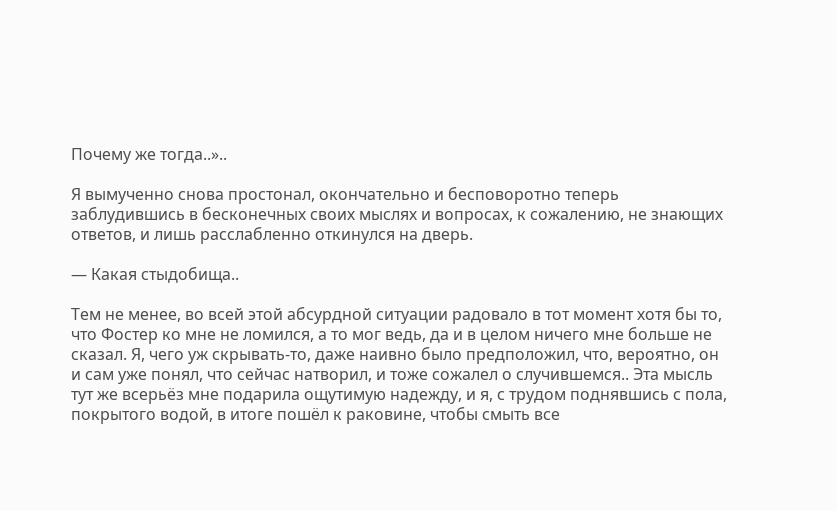Почему же тогда..»..

Я вымученно снова простонал, окончательно и бесповоротно теперь заблудившись в бесконечных своих мыслях и вопросах, к сожалению, не знающих ответов, и лишь расслабленно откинулся на дверь.

— Какая стыдобища..

Тем не менее, во всей этой абсурдной ситуации радовало в тот момент хотя бы то, что Фостер ко мне не ломился, а то мог ведь, да и в целом ничего мне больше не сказал. Я, чего уж скрывать-то, даже наивно было предположил, что, вероятно, он и сам уже понял, что сейчас натворил, и тоже сожалел о случившемся.. Эта мысль тут же всерьёз мне подарила ощутимую надежду, и я, с трудом поднявшись с пола, покрытого водой, в итоге пошёл к раковине, чтобы смыть все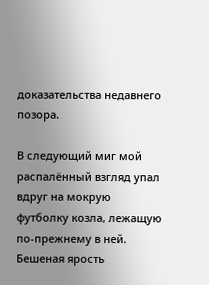доказательства недавнего позора.

В следующий миг мой распалённый взгляд упал вдруг на мокрую футболку козла, лежащую по-прежнему в ней. Бешеная ярость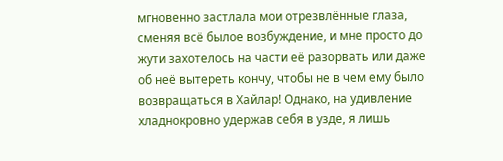мгновенно застлала мои отрезвлённые глаза, сменяя всё былое возбуждение, и мне просто до жути захотелось на части её разорвать или даже об неё вытереть кончу, чтобы не в чем ему было возвращаться в Хайлар! Однако, на удивление хладнокровно удержав себя в узде, я лишь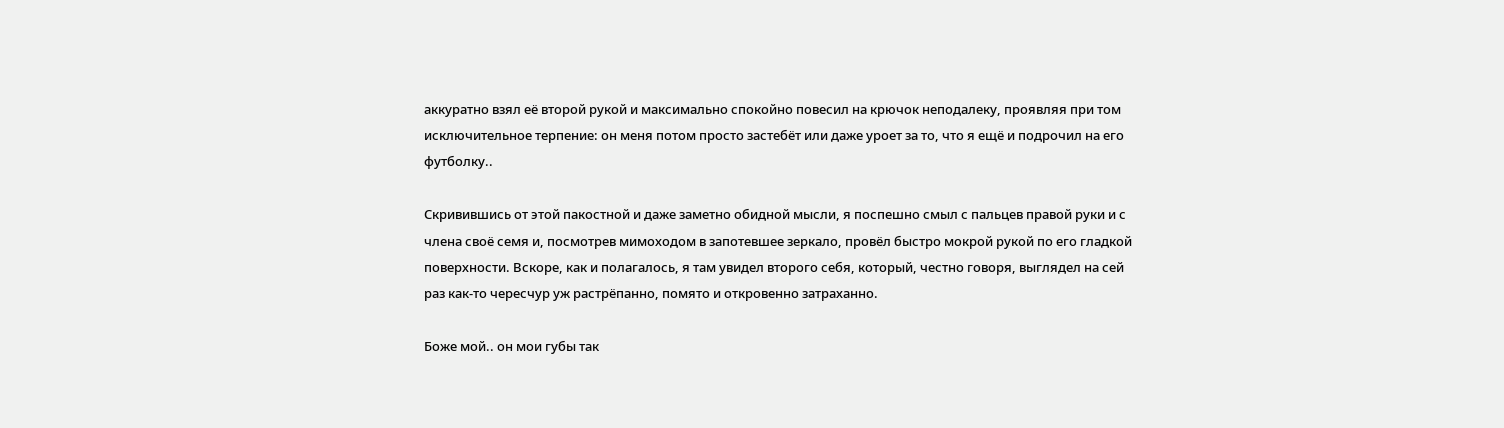аккуратно взял её второй рукой и максимально спокойно повесил на крючок неподалеку, проявляя при том исключительное терпение: он меня потом просто застебёт или даже уроет за то, что я ещё и подрочил на его футболку..

Скривившись от этой пакостной и даже заметно обидной мысли, я поспешно смыл с пальцев правой руки и с члена своё семя и, посмотрев мимоходом в запотевшее зеркало, провёл быстро мокрой рукой по его гладкой поверхности. Вскоре, как и полагалось, я там увидел второго себя, который, честно говоря, выглядел на сей раз как-то чересчур уж растрёпанно, помято и откровенно затраханно.

Боже мой.. он мои губы так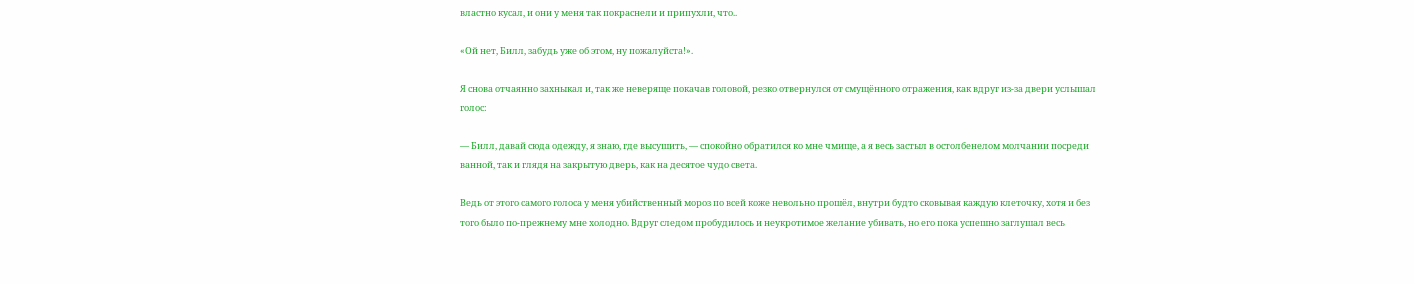властно кусал, и они у меня так покраснели и припухли, что..

«Ой нет, Билл, забудь уже об этом, ну пожалуйста!».

Я снова отчаянно захныкал и, так же неверяще покачав головой, резко отвернулся от смущённого отражения, как вдруг из-за двери услышал голос:

— Билл, давай сюда одежду, я знаю, где высушить, — спокойно обратился ко мне чмище, а я весь застыл в остолбенелом молчании посреди ванной, так и глядя на закрытую дверь, как на десятое чудо света.

Ведь от этого самого голоса у меня убийственный мороз по всей коже невольно прошёл, внутри будто сковывая каждую клеточку, хотя и без того было по-прежнему мне холодно. Вдруг следом пробудилось и неукротимое желание убивать, но его пока успешно заглушал весь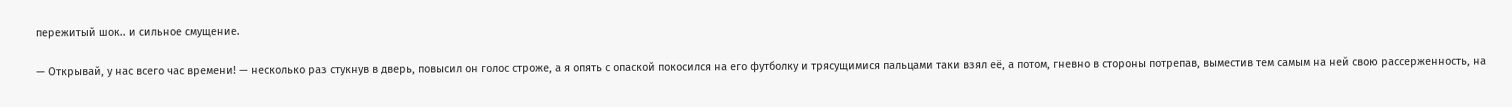пережитый шок.. и сильное смущение.

— Открывай, у нас всего час времени! — несколько раз стукнув в дверь, повысил он голос строже, а я опять с опаской покосился на его футболку и трясущимися пальцами таки взял её, а потом, гневно в стороны потрепав, выместив тем самым на ней свою рассерженность, на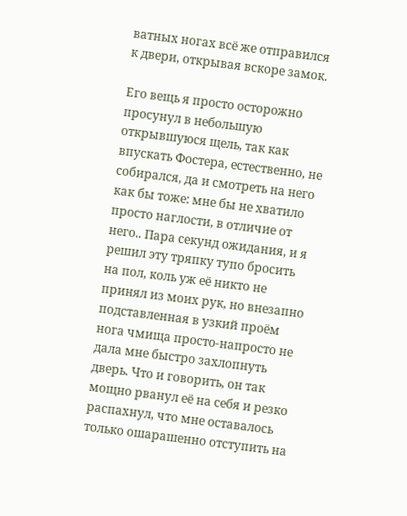ватных ногах всё же отправился к двери, открывая вскоре замок.

Его вещь я просто осторожно просунул в небольшую открывшуюся щель, так как впускать Фостера, естественно, не собирался, да и смотреть на него как бы тоже: мне бы не хватило просто наглости, в отличие от него.. Пара секунд ожидания, и я решил эту тряпку тупо бросить на пол, коль уж её никто не принял из моих рук, но внезапно подставленная в узкий проём нога чмища просто-напросто не дала мне быстро захлопнуть дверь. Что и говорить, он так мощно рванул её на себя и резко распахнул, что мне оставалось только ошарашенно отступить на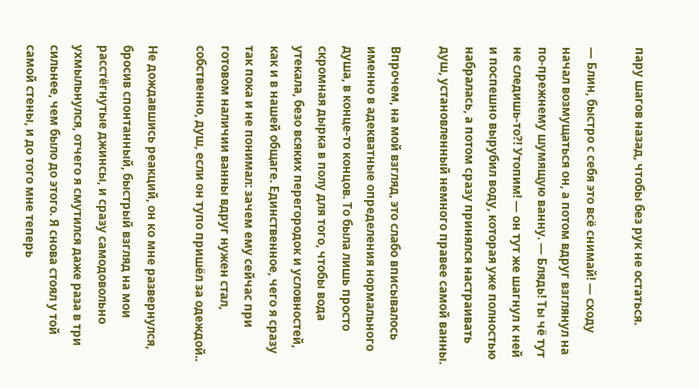пару шагов назад, чтобы без рук не остаться.

— Блин, быстро с себя это всё снимай! — сходу начал возмущаться он, а потом вдруг взглянул на по-прежнему шумящую ванну. — Блядь! Ты чё тут не следишь-то?! Утопим! — он тут же шагнул к ней и поспешно вырубил воду, которая уже полностью набралась, а потом сразу принялся настраивать душ, установленный немного правее самой ванны.

Впрочем, на мой взгляд, это слабо вписывалось именно в адекватные определения нормального душа, в конце-то концов. То была лишь просто скромная дырка в полу для того, чтобы вода утекала, безо всяких перегородок и условностей, как и в нашей общаге. Единственное, чего я сразу так пока и не понимал: зачем ему сейчас при готовом наличии ванны вдруг нужен стал, собственно, душ, если он тупо пришёл за одеждой..

Не дождавшись реакций, он ко мне развернулся, бросив спонтанный, быстрый взгляд на мои расстёгнутые джинсы, и сразу самодовольно ухмыльнулся, отчего я смутился даже раза в три сильнее, чем было до этого. Я снова стоял у той самой стены, и до того мне теперь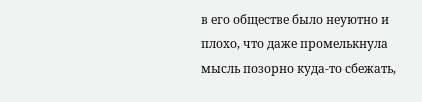в его обществе было неуютно и плохо, что даже промелькнула мысль позорно куда-то сбежать,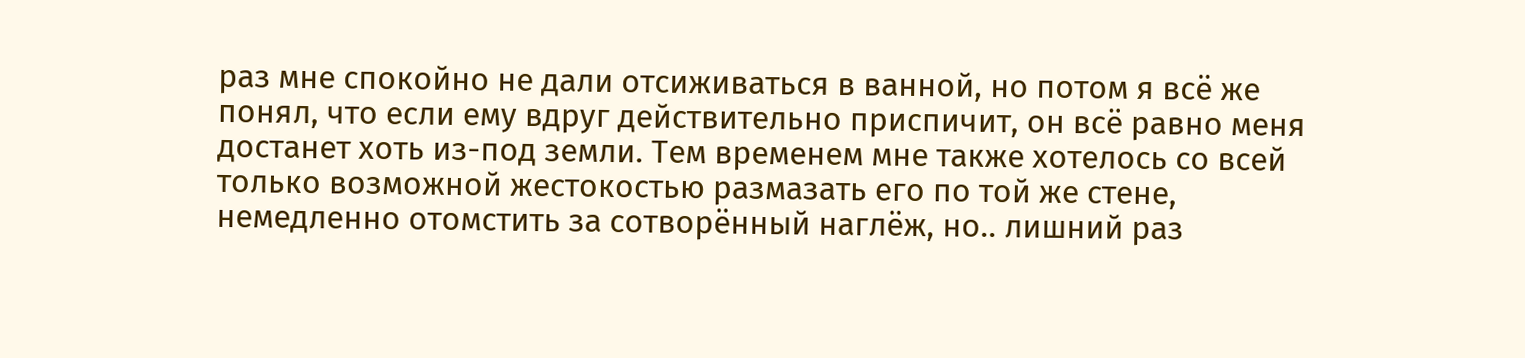раз мне спокойно не дали отсиживаться в ванной, но потом я всё же понял, что если ему вдруг действительно приспичит, он всё равно меня достанет хоть из-под земли. Тем временем мне также хотелось со всей только возможной жестокостью размазать его по той же стене, немедленно отомстить за сотворённый наглёж, но.. лишний раз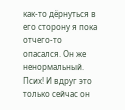как-то дёрнуться в его сторону я пока отчего-то опасался. Он же ненормальный. Псих! И вдруг это только сейчас он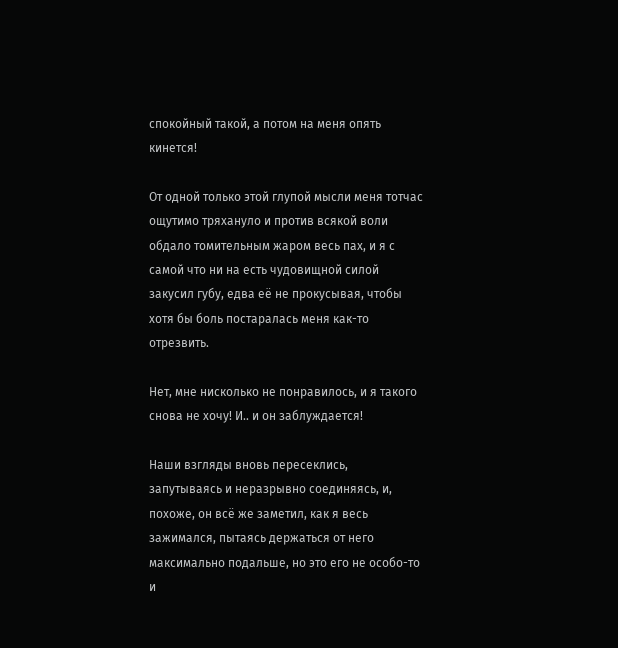спокойный такой, а потом на меня опять кинется!

От одной только этой глупой мысли меня тотчас ощутимо тряхануло и против всякой воли обдало томительным жаром весь пах, и я с самой что ни на есть чудовищной силой закусил губу, едва её не прокусывая, чтобы хотя бы боль постаралась меня как-то отрезвить.

Нет, мне нисколько не понравилось, и я такого снова не хочу! И.. и он заблуждается!

Наши взгляды вновь пересеклись, запутываясь и неразрывно соединяясь, и, похоже, он всё же заметил, как я весь зажимался, пытаясь держаться от него максимально подальше, но это его не особо-то и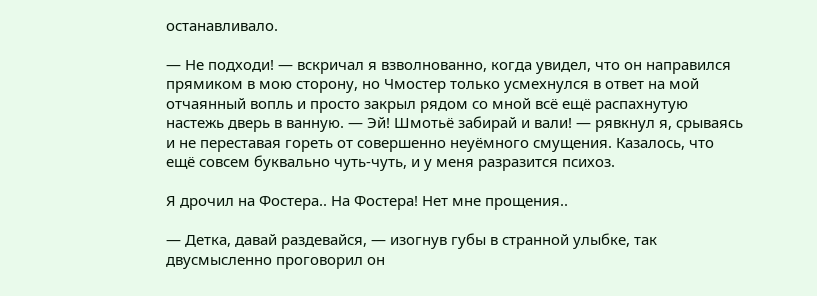останавливало.

— Не подходи! — вскричал я взволнованно, когда увидел, что он направился прямиком в мою сторону, но Чмостер только усмехнулся в ответ на мой отчаянный вопль и просто закрыл рядом со мной всё ещё распахнутую настежь дверь в ванную. — Эй! Шмотьё забирай и вали! — рявкнул я, срываясь и не переставая гореть от совершенно неуёмного смущения. Казалось, что ещё совсем буквально чуть-чуть, и у меня разразится психоз.

Я дрочил на Фостера.. На Фостера! Нет мне прощения..

— Детка, давай раздевайся, — изогнув губы в странной улыбке, так двусмысленно проговорил он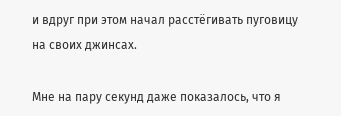и вдруг при этом начал расстёгивать пуговицу на своих джинсах.

Мне на пару секунд даже показалось, что я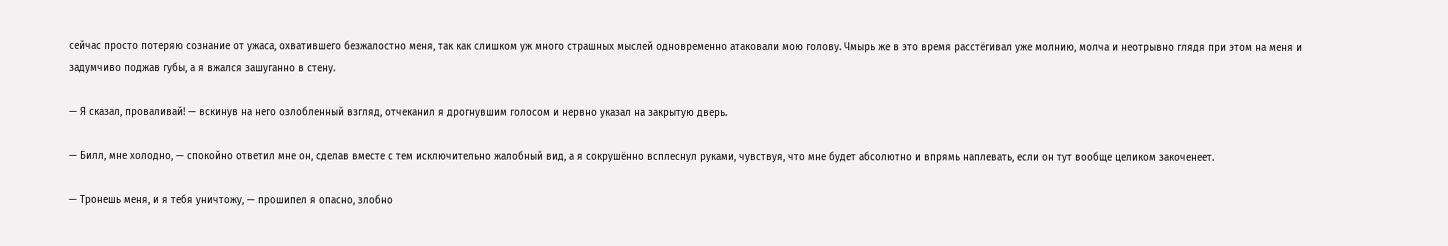сейчас просто потеряю сознание от ужаса, охватившего безжалостно меня, так как слишком уж много страшных мыслей одновременно атаковали мою голову. Чмырь же в это время расстёгивал уже молнию, молча и неотрывно глядя при этом на меня и задумчиво поджав губы, а я вжался зашуганно в стену.

— Я сказал, проваливай! — вскинув на него озлобленный взгляд, отчеканил я дрогнувшим голосом и нервно указал на закрытую дверь.

— Билл, мне холодно, — спокойно ответил мне он, сделав вместе с тем исключительно жалобный вид, а я сокрушённо всплеснул руками, чувствуя, что мне будет абсолютно и впрямь наплевать, если он тут вообще целиком закоченеет.

— Тронешь меня, и я тебя уничтожу, — прошипел я опасно, злобно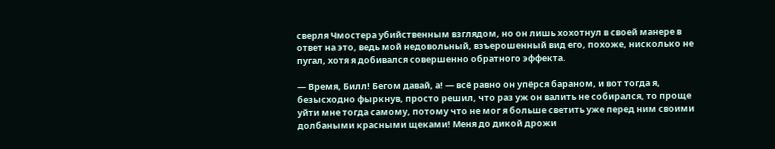сверля Чмостера убийственным взглядом, но он лишь хохотнул в своей манере в ответ на это, ведь мой недовольный, взъерошенный вид его, похоже, нисколько не пугал, хотя я добивался совершенно обратного эффекта.

— Время, Билл! Бегом давай, а! — всё равно он упёрся бараном, и вот тогда я, безысходно фыркнув, просто решил, что раз уж он валить не собирался, то проще уйти мне тогда самому, потому что не мог я больше светить уже перед ним своими долбаными красными щеками! Меня до дикой дрожи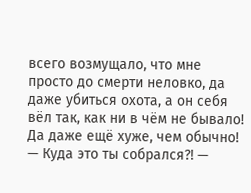всего возмущало, что мне просто до смерти неловко, да даже убиться охота, а он себя вёл так, как ни в чём не бывало! Да даже ещё хуже, чем обычно! — Куда это ты собрался?! —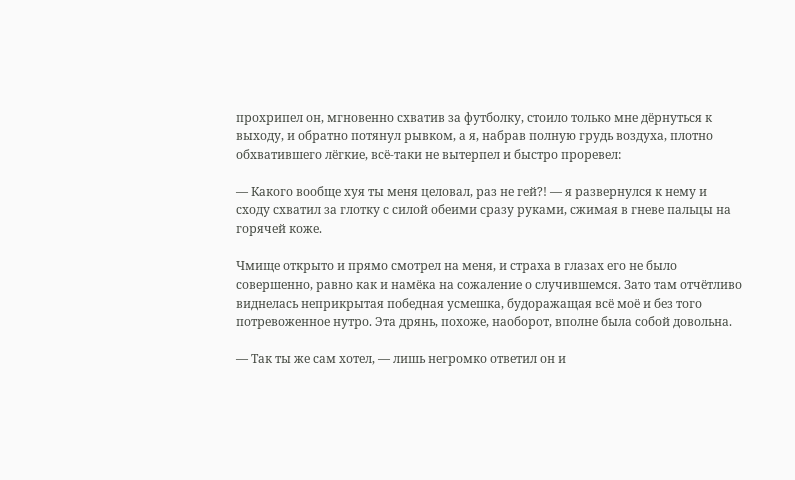прохрипел он, мгновенно схватив за футболку, стоило только мне дёрнуться к выходу, и обратно потянул рывком, а я, набрав полную грудь воздуха, плотно обхватившего лёгкие, всё-таки не вытерпел и быстро проревел:

— Какого вообще хуя ты меня целовал, раз не гей?! — я развернулся к нему и сходу схватил за глотку с силой обеими сразу руками, сжимая в гневе пальцы на горячей коже.

Чмище открыто и прямо смотрел на меня, и страха в глазах его не было совершенно, равно как и намёка на сожаление о случившемся. Зато там отчётливо виднелась неприкрытая победная усмешка, будоражащая всё моё и без того потревоженное нутро. Эта дрянь, похоже, наоборот, вполне была собой довольна.

— Так ты же сам хотел, — лишь негромко ответил он и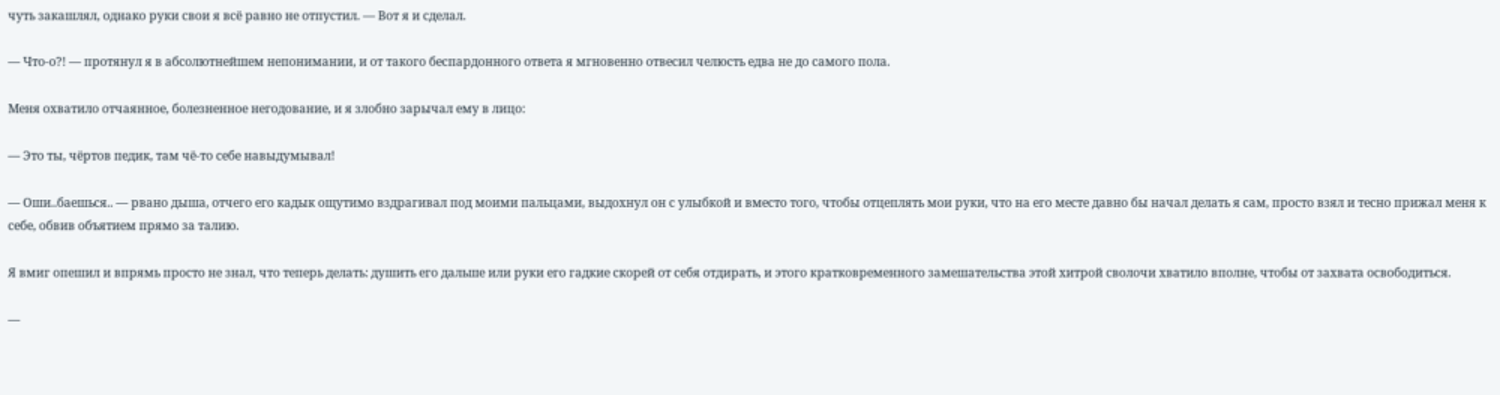чуть закашлял, однако руки свои я всё равно не отпустил. — Вот я и сделал.

— Что-о?! — протянул я в абсолютнейшем непонимании, и от такого беспардонного ответа я мгновенно отвесил челюсть едва не до самого пола.

Меня охватило отчаянное, болезненное негодование, и я злобно зарычал ему в лицо:

— Это ты, чёртов педик, там чё-то себе навыдумывал!

— Оши..баешься.. — рвано дыша, отчего его кадык ощутимо вздрагивал под моими пальцами, выдохнул он с улыбкой и вместо того, чтобы отцеплять мои руки, что на его месте давно бы начал делать я сам, просто взял и тесно прижал меня к себе, обвив объятием прямо за талию.

Я вмиг опешил и впрямь просто не знал, что теперь делать: душить его дальше или руки его гадкие скорей от себя отдирать, и этого кратковременного замешательства этой хитрой сволочи хватило вполне, чтобы от захвата освободиться.

—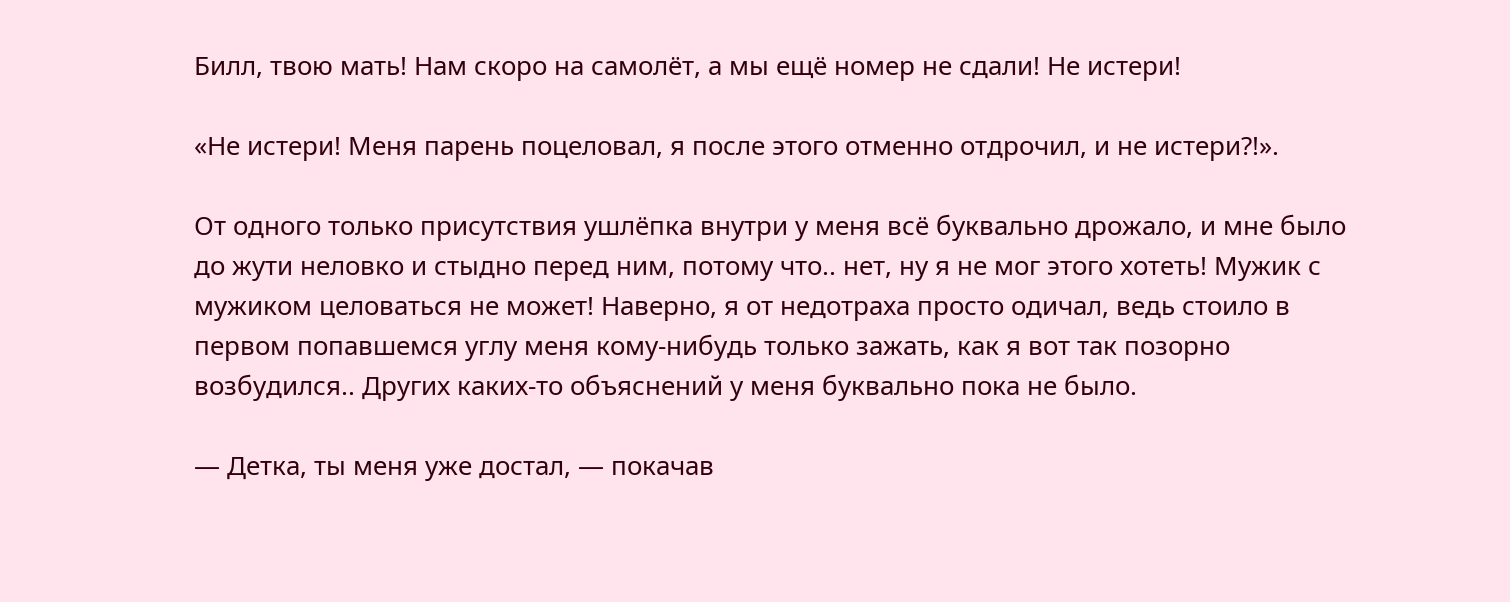Билл, твою мать! Нам скоро на самолёт, а мы ещё номер не сдали! Не истери!

«Не истери! Меня парень поцеловал, я после этого отменно отдрочил, и не истери?!».

От одного только присутствия ушлёпка внутри у меня всё буквально дрожало, и мне было до жути неловко и стыдно перед ним, потому что.. нет, ну я не мог этого хотеть! Мужик с мужиком целоваться не может! Наверно, я от недотраха просто одичал, ведь стоило в первом попавшемся углу меня кому-нибудь только зажать, как я вот так позорно возбудился.. Других каких-то объяснений у меня буквально пока не было.

— Детка, ты меня уже достал, — покачав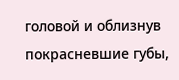головой и облизнув покрасневшие губы,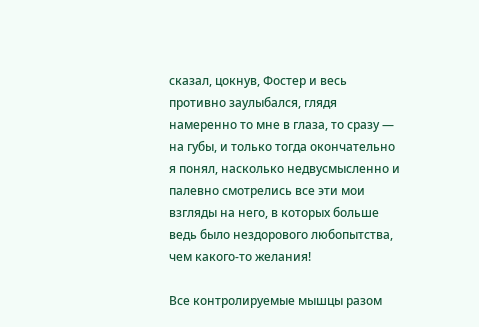сказал, цокнув, Фостер и весь противно заулыбался, глядя намеренно то мне в глаза, то сразу — на губы, и только тогда окончательно я понял, насколько недвусмысленно и палевно смотрелись все эти мои взгляды на него, в которых больше ведь было нездорового любопытства, чем какого-то желания!

Все контролируемые мышцы разом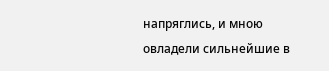напряглись, и мною овладели сильнейшие в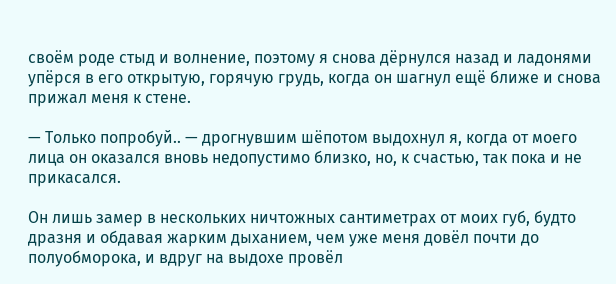своём роде стыд и волнение, поэтому я снова дёрнулся назад и ладонями упёрся в его открытую, горячую грудь, когда он шагнул ещё ближе и снова прижал меня к стене.

— Только попробуй.. — дрогнувшим шёпотом выдохнул я, когда от моего лица он оказался вновь недопустимо близко, но, к счастью, так пока и не прикасался.

Он лишь замер в нескольких ничтожных сантиметрах от моих губ, будто дразня и обдавая жарким дыханием, чем уже меня довёл почти до полуобморока, и вдруг на выдохе провёл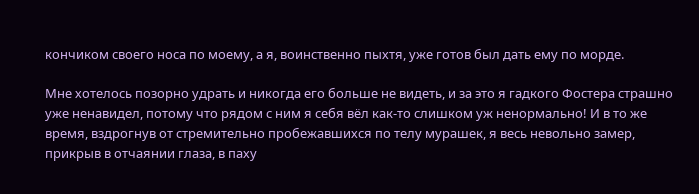кончиком своего носа по моему, а я, воинственно пыхтя, уже готов был дать ему по морде.

Мне хотелось позорно удрать и никогда его больше не видеть, и за это я гадкого Фостера страшно уже ненавидел, потому что рядом с ним я себя вёл как-то слишком уж ненормально! И в то же время, вздрогнув от стремительно пробежавшихся по телу мурашек, я весь невольно замер, прикрыв в отчаянии глаза, в паху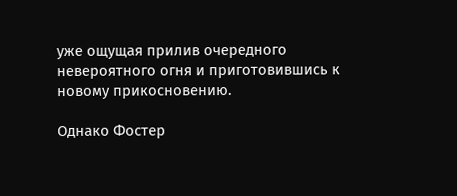уже ощущая прилив очередного невероятного огня и приготовившись к новому прикосновению.

Однако Фостер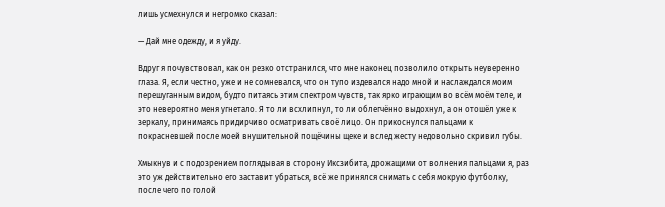лишь усмехнулся и негромко сказал:

— Дай мне одежду, и я уйду.

Вдруг я почувствовал, как он резко отстранился, что мне наконец позволило открыть неуверенно глаза. Я, если честно, уже и не сомневался, что он тупо издевался надо мной и наслаждался моим перешуганным видом, будто питаясь этим спектром чувств, так ярко играющим во всём моём теле, и это невероятно меня угнетало. Я то ли всхлипнул, то ли облегчённо выдохнул, а он отошёл уже к зеркалу, принимаясь придирчиво осматривать своё лицо. Он прикоснулся пальцами к покрасневшей после моей внушительной пощёчины щеке и вслед жесту недовольно скривил губы.

Хмыкнув и с подозрением поглядывая в сторону Иксзибита, дрожащими от волнения пальцами я, раз это уж действительно его заставит убраться, всё же принялся снимать с себя мокрую футболку, после чего по голой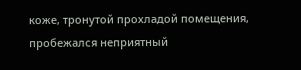коже, тронутой прохладой помещения, пробежался неприятный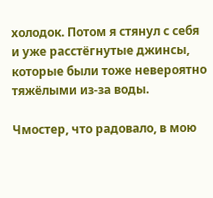холодок. Потом я стянул с себя и уже расстёгнутые джинсы, которые были тоже невероятно тяжёлыми из-за воды.

Чмостер, что радовало, в мою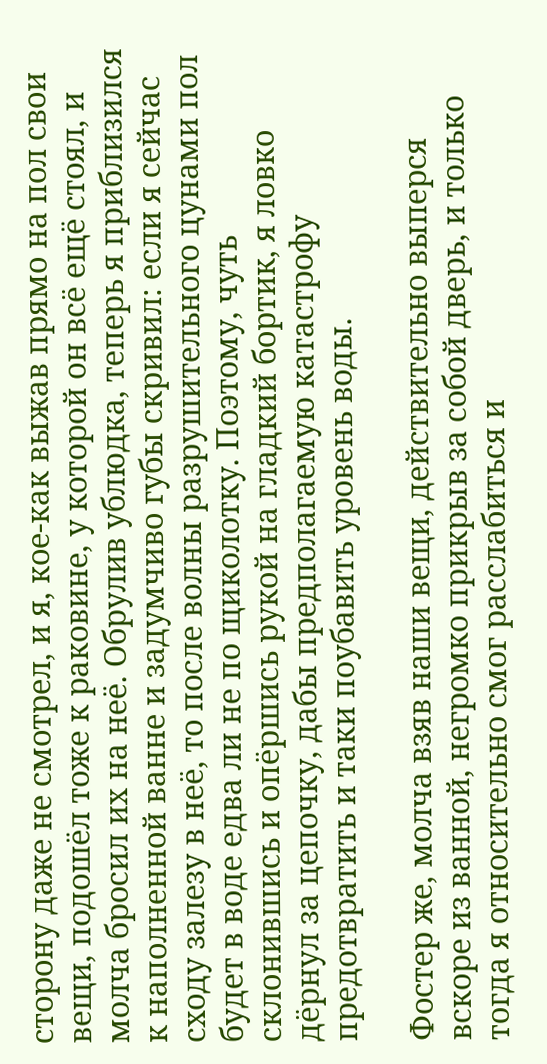сторону даже не смотрел, и я, кое-как выжав прямо на пол свои вещи, подошёл тоже к раковине, у которой он всё ещё стоял, и молча бросил их на неё. Обрулив ублюдка, теперь я приблизился к наполненной ванне и задумчиво губы скривил: если я сейчас сходу залезу в неё, то после волны разрушительного цунами пол будет в воде едва ли не по щиколотку. Поэтому, чуть склонившись и опёршись рукой на гладкий бортик, я ловко дёрнул за цепочку, дабы предполагаемую катастрофу предотвратить и таки поубавить уровень воды.

Фостер же, молча взяв наши вещи, действительно выперся вскоре из ванной, негромко прикрыв за собой дверь, и только тогда я относительно смог расслабиться и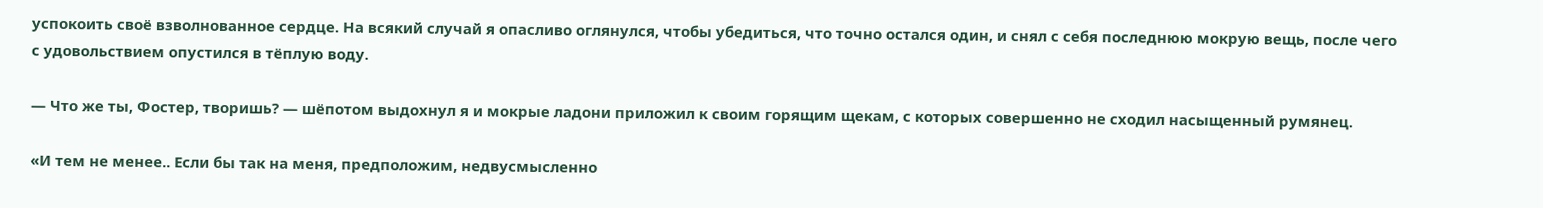успокоить своё взволнованное сердце. На всякий случай я опасливо оглянулся, чтобы убедиться, что точно остался один, и снял с себя последнюю мокрую вещь, после чего с удовольствием опустился в тёплую воду.

— Что же ты, Фостер, творишь? — шёпотом выдохнул я и мокрые ладони приложил к своим горящим щекам, с которых совершенно не сходил насыщенный румянец.

«И тем не менее.. Если бы так на меня, предположим, недвусмысленно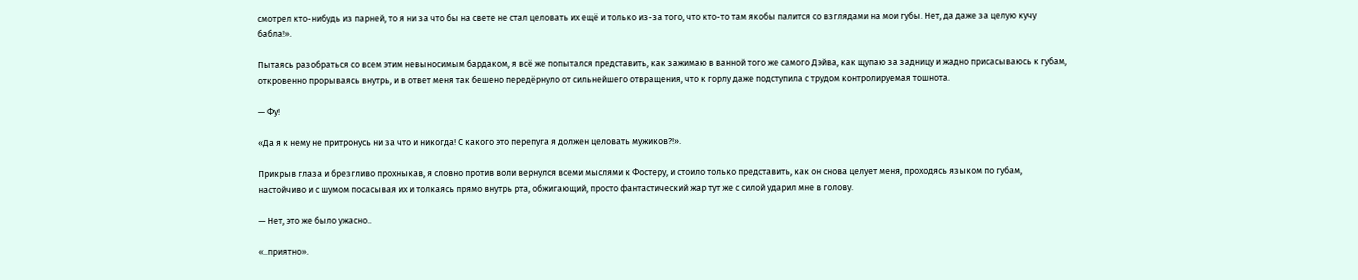смотрел кто-нибудь из парней, то я ни за что бы на свете не стал целовать их ещё и только из-за того, что кто-то там якобы палится со взглядами на мои губы. Нет, да даже за целую кучу бабла!».

Пытаясь разобраться со всем этим невыносимым бардаком, я всё же попытался представить, как зажимаю в ванной того же самого Дэйва, как щупаю за задницу и жадно присасываюсь к губам, откровенно прорываясь внутрь, и в ответ меня так бешено передёрнуло от сильнейшего отвращения, что к горлу даже подступила с трудом контролируемая тошнота.

— Фу!

«Да я к нему не притронусь ни за что и никогда! С какого это перепуга я должен целовать мужиков?!».

Прикрыв глаза и брезгливо прохныкав, я словно против воли вернулся всеми мыслями к Фостеру, и стоило только представить, как он снова целует меня, проходясь языком по губам, настойчиво и с шумом посасывая их и толкаясь прямо внутрь рта, обжигающий, просто фантастический жар тут же с силой ударил мне в голову.

— Нет, это же было ужасно..

«..приятно».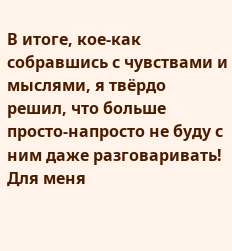В итоге, кое-как собравшись с чувствами и мыслями, я твёрдо решил, что больше просто-напросто не буду с ним даже разговаривать! Для меня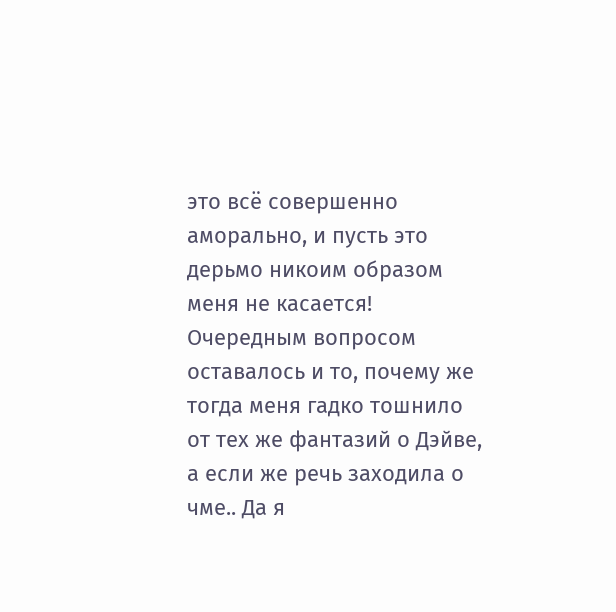это всё совершенно аморально, и пусть это дерьмо никоим образом меня не касается! Очередным вопросом оставалось и то, почему же тогда меня гадко тошнило от тех же фантазий о Дэйве, а если же речь заходила о чме.. Да я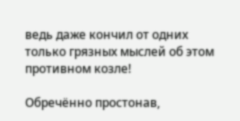ведь даже кончил от одних только грязных мыслей об этом противном козле!

Обречённо простонав,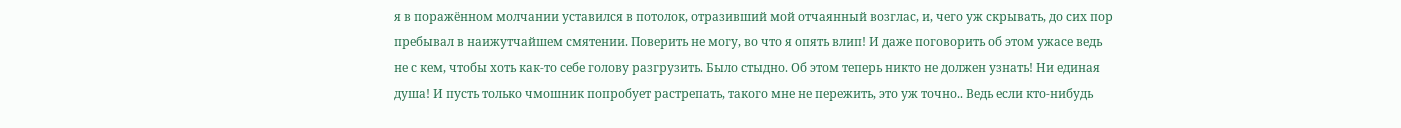я в поражённом молчании уставился в потолок, отразивший мой отчаянный возглас, и, чего уж скрывать, до сих пор пребывал в наижутчайшем смятении. Поверить не могу, во что я опять влип! И даже поговорить об этом ужасе ведь не с кем, чтобы хоть как-то себе голову разгрузить. Было стыдно. Об этом теперь никто не должен узнать! Ни единая душа! И пусть только чмошник попробует растрепать, такого мне не пережить, это уж точно.. Ведь если кто-нибудь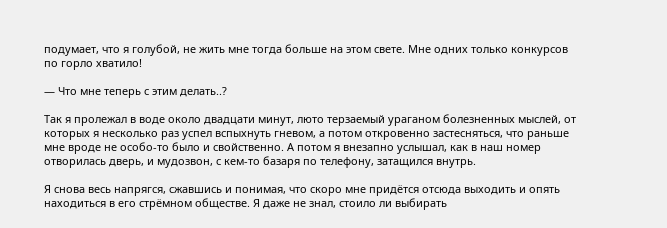подумает, что я голубой, не жить мне тогда больше на этом свете. Мне одних только конкурсов по горло хватило!

— Что мне теперь с этим делать..?

Так я пролежал в воде около двадцати минут, люто терзаемый ураганом болезненных мыслей, от которых я несколько раз успел вспыхнуть гневом, а потом откровенно застесняться, что раньше мне вроде не особо-то было и свойственно. А потом я внезапно услышал, как в наш номер отворилась дверь, и мудозвон, с кем-то базаря по телефону, затащился внутрь.

Я снова весь напрягся, сжавшись и понимая, что скоро мне придётся отсюда выходить и опять находиться в его стрёмном обществе. Я даже не знал, стоило ли выбирать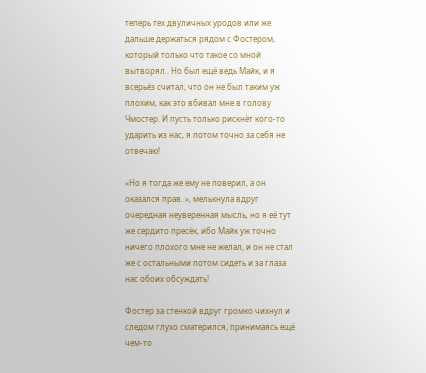теперь тех двуличных уродов или же дальше держаться рядом с Фостером, который только что такое со мной вытворял.. Но был ещё ведь Майк, и я всерьёз считал, что он не был таким уж плохим, как это вбивал мне в голову Чмостер. И пусть только рискнёт кого-то ударить из нас, я потом точно за себя не отвечаю!

«Но я тогда же ему не поверил, а он оказался прав..», мелькнула вдруг очередная неуверенная мысль, но я её тут же сердито пресёк, ибо Майк уж точно ничего плохого мне не желал, и он не стал же с остальными потом сидеть и за глаза нас обоих обсуждать!

Фостер за стенкой вдруг громко чихнул и следом глухо сматерился, принимаясь ещё чем-то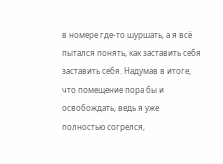в номере где-то шуршать, а я всё пытался понять, как заставить себя заставить себя. Надумав в итоге, что помещение пора бы и освобождать, ведь я уже полностью согрелся,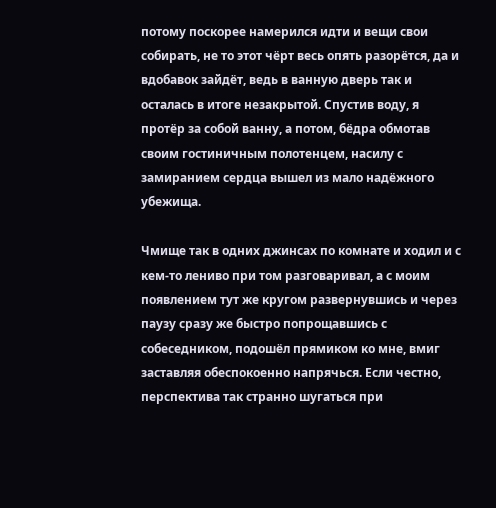потому поскорее намерился идти и вещи свои собирать, не то этот чёрт весь опять разорётся, да и вдобавок зайдёт, ведь в ванную дверь так и осталась в итоге незакрытой. Спустив воду, я протёр за собой ванну, а потом, бёдра обмотав своим гостиничным полотенцем, насилу с замиранием сердца вышел из мало надёжного убежища.

Чмище так в одних джинсах по комнате и ходил и с кем-то лениво при том разговаривал, а с моим появлением тут же кругом развернувшись и через паузу сразу же быстро попрощавшись с собеседником, подошёл прямиком ко мне, вмиг заставляя обеспокоенно напрячься. Если честно, перспектива так странно шугаться при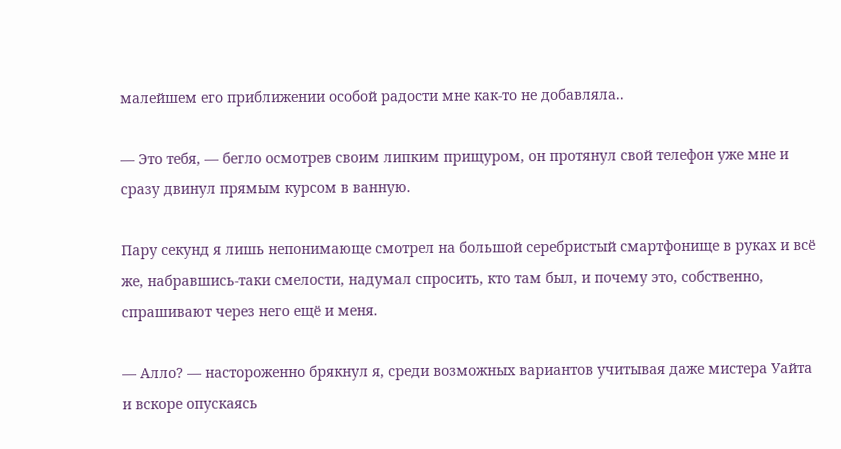малейшем его приближении особой радости мне как-то не добавляла..

— Это тебя, — бегло осмотрев своим липким прищуром, он протянул свой телефон уже мне и сразу двинул прямым курсом в ванную.

Пару секунд я лишь непонимающе смотрел на большой серебристый смартфонище в руках и всё же, набравшись-таки смелости, надумал спросить, кто там был, и почему это, собственно, спрашивают через него ещё и меня.

— Алло? — настороженно брякнул я, среди возможных вариантов учитывая даже мистера Уайта и вскоре опускаясь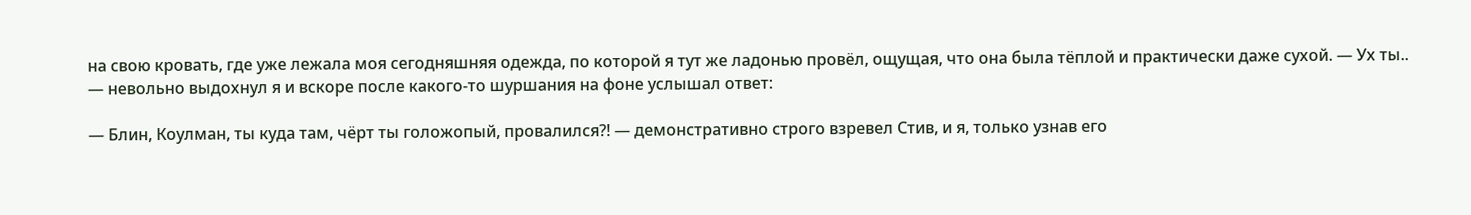на свою кровать, где уже лежала моя сегодняшняя одежда, по которой я тут же ладонью провёл, ощущая, что она была тёплой и практически даже сухой. — Ух ты.. — невольно выдохнул я и вскоре после какого-то шуршания на фоне услышал ответ:

— Блин, Коулман, ты куда там, чёрт ты голожопый, провалился?! — демонстративно строго взревел Стив, и я, только узнав его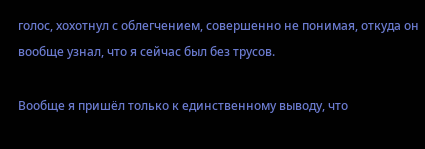голос, хохотнул с облегчением, совершенно не понимая, откуда он вообще узнал, что я сейчас был без трусов.

Вообще я пришёл только к единственному выводу, что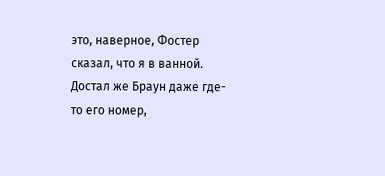это, наверное, Фостер сказал, что я в ванной. Достал же Браун даже где-то его номер,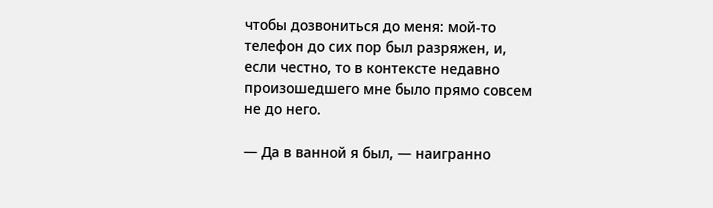чтобы дозвониться до меня: мой-то телефон до сих пор был разряжен, и, если честно, то в контексте недавно произошедшего мне было прямо совсем не до него.

— Да в ванной я был, — наигранно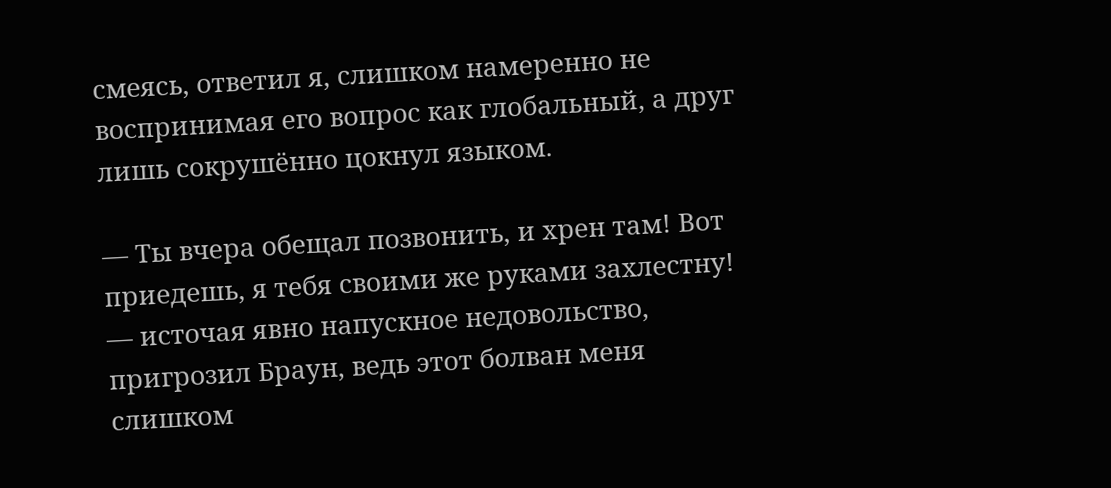смеясь, ответил я, слишком намеренно не воспринимая его вопрос как глобальный, а друг лишь сокрушённо цокнул языком.

— Ты вчера обещал позвонить, и хрен там! Вот приедешь, я тебя своими же руками захлестну! — источая явно напускное недовольство, пригрозил Браун, ведь этот болван меня слишком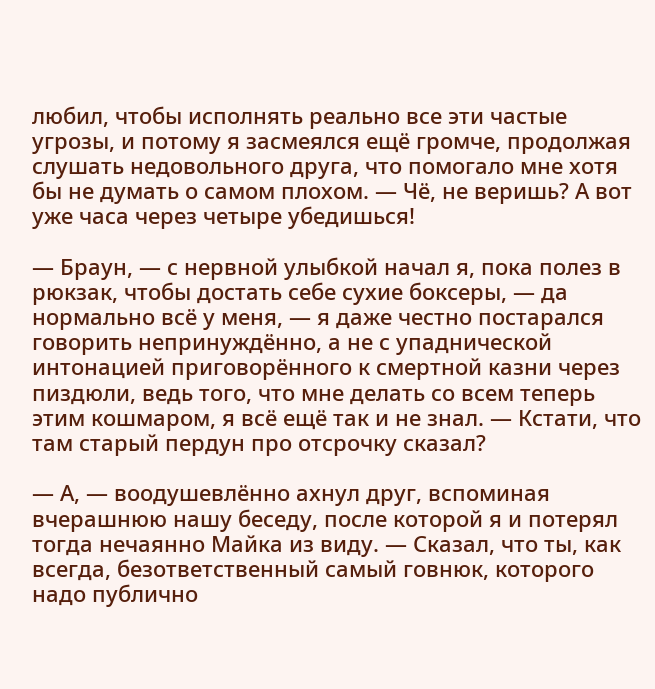любил, чтобы исполнять реально все эти частые угрозы, и потому я засмеялся ещё громче, продолжая слушать недовольного друга, что помогало мне хотя бы не думать о самом плохом. — Чё, не веришь? А вот уже часа через четыре убедишься!

— Браун, — с нервной улыбкой начал я, пока полез в рюкзак, чтобы достать себе сухие боксеры, — да нормально всё у меня, — я даже честно постарался говорить непринуждённо, а не с упаднической интонацией приговорённого к смертной казни через пиздюли, ведь того, что мне делать со всем теперь этим кошмаром, я всё ещё так и не знал. — Кстати, что там старый пердун про отсрочку сказал?

— А, — воодушевлённо ахнул друг, вспоминая вчерашнюю нашу беседу, после которой я и потерял тогда нечаянно Майка из виду. — Сказал, что ты, как всегда, безответственный самый говнюк, которого надо публично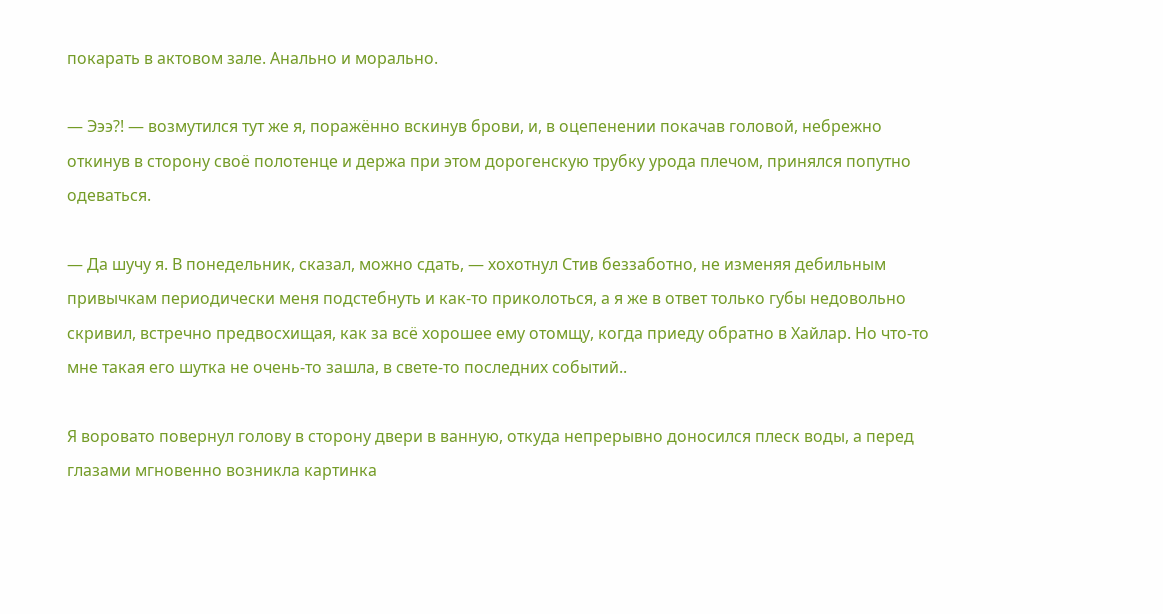покарать в актовом зале. Анально и морально.

— Эээ?! — возмутился тут же я, поражённо вскинув брови, и, в оцепенении покачав головой, небрежно откинув в сторону своё полотенце и держа при этом дорогенскую трубку урода плечом, принялся попутно одеваться.

— Да шучу я. В понедельник, сказал, можно сдать, — хохотнул Стив беззаботно, не изменяя дебильным привычкам периодически меня подстебнуть и как-то приколоться, а я же в ответ только губы недовольно скривил, встречно предвосхищая, как за всё хорошее ему отомщу, когда приеду обратно в Хайлар. Но что-то мне такая его шутка не очень-то зашла, в свете-то последних событий..

Я воровато повернул голову в сторону двери в ванную, откуда непрерывно доносился плеск воды, а перед глазами мгновенно возникла картинка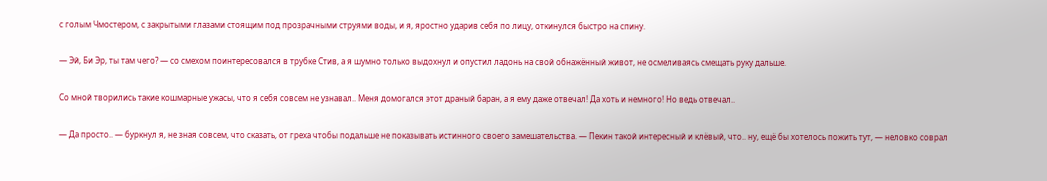с голым Чмостером, с закрытыми глазами стоящим под прозрачными струями воды, и я, яростно ударив себя по лицу, откинулся быстро на спину.

— Эй, Би Эр, ты там чего? — со смехом поинтересовался в трубке Стив, а я шумно только выдохнул и опустил ладонь на свой обнажённый живот, не осмеливаясь смещать руку дальше.

Со мной творились такие кошмарные ужасы, что я себя совсем не узнавал.. Меня домогался этот драный баран, а я ему даже отвечал! Да хоть и немного! Но ведь отвечал..

— Да просто.. — буркнул я, не зная совсем, что сказать, от греха чтобы подальше не показывать истинного своего замешательства. — Пекин такой интересный и клёвый, что.. ну, ещё бы хотелось пожить тут, — неловко соврал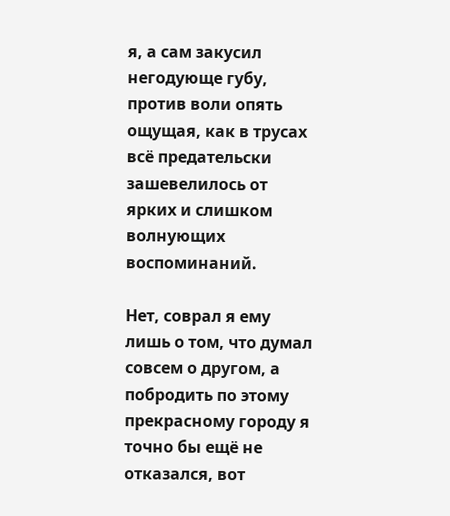я, а сам закусил негодующе губу, против воли опять ощущая, как в трусах всё предательски зашевелилось от ярких и слишком волнующих воспоминаний.

Нет, соврал я ему лишь о том, что думал совсем о другом, а побродить по этому прекрасному городу я точно бы ещё не отказался, вот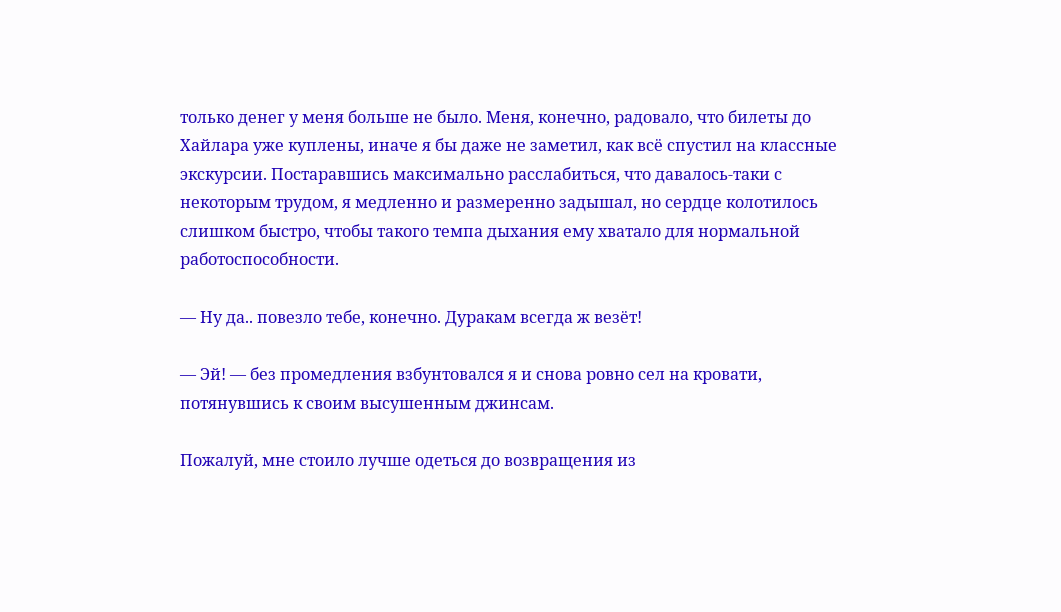только денег у меня больше не было. Меня, конечно, радовало, что билеты до Хайлара уже куплены, иначе я бы даже не заметил, как всё спустил на классные экскурсии. Постаравшись максимально расслабиться, что давалось-таки с некоторым трудом, я медленно и размеренно задышал, но сердце колотилось слишком быстро, чтобы такого темпа дыхания ему хватало для нормальной работоспособности.

— Ну да.. повезло тебе, конечно. Дуракам всегда ж везёт!

— Эй! — без промедления взбунтовался я и снова ровно сел на кровати, потянувшись к своим высушенным джинсам.

Пожалуй, мне стоило лучше одеться до возвращения из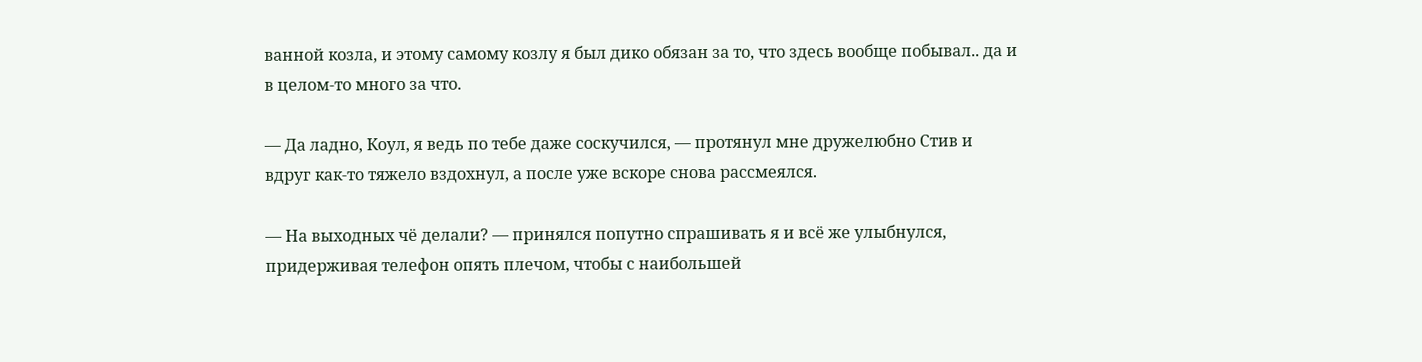ванной козла, и этому самому козлу я был дико обязан за то, что здесь вообще побывал.. да и в целом-то много за что.

— Да ладно, Коул, я ведь по тебе даже соскучился, — протянул мне дружелюбно Стив и вдруг как-то тяжело вздохнул, а после уже вскоре снова рассмеялся.

— На выходных чё делали? — принялся попутно спрашивать я и всё же улыбнулся, придерживая телефон опять плечом, чтобы с наибольшей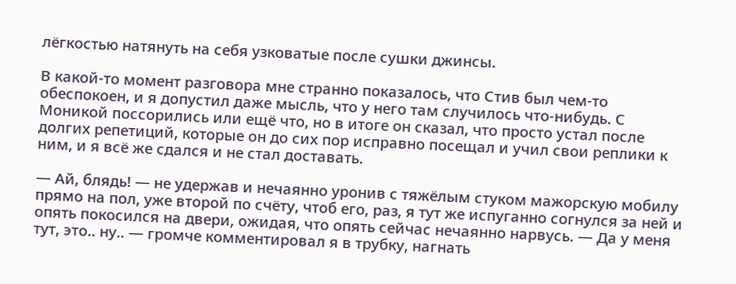лёгкостью натянуть на себя узковатые после сушки джинсы.

В какой-то момент разговора мне странно показалось, что Стив был чем-то обеспокоен, и я допустил даже мысль, что у него там случилось что-нибудь. С Моникой поссорились или ещё что, но в итоге он сказал, что просто устал после долгих репетиций, которые он до сих пор исправно посещал и учил свои реплики к ним, и я всё же сдался и не стал доставать.

— Ай, блядь! — не удержав и нечаянно уронив с тяжёлым стуком мажорскую мобилу прямо на пол, уже второй по счёту, чтоб его, раз, я тут же испуганно согнулся за ней и опять покосился на двери, ожидая, что опять сейчас нечаянно нарвусь. — Да у меня тут, это.. ну.. — громче комментировал я в трубку, нагнать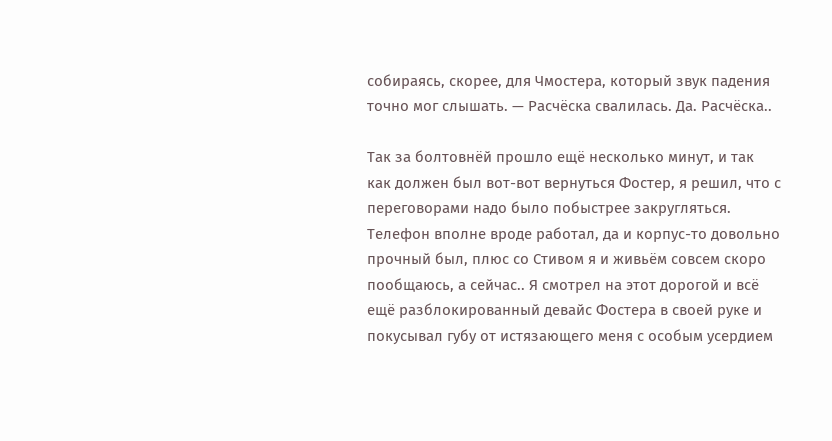собираясь, скорее, для Чмостера, который звук падения точно мог слышать. — Расчёска свалилась. Да. Расчёска..

Так за болтовнёй прошло ещё несколько минут, и так как должен был вот-вот вернуться Фостер, я решил, что с переговорами надо было побыстрее закругляться. Телефон вполне вроде работал, да и корпус-то довольно прочный был, плюс со Стивом я и живьём совсем скоро пообщаюсь, а сейчас.. Я смотрел на этот дорогой и всё ещё разблокированный девайс Фостера в своей руке и покусывал губу от истязающего меня с особым усердием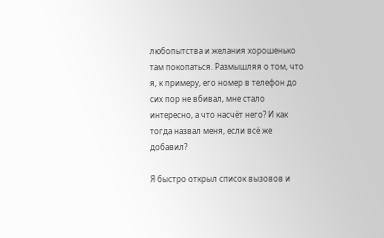любопытства и желания хорошенько там покопаться. Размышляя о том, что я, к примеру, его номер в телефон до сих пор не вбивал, мне стало интересно, а что насчёт него? И как тогда назвал меня, если всё же добавил?

Я быстро открыл список вызовов и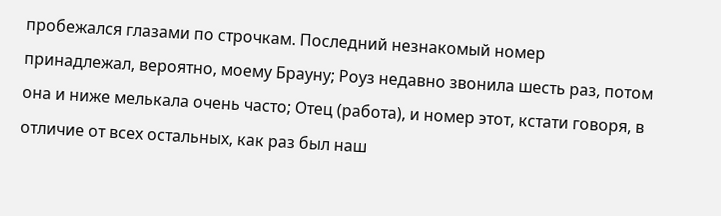пробежался глазами по строчкам. Последний незнакомый номер принадлежал, вероятно, моему Брауну; Роуз недавно звонила шесть раз, потом она и ниже мелькала очень часто; Отец (работа), и номер этот, кстати говоря, в отличие от всех остальных, как раз был наш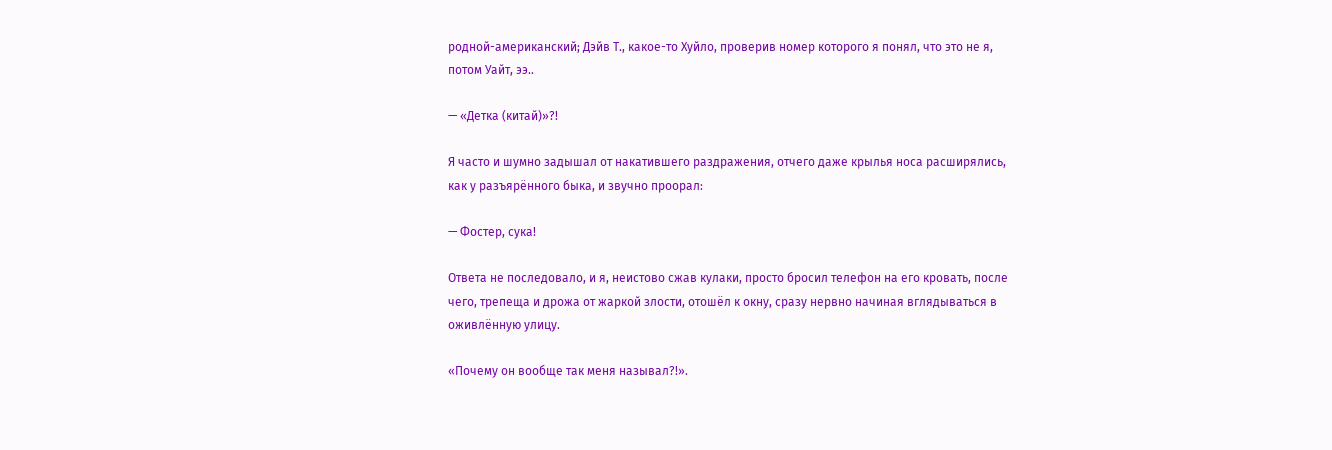родной-американский; Дэйв Т., какое-то Хуйло, проверив номер которого я понял, что это не я, потом Уайт, ээ..

— «Детка (китай)»?!

Я часто и шумно задышал от накатившего раздражения, отчего даже крылья носа расширялись, как у разъярённого быка, и звучно проорал:

— Фостер, сука!

Ответа не последовало, и я, неистово сжав кулаки, просто бросил телефон на его кровать, после чего, трепеща и дрожа от жаркой злости, отошёл к окну, сразу нервно начиная вглядываться в оживлённую улицу.

«Почему он вообще так меня называл?!».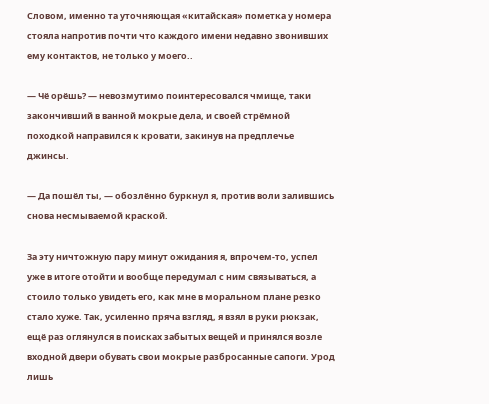Словом, именно та уточняющая «китайская» пометка у номера стояла напротив почти что каждого имени недавно звонивших ему контактов, не только у моего..

— Чё орёшь? — невозмутимо поинтересовался чмище, таки закончивший в ванной мокрые дела, и своей стрёмной походкой направился к кровати, закинув на предплечье джинсы.

— Да пошёл ты, — обозлённо буркнул я, против воли залившись снова несмываемой краской.

За эту ничтожную пару минут ожидания я, впрочем-то, успел уже в итоге отойти и вообще передумал с ним связываться, а стоило только увидеть его, как мне в моральном плане резко стало хуже. Так, усиленно пряча взгляд, я взял в руки рюкзак, ещё раз оглянулся в поисках забытых вещей и принялся возле входной двери обувать свои мокрые разбросанные сапоги. Урод лишь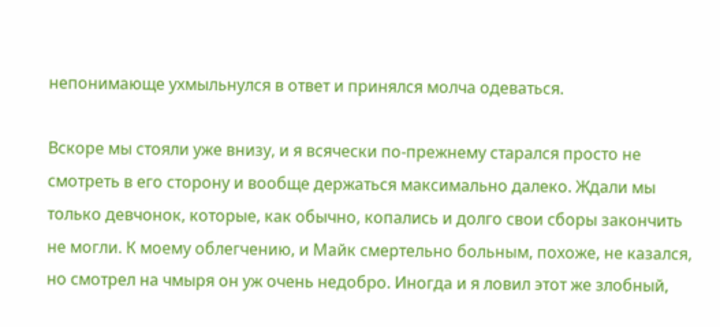непонимающе ухмыльнулся в ответ и принялся молча одеваться.

Вскоре мы стояли уже внизу, и я всячески по-прежнему старался просто не смотреть в его сторону и вообще держаться максимально далеко. Ждали мы только девчонок, которые, как обычно, копались и долго свои сборы закончить не могли. К моему облегчению, и Майк смертельно больным, похоже, не казался, но смотрел на чмыря он уж очень недобро. Иногда и я ловил этот же злобный,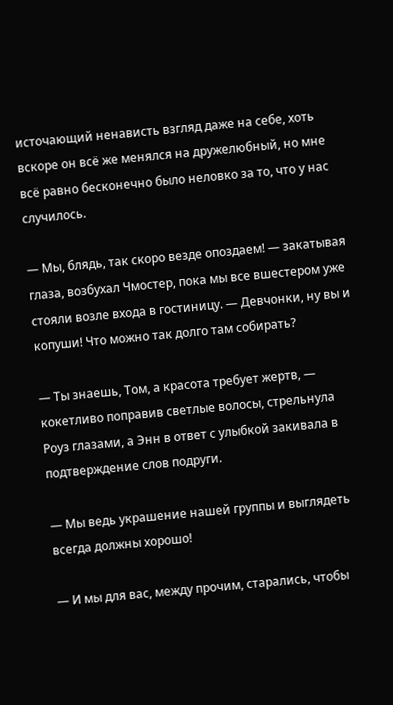источающий ненависть взгляд даже на себе, хоть вскоре он всё же менялся на дружелюбный, но мне всё равно бесконечно было неловко за то, что у нас случилось.

— Мы, блядь, так скоро везде опоздаем! — закатывая глаза, возбухал Чмостер, пока мы все вшестером уже стояли возле входа в гостиницу. — Девчонки, ну вы и копуши! Что можно так долго там собирать?

— Ты знаешь, Том, а красота требует жертв, — кокетливо поправив светлые волосы, стрельнула Роуз глазами, а Энн в ответ с улыбкой закивала в подтверждение слов подруги.

— Мы ведь украшение нашей группы и выглядеть всегда должны хорошо!

— И мы для вас, между прочим, старались, чтобы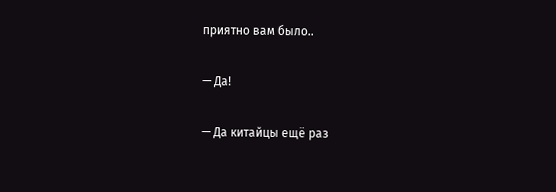приятно вам было..

— Да!

— Да китайцы ещё раз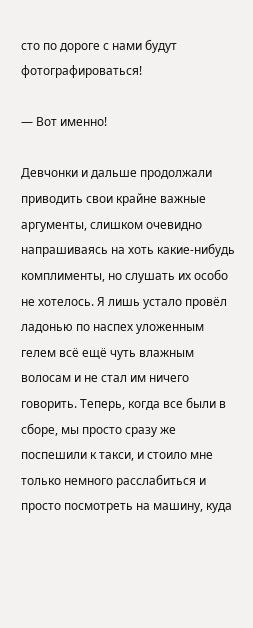сто по дороге с нами будут фотографироваться!

— Вот именно!

Девчонки и дальше продолжали приводить свои крайне важные аргументы, слишком очевидно напрашиваясь на хоть какие-нибудь комплименты, но слушать их особо не хотелось. Я лишь устало провёл ладонью по наспех уложенным гелем всё ещё чуть влажным волосам и не стал им ничего говорить. Теперь, когда все были в сборе, мы просто сразу же поспешили к такси, и стоило мне только немного расслабиться и просто посмотреть на машину, куда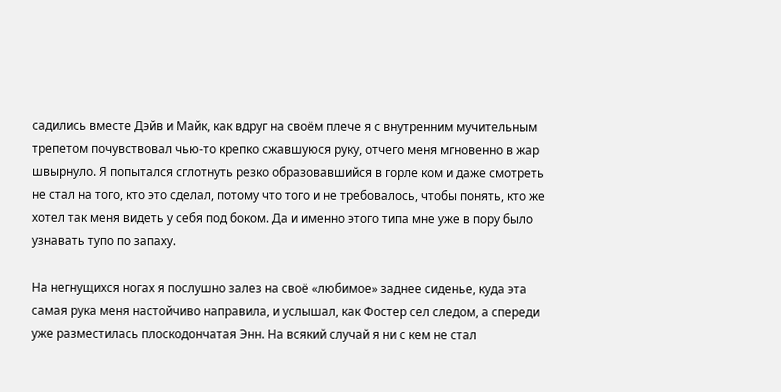садились вместе Дэйв и Майк, как вдруг на своём плече я с внутренним мучительным трепетом почувствовал чью-то крепко сжавшуюся руку, отчего меня мгновенно в жар швырнуло. Я попытался сглотнуть резко образовавшийся в горле ком и даже смотреть не стал на того, кто это сделал, потому что того и не требовалось, чтобы понять, кто же хотел так меня видеть у себя под боком. Да и именно этого типа мне уже в пору было узнавать тупо по запаху.

На негнущихся ногах я послушно залез на своё «любимое» заднее сиденье, куда эта самая рука меня настойчиво направила, и услышал, как Фостер сел следом, а спереди уже разместилась плоскодончатая Энн. На всякий случай я ни с кем не стал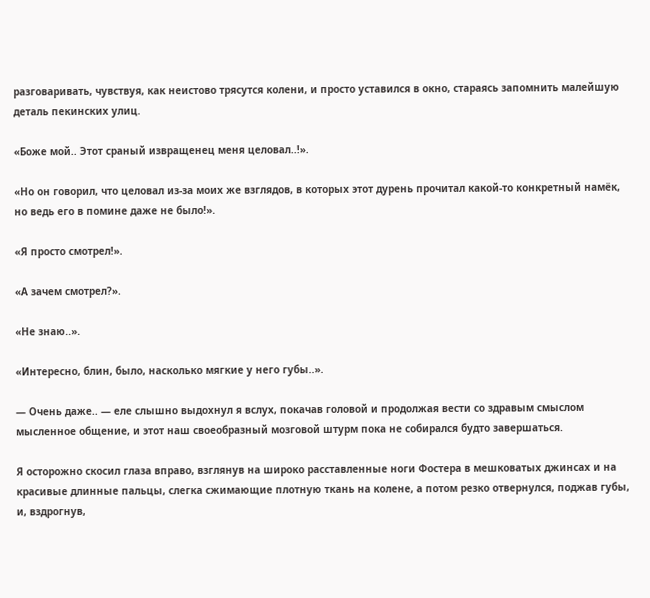разговаривать, чувствуя, как неистово трясутся колени, и просто уставился в окно, стараясь запомнить малейшую деталь пекинских улиц.

«Боже мой.. Этот сраный извращенец меня целовал..!».

«Но он говорил, что целовал из-за моих же взглядов, в которых этот дурень прочитал какой-то конкретный намёк, но ведь его в помине даже не было!».

«Я просто смотрел!».

«А зачем смотрел?».

«Не знаю..».

«Интересно, блин, было, насколько мягкие у него губы..».

— Очень даже.. — еле слышно выдохнул я вслух, покачав головой и продолжая вести со здравым смыслом мысленное общение, и этот наш своеобразный мозговой штурм пока не собирался будто завершаться.

Я осторожно скосил глаза вправо, взглянув на широко расставленные ноги Фостера в мешковатых джинсах и на красивые длинные пальцы, слегка сжимающие плотную ткань на колене, а потом резко отвернулся, поджав губы, и, вздрогнув,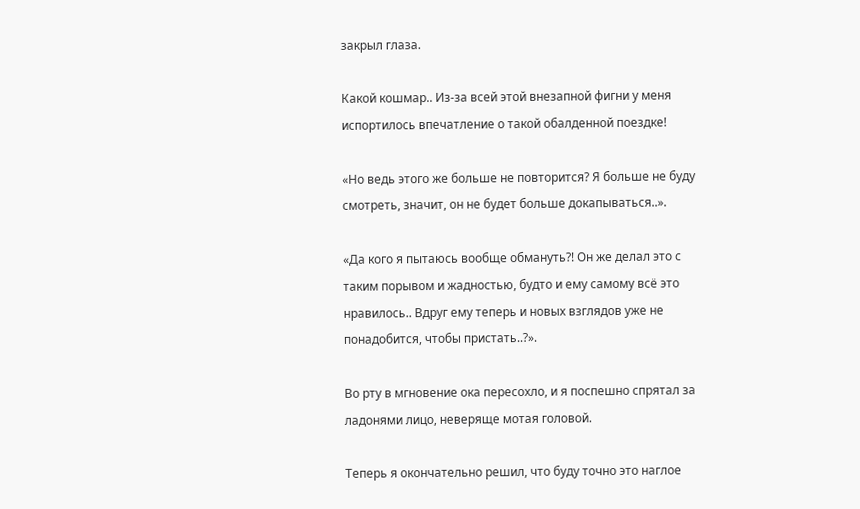закрыл глаза.

Какой кошмар.. Из-за всей этой внезапной фигни у меня испортилось впечатление о такой обалденной поездке!

«Но ведь этого же больше не повторится? Я больше не буду смотреть, значит, он не будет больше докапываться..».

«Да кого я пытаюсь вообще обмануть?! Он же делал это с таким порывом и жадностью, будто и ему самому всё это нравилось.. Вдруг ему теперь и новых взглядов уже не понадобится, чтобы пристать..?».

Во рту в мгновение ока пересохло, и я поспешно спрятал за ладонями лицо, неверяще мотая головой.

Теперь я окончательно решил, что буду точно это наглое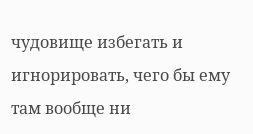чудовище избегать и игнорировать, чего бы ему там вообще ни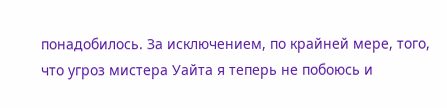понадобилось. За исключением, по крайней мере, того, что угроз мистера Уайта я теперь не побоюсь и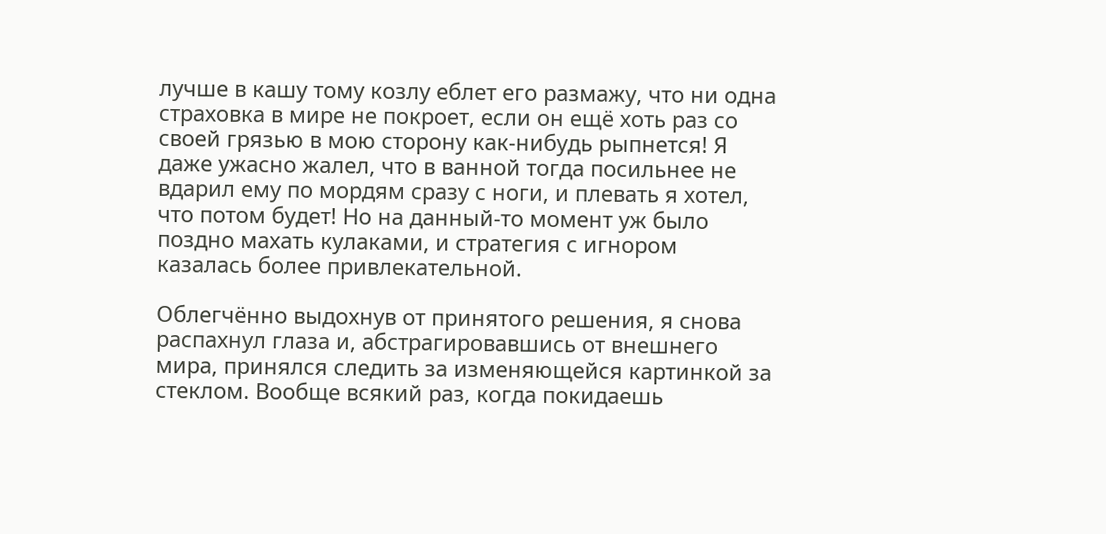лучше в кашу тому козлу еблет его размажу, что ни одна страховка в мире не покроет, если он ещё хоть раз со своей грязью в мою сторону как-нибудь рыпнется! Я даже ужасно жалел, что в ванной тогда посильнее не вдарил ему по мордям сразу с ноги, и плевать я хотел, что потом будет! Но на данный-то момент уж было поздно махать кулаками, и стратегия с игнором казалась более привлекательной.

Облегчённо выдохнув от принятого решения, я снова распахнул глаза и, абстрагировавшись от внешнего мира, принялся следить за изменяющейся картинкой за стеклом. Вообще всякий раз, когда покидаешь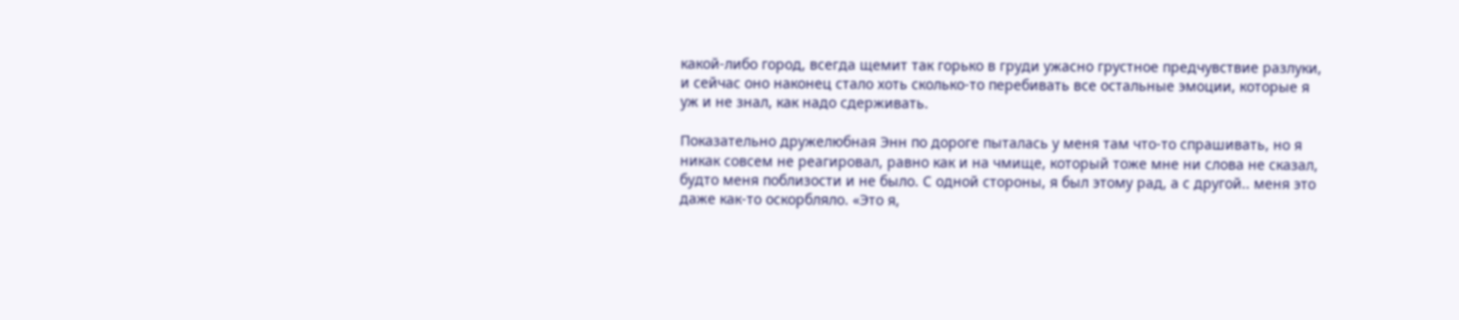какой-либо город, всегда щемит так горько в груди ужасно грустное предчувствие разлуки, и сейчас оно наконец стало хоть сколько-то перебивать все остальные эмоции, которые я уж и не знал, как надо сдерживать.

Показательно дружелюбная Энн по дороге пыталась у меня там что-то спрашивать, но я никак совсем не реагировал, равно как и на чмище, который тоже мне ни слова не сказал, будто меня поблизости и не было. С одной стороны, я был этому рад, а с другой.. меня это даже как-то оскорбляло. «Это я,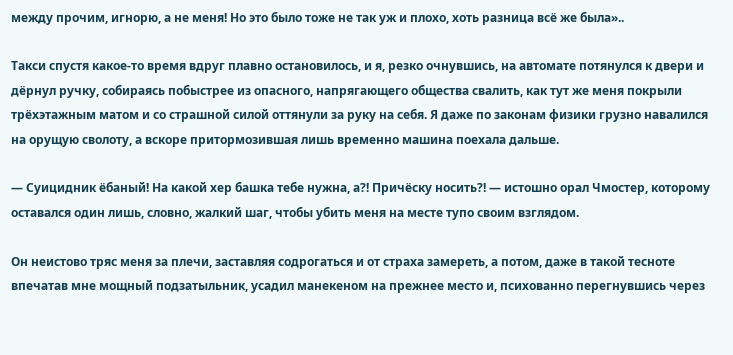между прочим, игнорю, а не меня! Но это было тоже не так уж и плохо, хоть разница всё же была»..

Такси спустя какое-то время вдруг плавно остановилось, и я, резко очнувшись, на автомате потянулся к двери и дёрнул ручку, собираясь побыстрее из опасного, напрягающего общества свалить, как тут же меня покрыли трёхэтажным матом и со страшной силой оттянули за руку на себя. Я даже по законам физики грузно навалился на орущую сволоту, а вскоре притормозившая лишь временно машина поехала дальше.

— Суицидник ёбаный! На какой хер башка тебе нужна, а?! Причёску носить?! — истошно орал Чмостер, которому оставался один лишь, словно, жалкий шаг, чтобы убить меня на месте тупо своим взглядом.

Он неистово тряс меня за плечи, заставляя содрогаться и от страха замереть, а потом, даже в такой тесноте впечатав мне мощный подзатыльник, усадил манекеном на прежнее место и, психованно перегнувшись через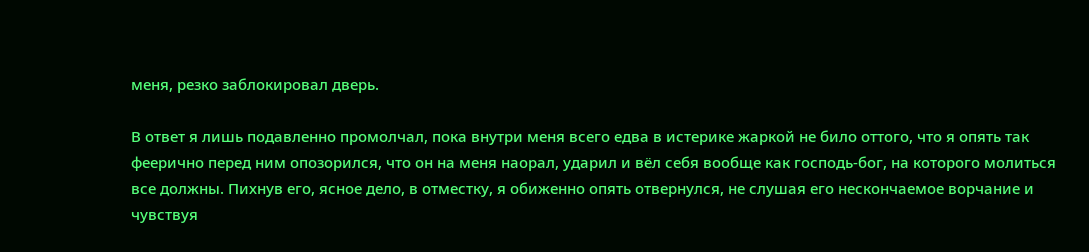меня, резко заблокировал дверь.

В ответ я лишь подавленно промолчал, пока внутри меня всего едва в истерике жаркой не било оттого, что я опять так феерично перед ним опозорился, что он на меня наорал, ударил и вёл себя вообще как господь-бог, на которого молиться все должны. Пихнув его, ясное дело, в отместку, я обиженно опять отвернулся, не слушая его нескончаемое ворчание и чувствуя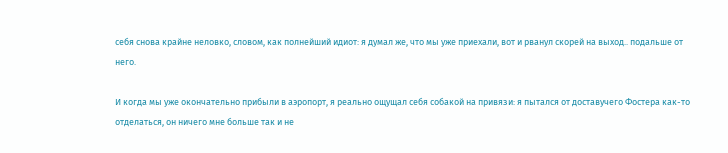себя снова крайне неловко, словом, как полнейший идиот: я думал же, что мы уже приехали, вот и рванул скорей на выход.. подальше от него.

И когда мы уже окончательно прибыли в аэропорт, я реально ощущал себя собакой на привязи: я пытался от доставучего Фостера как-то отделаться, он ничего мне больше так и не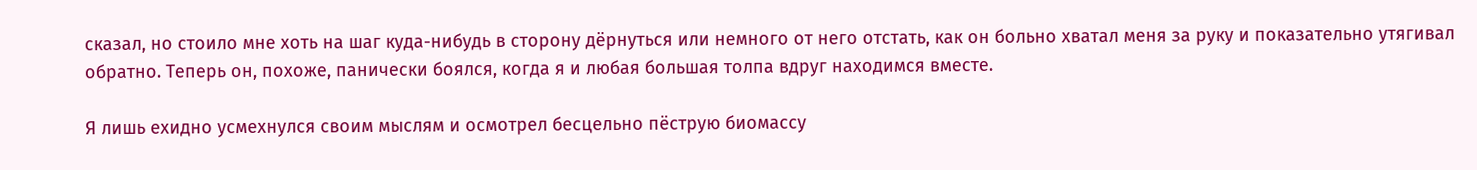сказал, но стоило мне хоть на шаг куда-нибудь в сторону дёрнуться или немного от него отстать, как он больно хватал меня за руку и показательно утягивал обратно. Теперь он, похоже, панически боялся, когда я и любая большая толпа вдруг находимся вместе.

Я лишь ехидно усмехнулся своим мыслям и осмотрел бесцельно пёструю биомассу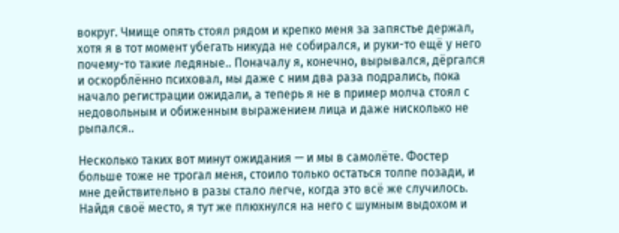вокруг. Чмище опять стоял рядом и крепко меня за запястье держал, хотя я в тот момент убегать никуда не собирался, и руки-то ещё у него почему-то такие ледяные.. Поначалу я, конечно, вырывался, дёргался и оскорблённо психовал, мы даже с ним два раза подрались, пока начало регистрации ожидали, а теперь я не в пример молча стоял с недовольным и обиженным выражением лица и даже нисколько не рыпался..

Несколько таких вот минут ожидания — и мы в самолёте. Фостер больше тоже не трогал меня, стоило только остаться толпе позади, и мне действительно в разы стало легче, когда это всё же случилось. Найдя своё место, я тут же плюхнулся на него с шумным выдохом и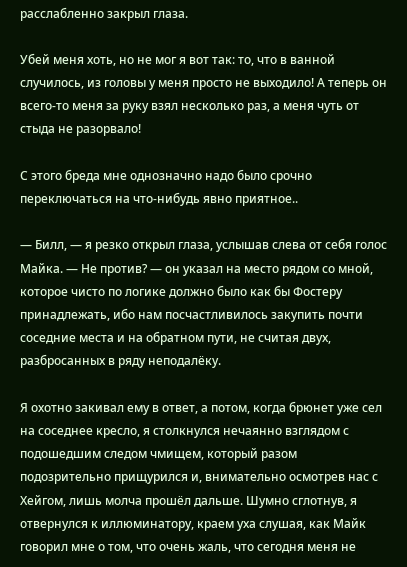расслабленно закрыл глаза.

Убей меня хоть, но не мог я вот так: то, что в ванной случилось, из головы у меня просто не выходило! А теперь он всего-то меня за руку взял несколько раз, а меня чуть от стыда не разорвало!

С этого бреда мне однозначно надо было срочно переключаться на что-нибудь явно приятное..

— Билл, — я резко открыл глаза, услышав слева от себя голос Майка. — Не против? — он указал на место рядом со мной, которое чисто по логике должно было как бы Фостеру принадлежать, ибо нам посчастливилось закупить почти соседние места и на обратном пути, не считая двух, разбросанных в ряду неподалёку.

Я охотно закивал ему в ответ, а потом, когда брюнет уже сел на соседнее кресло, я столкнулся нечаянно взглядом с подошедшим следом чмищем, который разом подозрительно прищурился и, внимательно осмотрев нас с Хейгом, лишь молча прошёл дальше. Шумно сглотнув, я отвернулся к иллюминатору, краем уха слушая, как Майк говорил мне о том, что очень жаль, что сегодня меня не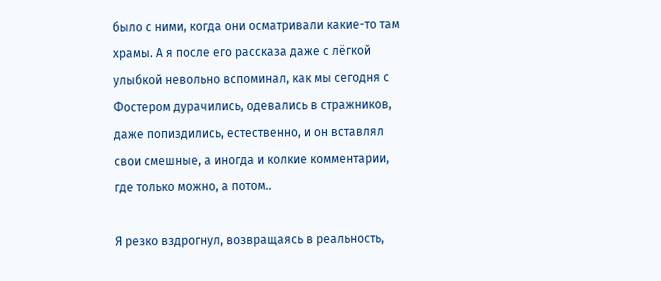было с ними, когда они осматривали какие-то там храмы. А я после его рассказа даже с лёгкой улыбкой невольно вспоминал, как мы сегодня с Фостером дурачились, одевались в стражников, даже попиздились, естественно, и он вставлял свои смешные, а иногда и колкие комментарии, где только можно, а потом..

Я резко вздрогнул, возвращаясь в реальность,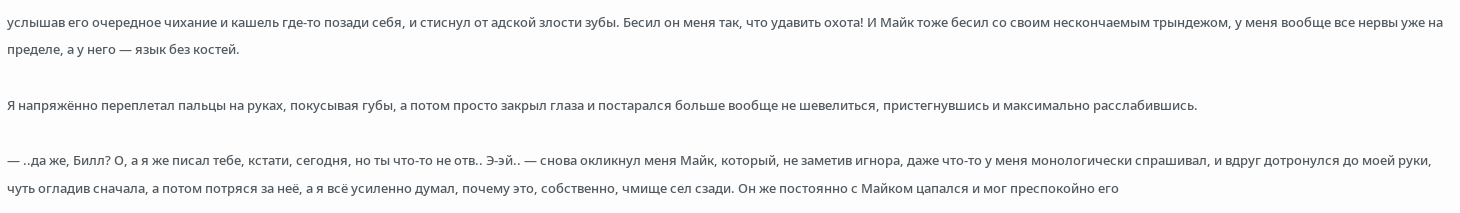услышав его очередное чихание и кашель где-то позади себя, и стиснул от адской злости зубы. Бесил он меня так, что удавить охота! И Майк тоже бесил со своим нескончаемым трындежом, у меня вообще все нервы уже на пределе, а у него — язык без костей.

Я напряжённо переплетал пальцы на руках, покусывая губы, а потом просто закрыл глаза и постарался больше вообще не шевелиться, пристегнувшись и максимально расслабившись.

— ..да же, Билл? О, а я же писал тебе, кстати, сегодня, но ты что-то не отв.. Э-эй.. — снова окликнул меня Майк, который, не заметив игнора, даже что-то у меня монологически спрашивал, и вдруг дотронулся до моей руки, чуть огладив сначала, а потом потряся за неё, а я всё усиленно думал, почему это, собственно, чмище сел сзади. Он же постоянно с Майком цапался и мог преспокойно его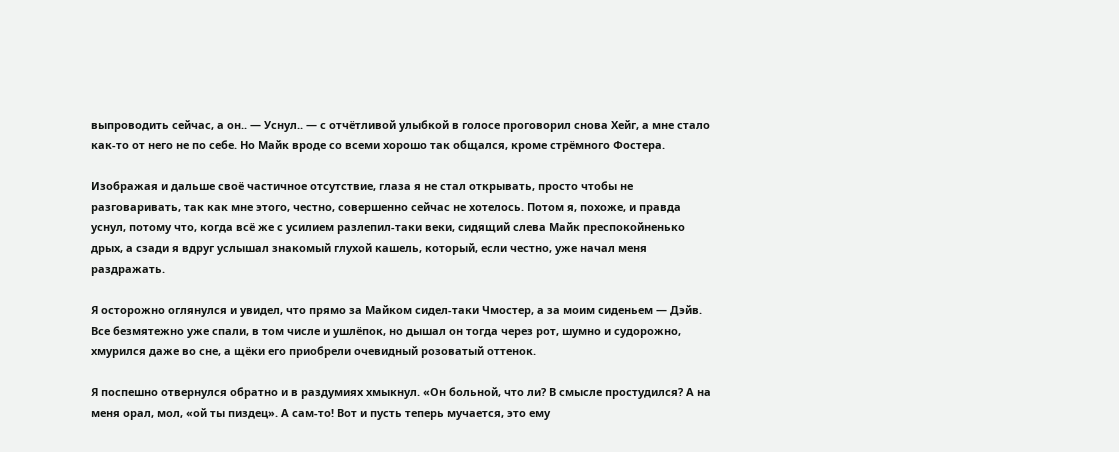выпроводить сейчас, а он.. — Уснул.. — с отчётливой улыбкой в голосе проговорил снова Хейг, а мне стало как-то от него не по себе. Но Майк вроде со всеми хорошо так общался, кроме стрёмного Фостера.

Изображая и дальше своё частичное отсутствие, глаза я не стал открывать, просто чтобы не разговаривать, так как мне этого, честно, совершенно сейчас не хотелось. Потом я, похоже, и правда уснул, потому что, когда всё же с усилием разлепил-таки веки, сидящий слева Майк преспокойненько дрых, а сзади я вдруг услышал знакомый глухой кашель, который, если честно, уже начал меня раздражать.

Я осторожно оглянулся и увидел, что прямо за Майком сидел-таки Чмостер, а за моим сиденьем — Дэйв. Все безмятежно уже спали, в том числе и ушлёпок, но дышал он тогда через рот, шумно и судорожно, хмурился даже во сне, а щёки его приобрели очевидный розоватый оттенок.

Я поспешно отвернулся обратно и в раздумиях хмыкнул. «Он больной, что ли? В смысле простудился? А на меня орал, мол, «ой ты пиздец». А сам-то! Вот и пусть теперь мучается, это ему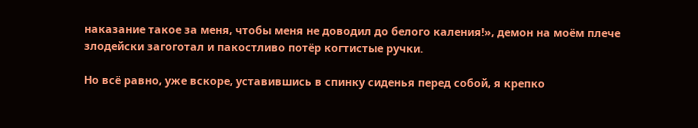наказание такое за меня, чтобы меня не доводил до белого каления!», демон на моём плече злодейски загоготал и пакостливо потёр когтистые ручки.

Но всё равно, уже вскоре, уставившись в спинку сиденья перед собой, я крепко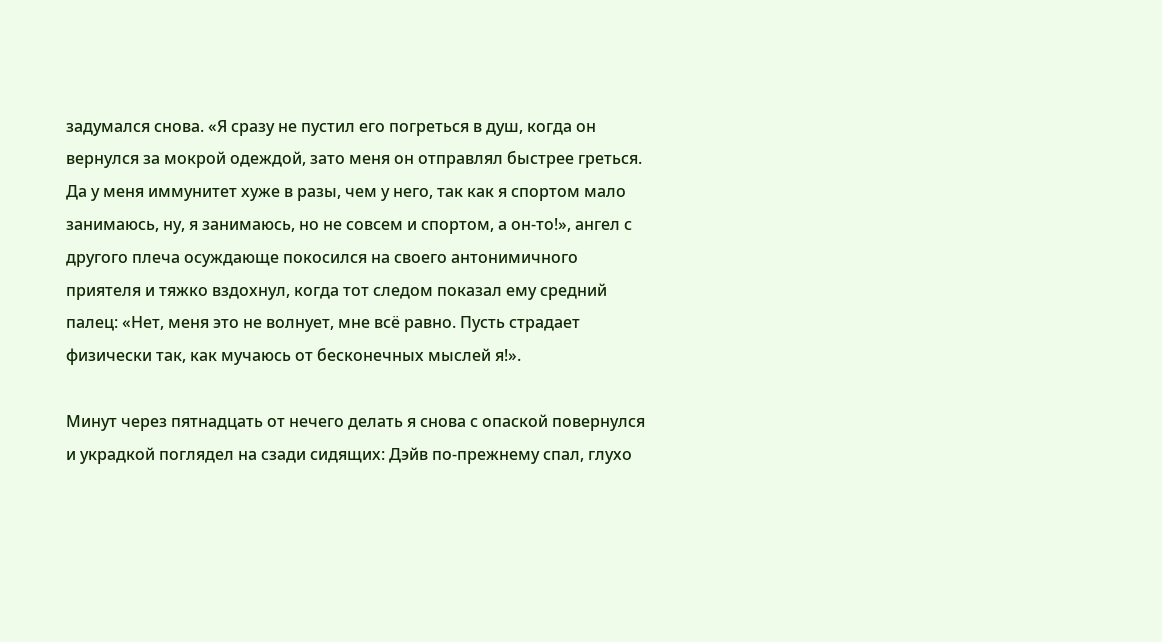задумался снова. «Я сразу не пустил его погреться в душ, когда он вернулся за мокрой одеждой, зато меня он отправлял быстрее греться. Да у меня иммунитет хуже в разы, чем у него, так как я спортом мало занимаюсь, ну, я занимаюсь, но не совсем и спортом, а он-то!», ангел с другого плеча осуждающе покосился на своего антонимичного приятеля и тяжко вздохнул, когда тот следом показал ему средний палец: «Нет, меня это не волнует, мне всё равно. Пусть страдает физически так, как мучаюсь от бесконечных мыслей я!».

Минут через пятнадцать от нечего делать я снова с опаской повернулся и украдкой поглядел на сзади сидящих: Дэйв по-прежнему спал, глухо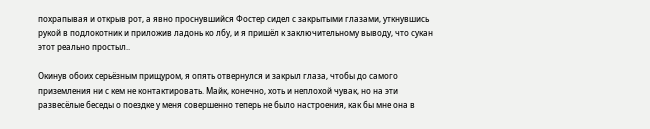похрапывая и открыв рот, а явно проснувшийся Фостер сидел с закрытыми глазами, уткнувшись рукой в подлокотник и приложив ладонь ко лбу, и я пришёл к заключительному выводу, что сукан этот реально простыл..

Окинув обоих серьёзным прищуром, я опять отвернулся и закрыл глаза, чтобы до самого приземления ни с кем не контактировать. Майк, конечно, хоть и неплохой чувак, но на эти развесёлые беседы о поездке у меня совершенно теперь не было настроения, как бы мне она в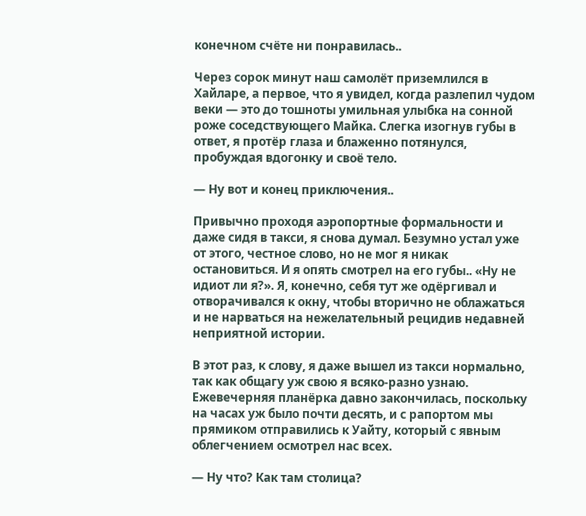конечном счёте ни понравилась..

Через сорок минут наш самолёт приземлился в Хайларе, а первое, что я увидел, когда разлепил чудом веки — это до тошноты умильная улыбка на сонной роже соседствующего Майка. Слегка изогнув губы в ответ, я протёр глаза и блаженно потянулся, пробуждая вдогонку и своё тело.

— Ну вот и конец приключения..

Привычно проходя аэропортные формальности и даже сидя в такси, я снова думал. Безумно устал уже от этого, честное слово, но не мог я никак остановиться. И я опять смотрел на его губы.. «Ну не идиот ли я?». Я, конечно, себя тут же одёргивал и отворачивался к окну, чтобы вторично не облажаться и не нарваться на нежелательный рецидив недавней неприятной истории.

В этот раз, к слову, я даже вышел из такси нормально, так как общагу уж свою я всяко-разно узнаю. Ежевечерняя планёрка давно закончилась, поскольку на часах уж было почти десять, и с рапортом мы прямиком отправились к Уайту, который с явным облегчением осмотрел нас всех.

— Ну что? Как там столица?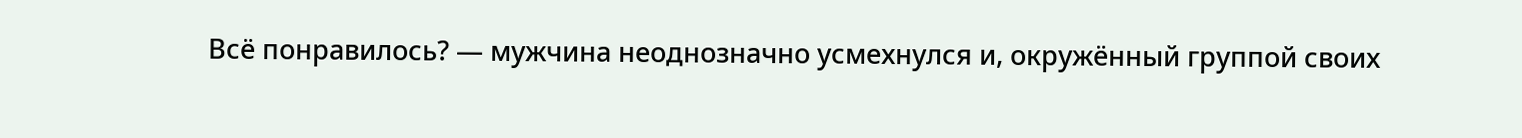Всё понравилось? — мужчина неоднозначно усмехнулся и, окружённый группой своих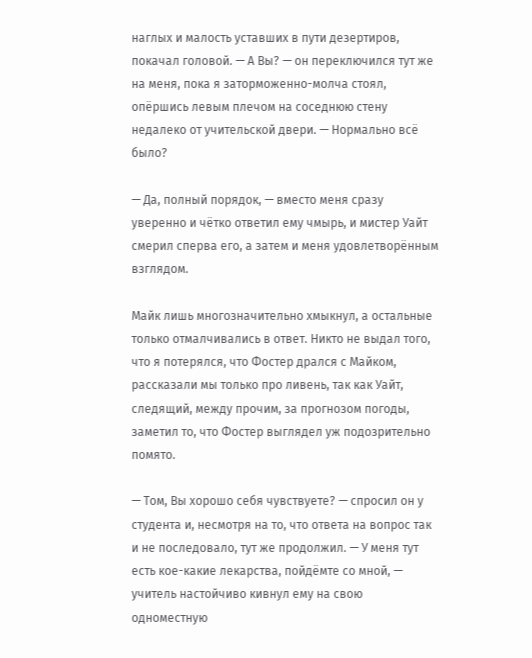наглых и малость уставших в пути дезертиров, покачал головой. — А Вы? — он переключился тут же на меня, пока я заторможенно-молча стоял, опёршись левым плечом на соседнюю стену недалеко от учительской двери. — Нормально всё было?

— Да, полный порядок, — вместо меня сразу уверенно и чётко ответил ему чмырь, и мистер Уайт смерил сперва его, а затем и меня удовлетворённым взглядом.

Майк лишь многозначительно хмыкнул, а остальные только отмалчивались в ответ. Никто не выдал того, что я потерялся, что Фостер дрался с Майком, рассказали мы только про ливень, так как Уайт, следящий, между прочим, за прогнозом погоды, заметил то, что Фостер выглядел уж подозрительно помято.

— Том, Вы хорошо себя чувствуете? — спросил он у студента и, несмотря на то, что ответа на вопрос так и не последовало, тут же продолжил. — У меня тут есть кое-какие лекарства, пойдёмте со мной, — учитель настойчиво кивнул ему на свою одноместную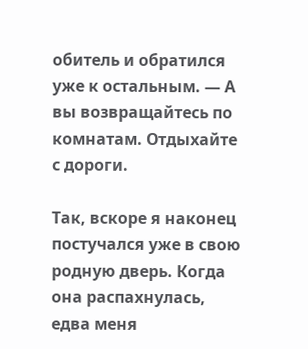обитель и обратился уже к остальным. — А вы возвращайтесь по комнатам. Отдыхайте с дороги.

Так, вскоре я наконец постучался уже в свою родную дверь. Когда она распахнулась, едва меня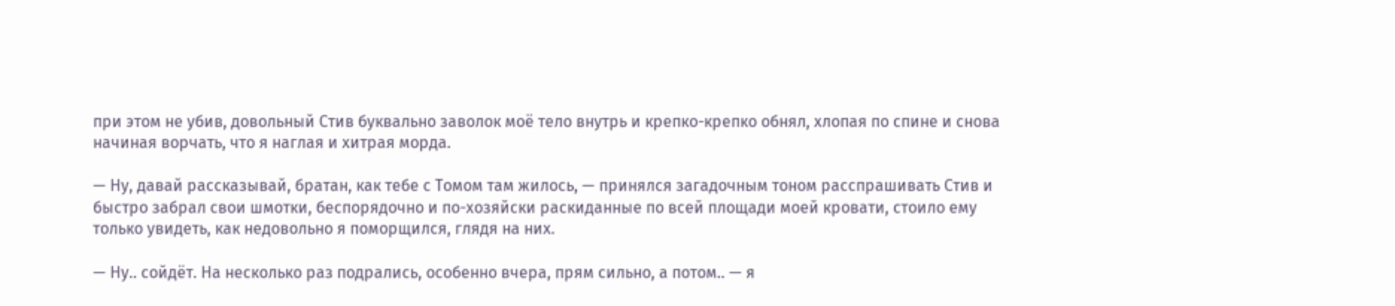при этом не убив, довольный Стив буквально заволок моё тело внутрь и крепко-крепко обнял, хлопая по спине и снова начиная ворчать, что я наглая и хитрая морда.

— Ну, давай рассказывай, братан, как тебе с Томом там жилось, — принялся загадочным тоном расспрашивать Стив и быстро забрал свои шмотки, беспорядочно и по-хозяйски раскиданные по всей площади моей кровати, стоило ему только увидеть, как недовольно я поморщился, глядя на них.

— Ну.. сойдёт. На несколько раз подрались, особенно вчера, прям сильно, а потом.. — я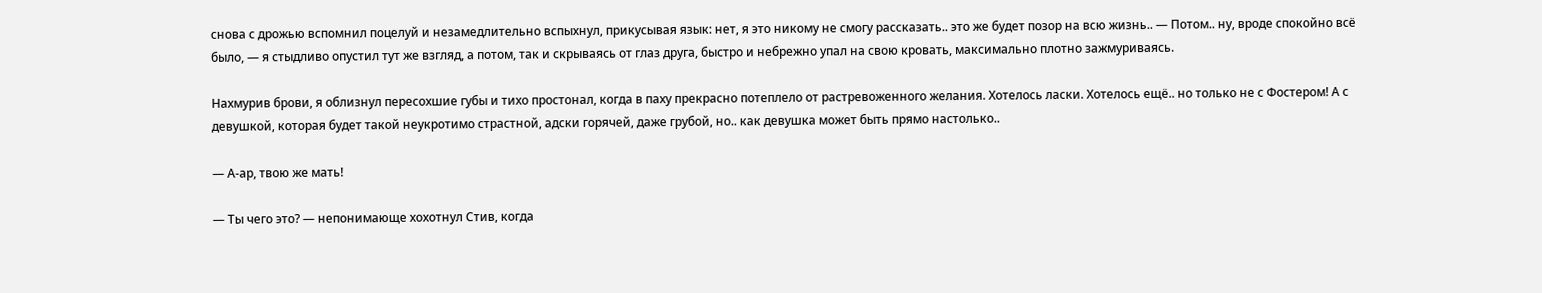снова с дрожью вспомнил поцелуй и незамедлительно вспыхнул, прикусывая язык: нет, я это никому не смогу рассказать.. это же будет позор на всю жизнь.. — Потом.. ну, вроде спокойно всё было, — я стыдливо опустил тут же взгляд, а потом, так и скрываясь от глаз друга, быстро и небрежно упал на свою кровать, максимально плотно зажмуриваясь.

Нахмурив брови, я облизнул пересохшие губы и тихо простонал, когда в паху прекрасно потеплело от растревоженного желания. Хотелось ласки. Хотелось ещё.. но только не с Фостером! А с девушкой, которая будет такой неукротимо страстной, адски горячей, даже грубой, но.. как девушка может быть прямо настолько..

— А-ар, твою же мать!

— Ты чего это? — непонимающе хохотнул Стив, когда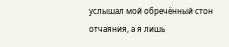услышал мой обречённый стон отчаяния, а я лишь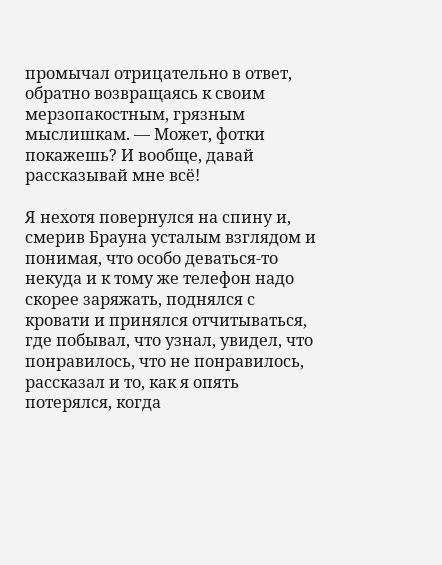промычал отрицательно в ответ, обратно возвращаясь к своим мерзопакостным, грязным мыслишкам. — Может, фотки покажешь? И вообще, давай рассказывай мне всё!

Я нехотя повернулся на спину и, смерив Брауна усталым взглядом и понимая, что особо деваться-то некуда и к тому же телефон надо скорее заряжать, поднялся с кровати и принялся отчитываться, где побывал, что узнал, увидел, что понравилось, что не понравилось, рассказал и то, как я опять потерялся, когда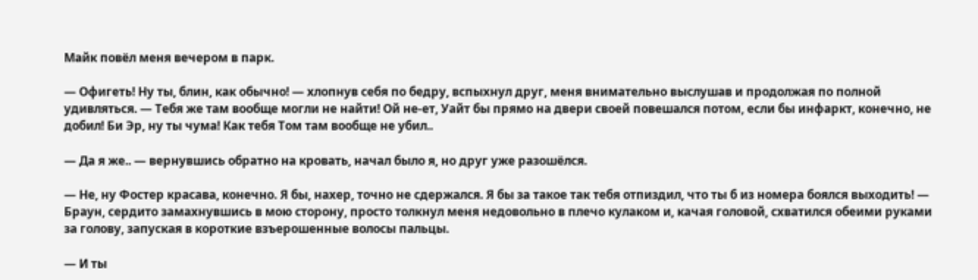Майк повёл меня вечером в парк.

— Офигеть! Ну ты, блин, как обычно! — хлопнув себя по бедру, вспыхнул друг, меня внимательно выслушав и продолжая по полной удивляться. — Тебя же там вообще могли не найти! Ой не-ет, Уайт бы прямо на двери своей повешался потом, если бы инфаркт, конечно, не добил! Би Эр, ну ты чума! Как тебя Том там вообще не убил..

— Да я же.. — вернувшись обратно на кровать, начал было я, но друг уже разошёлся.

— Не, ну Фостер красава, конечно. Я бы, нахер, точно не сдержался. Я бы за такое так тебя отпиздил, что ты б из номера боялся выходить! — Браун, сердито замахнувшись в мою сторону, просто толкнул меня недовольно в плечо кулаком и, качая головой, схватился обеими руками за голову, запуская в короткие взъерошенные волосы пальцы.

— И ты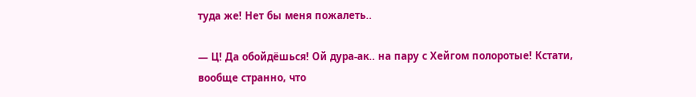туда же! Нет бы меня пожалеть..

— Ц! Да обойдёшься! Ой дура-ак.. на пару с Хейгом полоротые! Кстати, вообще странно, что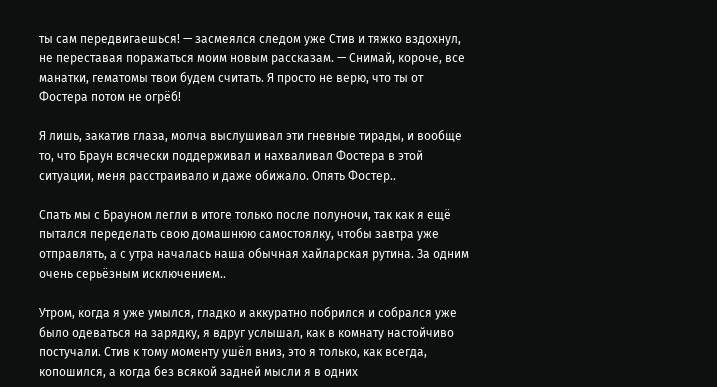ты сам передвигаешься! — засмеялся следом уже Стив и тяжко вздохнул, не переставая поражаться моим новым рассказам. — Снимай, короче, все манатки, гематомы твои будем считать. Я просто не верю, что ты от Фостера потом не огрёб!

Я лишь, закатив глаза, молча выслушивал эти гневные тирады, и вообще то, что Браун всячески поддерживал и нахваливал Фостера в этой ситуации, меня расстраивало и даже обижало. Опять Фостер..

Спать мы с Брауном легли в итоге только после полуночи, так как я ещё пытался переделать свою домашнюю самостоялку, чтобы завтра уже отправлять, а с утра началась наша обычная хайларская рутина. За одним очень серьёзным исключением..

Утром, когда я уже умылся, гладко и аккуратно побрился и собрался уже было одеваться на зарядку, я вдруг услышал, как в комнату настойчиво постучали. Стив к тому моменту ушёл вниз, это я только, как всегда, копошился, а когда без всякой задней мысли я в одних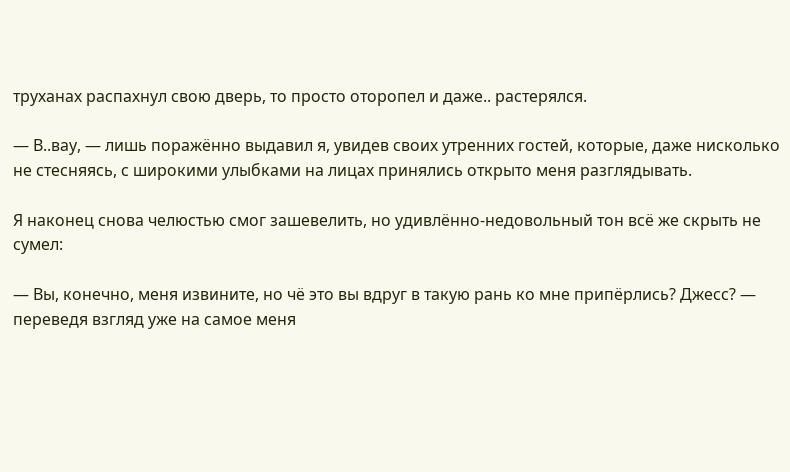труханах распахнул свою дверь, то просто оторопел и даже.. растерялся.

— В..вау, — лишь поражённо выдавил я, увидев своих утренних гостей, которые, даже нисколько не стесняясь, с широкими улыбками на лицах принялись открыто меня разглядывать.

Я наконец снова челюстью смог зашевелить, но удивлённо-недовольный тон всё же скрыть не сумел:

— Вы, конечно, меня извините, но чё это вы вдруг в такую рань ко мне припёрлись? Джесс? — переведя взгляд уже на самое меня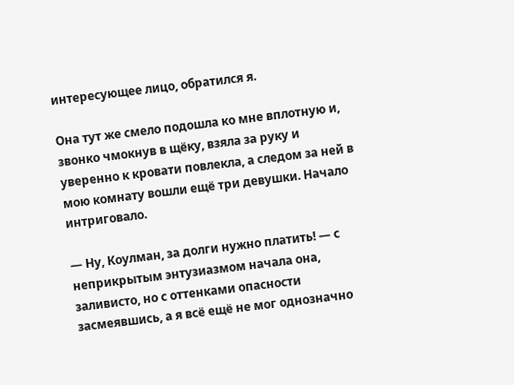интересующее лицо, обратился я.

Она тут же смело подошла ко мне вплотную и, звонко чмокнув в щёку, взяла за руку и уверенно к кровати повлекла, а следом за ней в мою комнату вошли ещё три девушки. Начало интриговало.

— Ну, Коулман, за долги нужно платить! — с неприкрытым энтузиазмом начала она, заливисто, но с оттенками опасности засмеявшись, а я всё ещё не мог однозначно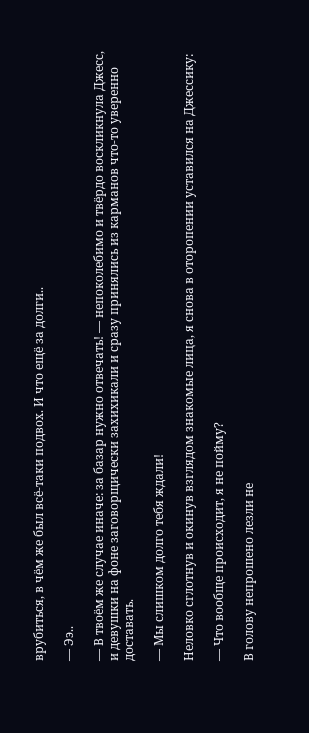врубиться, в чём же был всё-таки подвох. И что ещё за долги..

— Ээ..

— В твоём же случае иначе: за базар нужно отвечать! — непоколебимо и твёрдо воскликнула Джесс, и девушки на фоне заговорщически захихикали и сразу принялись из карманов что-то уверенно доставать.

— Мы слишком долго тебя ждали!

Неловко сглотнув и окинув взглядом знакомые лица, я снова в оторопении уставился на Джессику:

— Что вообще происходит, я не пойму?

В голову непрошено лезли не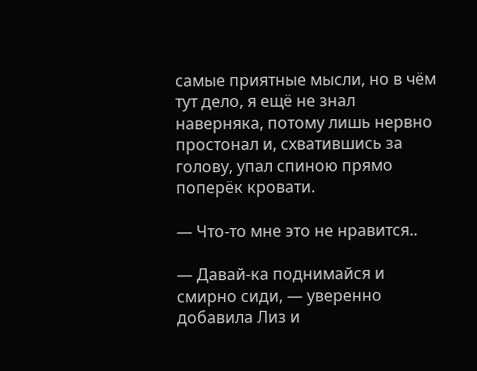самые приятные мысли, но в чём тут дело, я ещё не знал наверняка, потому лишь нервно простонал и, схватившись за голову, упал спиною прямо поперёк кровати.

— Что-то мне это не нравится..

— Давай-ка поднимайся и смирно сиди, — уверенно добавила Лиз и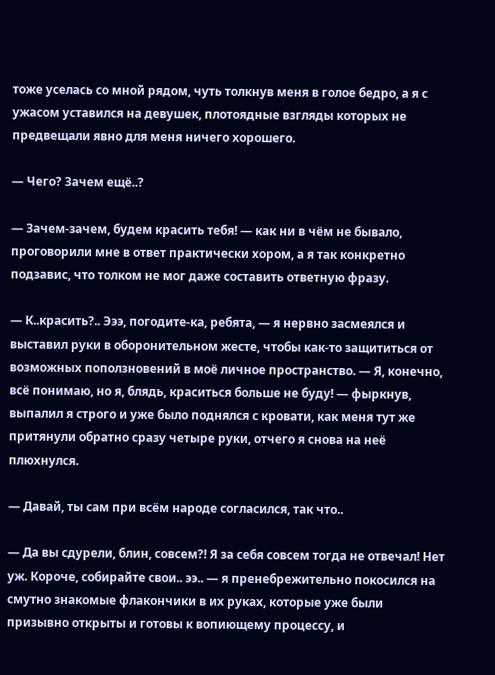тоже уселась со мной рядом, чуть толкнув меня в голое бедро, а я с ужасом уставился на девушек, плотоядные взгляды которых не предвещали явно для меня ничего хорошего.

— Чего? Зачем ещё..?

— Зачем-зачем, будем красить тебя! — как ни в чём не бывало, проговорили мне в ответ практически хором, а я так конкретно подзавис, что толком не мог даже составить ответную фразу.

— К..красить?.. Эээ, погодите-ка, ребята, — я нервно засмеялся и выставил руки в оборонительном жесте, чтобы как-то защититься от возможных поползновений в моё личное пространство. — Я, конечно, всё понимаю, но я, блядь, краситься больше не буду! — фыркнув, выпалил я строго и уже было поднялся с кровати, как меня тут же притянули обратно сразу четыре руки, отчего я снова на неё плюхнулся.

— Давай, ты сам при всём народе согласился, так что..

— Да вы сдурели, блин, совсем?! Я за себя совсем тогда не отвечал! Нет уж. Короче, собирайте свои.. ээ.. — я пренебрежительно покосился на смутно знакомые флакончики в их руках, которые уже были призывно открыты и готовы к вопиющему процессу, и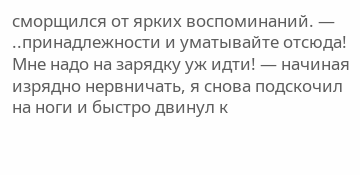сморщился от ярких воспоминаний. — ..принадлежности и уматывайте отсюда! Мне надо на зарядку уж идти! — начиная изрядно нервничать, я снова подскочил на ноги и быстро двинул к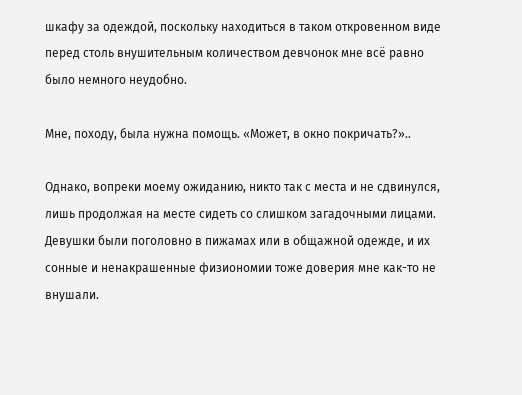шкафу за одеждой, поскольку находиться в таком откровенном виде перед столь внушительным количеством девчонок мне всё равно было немного неудобно.

Мне, походу, была нужна помощь. «Может, в окно покричать?»..

Однако, вопреки моему ожиданию, никто так с места и не сдвинулся, лишь продолжая на месте сидеть со слишком загадочными лицами. Девушки были поголовно в пижамах или в общажной одежде, и их сонные и ненакрашенные физиономии тоже доверия мне как-то не внушали.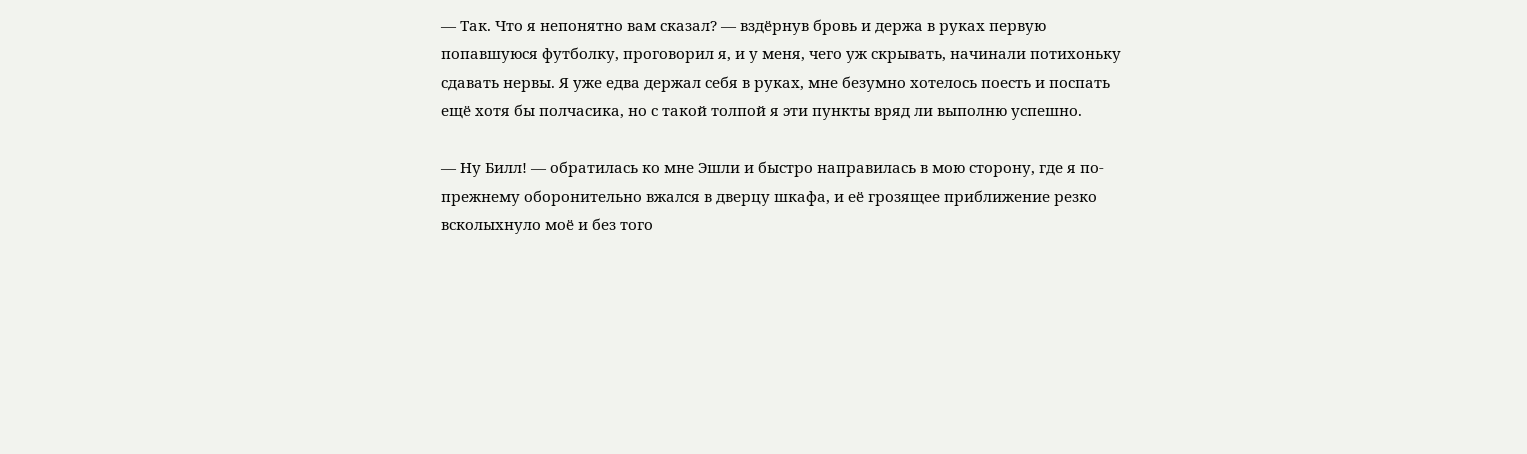— Так. Что я непонятно вам сказал? — вздёрнув бровь и держа в руках первую попавшуюся футболку, проговорил я, и у меня, чего уж скрывать, начинали потихоньку сдавать нервы. Я уже едва держал себя в руках, мне безумно хотелось поесть и поспать ещё хотя бы полчасика, но с такой толпой я эти пункты вряд ли выполню успешно.

— Ну Билл! — обратилась ко мне Эшли и быстро направилась в мою сторону, где я по-прежнему оборонительно вжался в дверцу шкафа, и её грозящее приближение резко всколыхнуло моё и без того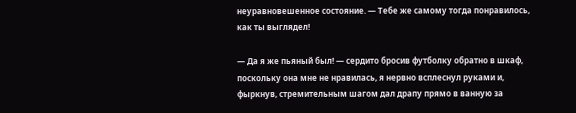неуравновешенное состояние. — Тебе же самому тогда понравилось, как ты выглядел!

— Да я же пьяный был! — сердито бросив футболку обратно в шкаф, поскольку она мне не нравилась, я нервно всплеснул руками и, фыркнув, стремительным шагом дал драпу прямо в ванную за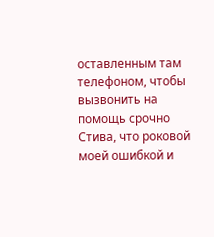оставленным там телефоном, чтобы вызвонить на помощь срочно Стива, что роковой моей ошибкой и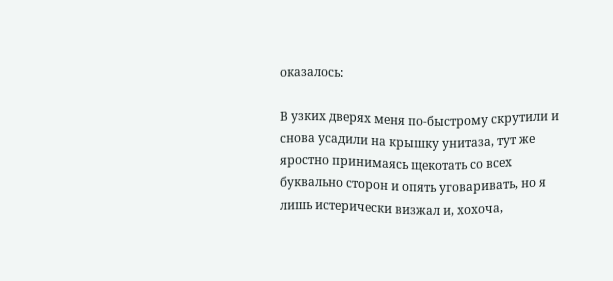оказалось:

В узких дверях меня по-быстрому скрутили и снова усадили на крышку унитаза, тут же яростно принимаясь щекотать со всех буквально сторон и опять уговаривать, но я лишь истерически визжал и, хохоча,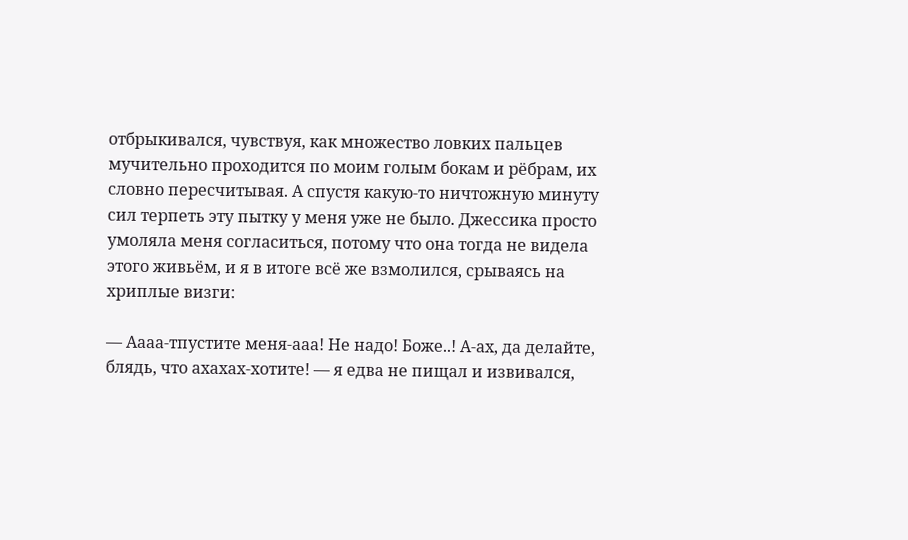отбрыкивался, чувствуя, как множество ловких пальцев мучительно проходится по моим голым бокам и рёбрам, их словно пересчитывая. А спустя какую-то ничтожную минуту сил терпеть эту пытку у меня уже не было. Джессика просто умоляла меня согласиться, потому что она тогда не видела этого живьём, и я в итоге всё же взмолился, срываясь на хриплые визги:

— Аааа-тпустите меня-ааа! Не надо! Боже..! А-ах, да делайте, блядь, что ахахах-хотите! — я едва не пищал и извивался,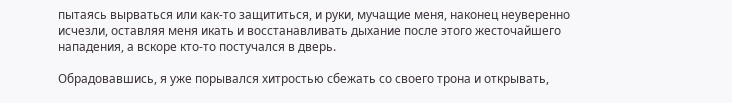пытаясь вырваться или как-то защититься, и руки, мучащие меня, наконец неуверенно исчезли, оставляя меня икать и восстанавливать дыхание после этого жесточайшего нападения, а вскоре кто-то постучался в дверь.

Обрадовавшись, я уже порывался хитростью сбежать со своего трона и открывать,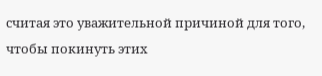считая это уважительной причиной для того, чтобы покинуть этих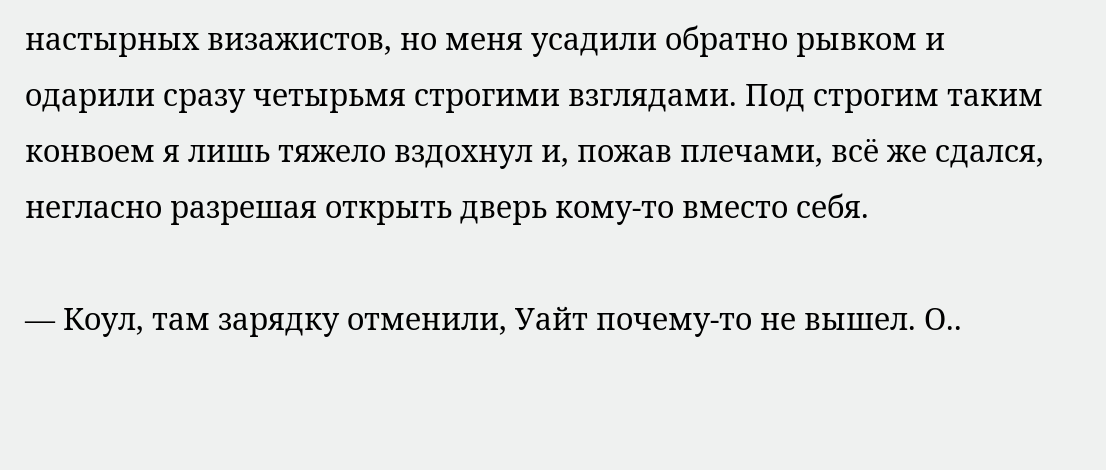настырных визажистов, но меня усадили обратно рывком и одарили сразу четырьмя строгими взглядами. Под строгим таким конвоем я лишь тяжело вздохнул и, пожав плечами, всё же сдался, негласно разрешая открыть дверь кому-то вместо себя.

— Коул, там зарядку отменили, Уайт почему-то не вышел. О..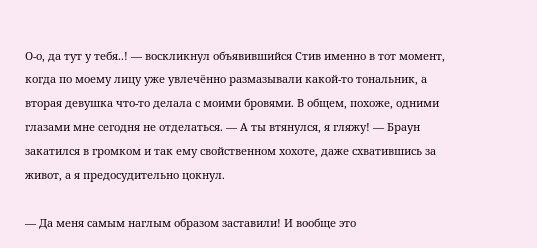О-о, да тут у тебя..! — воскликнул объявившийся Стив именно в тот момент, когда по моему лицу уже увлечённо размазывали какой-то тональник, а вторая девушка что-то делала с моими бровями. В общем, похоже, одними глазами мне сегодня не отделаться. — А ты втянулся, я гляжу! — Браун закатился в громком и так ему свойственном хохоте, даже схватившись за живот, а я предосудительно цокнул.

— Да меня самым наглым образом заставили! И вообще это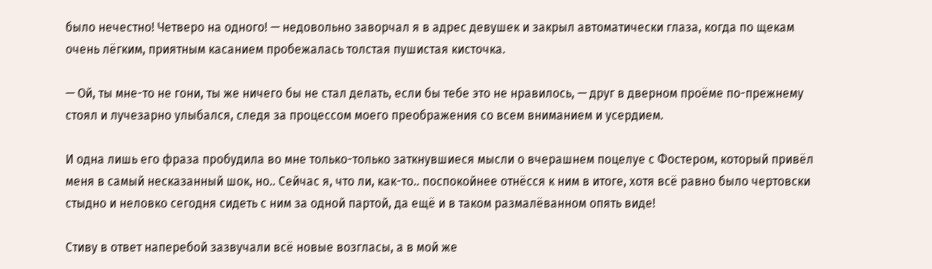было нечестно! Четверо на одного! — недовольно заворчал я в адрес девушек и закрыл автоматически глаза, когда по щекам очень лёгким, приятным касанием пробежалась толстая пушистая кисточка.

— Ой, ты мне-то не гони, ты же ничего бы не стал делать, если бы тебе это не нравилось, — друг в дверном проёме по-прежнему стоял и лучезарно улыбался, следя за процессом моего преображения со всем вниманием и усердием.

И одна лишь его фраза пробудила во мне только-только заткнувшиеся мысли о вчерашнем поцелуе с Фостером, который привёл меня в самый несказанный шок, но.. Сейчас я, что ли, как-то.. поспокойнее отнёсся к ним в итоге, хотя всё равно было чертовски стыдно и неловко сегодня сидеть с ним за одной партой, да ещё и в таком размалёванном опять виде!

Стиву в ответ наперебой зазвучали всё новые возгласы, а в мой же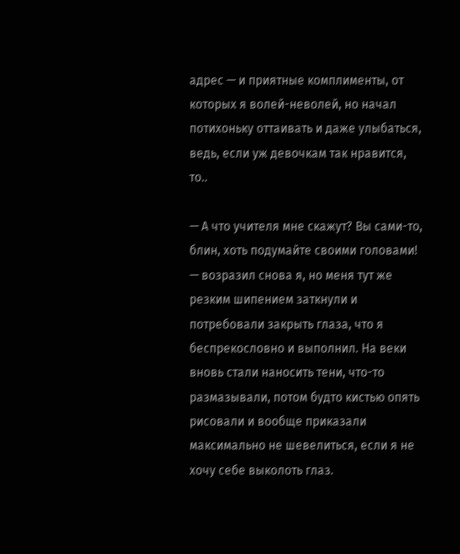адрес — и приятные комплименты, от которых я волей-неволей, но начал потихоньку оттаивать и даже улыбаться, ведь, если уж девочкам так нравится, то..

— А что учителя мне скажут? Вы сами-то, блин, хоть подумайте своими головами! — возразил снова я, но меня тут же резким шипением заткнули и потребовали закрыть глаза, что я беспрекословно и выполнил. На веки вновь стали наносить тени, что-то размазывали, потом будто кистью опять рисовали и вообще приказали максимально не шевелиться, если я не хочу себе выколоть глаз.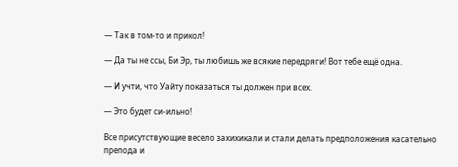— Так в том-то и прикол!

— Да ты не ссы, Би Эр, ты любишь же всякие передряги! Вот тебе ещё одна.

— И учти, что Уайту показаться ты должен при всех.

— Это будет си-ильно!

Все присутствующие весело захихикали и стали делать предположения касательно препода и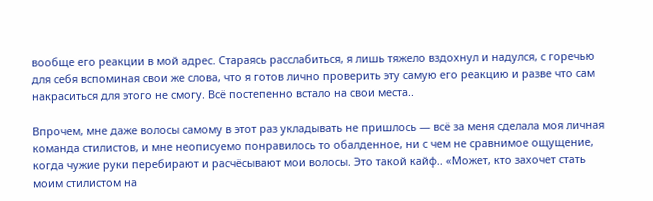вообще его реакции в мой адрес. Стараясь расслабиться, я лишь тяжело вздохнул и надулся, с горечью для себя вспоминая свои же слова, что я готов лично проверить эту самую его реакцию и разве что сам накраситься для этого не смогу. Всё постепенно встало на свои места..

Впрочем, мне даже волосы самому в этот раз укладывать не пришлось — всё за меня сделала моя личная команда стилистов, и мне неописуемо понравилось то обалденное, ни с чем не сравнимое ощущение, когда чужие руки перебирают и расчёсывают мои волосы. Это такой кайф.. «Может, кто захочет стать моим стилистом на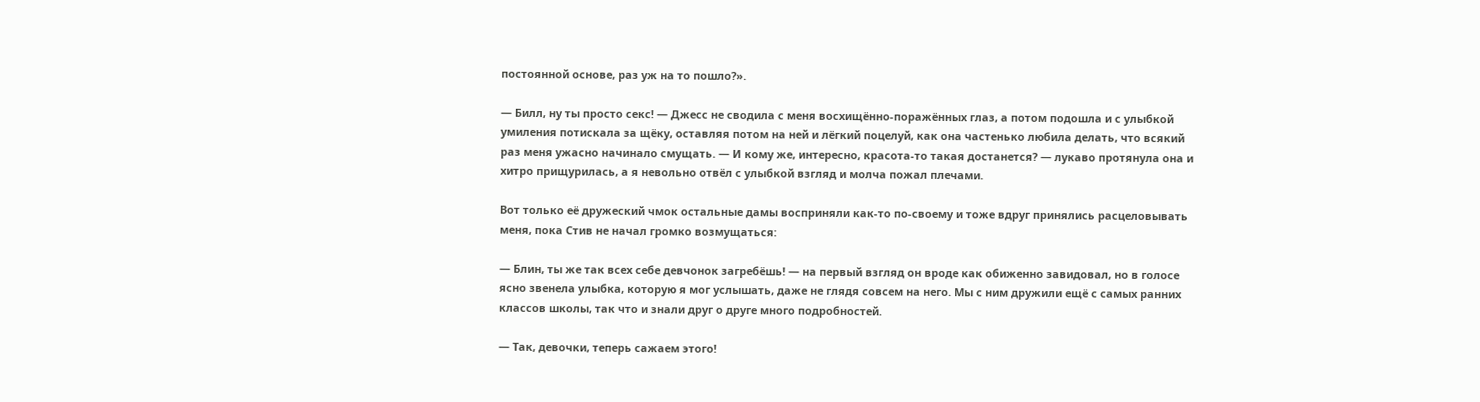постоянной основе, раз уж на то пошло?».

— Билл, ну ты просто секс! — Джесс не сводила с меня восхищённо-поражённых глаз, а потом подошла и с улыбкой умиления потискала за щёку, оставляя потом на ней и лёгкий поцелуй, как она частенько любила делать, что всякий раз меня ужасно начинало смущать. — И кому же, интересно, красота-то такая достанется? — лукаво протянула она и хитро прищурилась, а я невольно отвёл с улыбкой взгляд и молча пожал плечами.

Вот только её дружеский чмок остальные дамы восприняли как-то по-своему и тоже вдруг принялись расцеловывать меня, пока Стив не начал громко возмущаться:

— Блин, ты же так всех себе девчонок загребёшь! — на первый взгляд он вроде как обиженно завидовал, но в голосе ясно звенела улыбка, которую я мог услышать, даже не глядя совсем на него. Мы с ним дружили ещё с самых ранних классов школы, так что и знали друг о друге много подробностей.

— Так, девочки, теперь сажаем этого!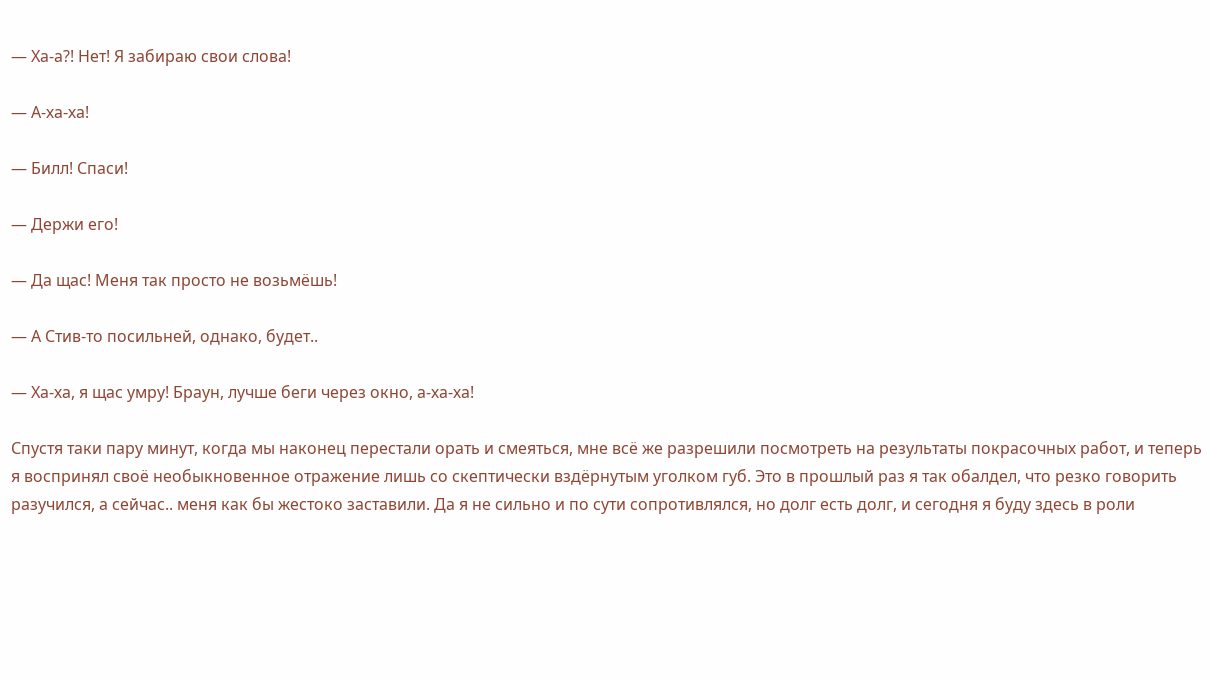— Ха-а?! Нет! Я забираю свои слова!

— А-ха-ха!

— Билл! Спаси!

— Держи его!

— Да щас! Меня так просто не возьмёшь!

— А Стив-то посильней, однако, будет..

— Ха-ха, я щас умру! Браун, лучше беги через окно, а-ха-ха!

Спустя таки пару минут, когда мы наконец перестали орать и смеяться, мне всё же разрешили посмотреть на результаты покрасочных работ, и теперь я воспринял своё необыкновенное отражение лишь со скептически вздёрнутым уголком губ. Это в прошлый раз я так обалдел, что резко говорить разучился, а сейчас.. меня как бы жестоко заставили. Да я не сильно и по сути сопротивлялся, но долг есть долг, и сегодня я буду здесь в роли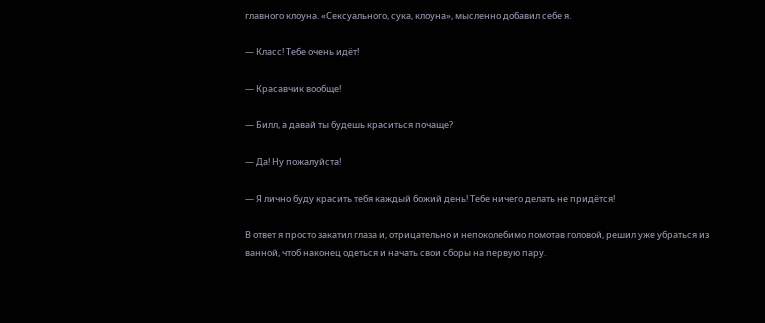главного клоуна. «Сексуального, сука, клоуна», мысленно добавил себе я.

— Класс! Тебе очень идёт!

— Красавчик вообще!

— Билл, а давай ты будешь краситься почаще?

— Да! Ну пожалуйста!

— Я лично буду красить тебя каждый божий день! Тебе ничего делать не придётся!

В ответ я просто закатил глаза и, отрицательно и непоколебимо помотав головой, решил уже убраться из ванной, чтоб наконец одеться и начать свои сборы на первую пару.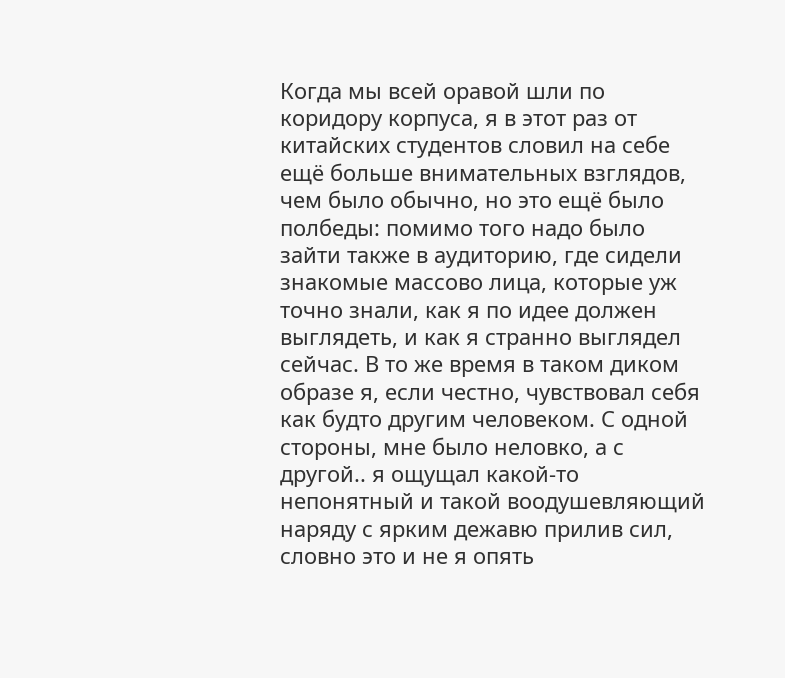Когда мы всей оравой шли по коридору корпуса, я в этот раз от китайских студентов словил на себе ещё больше внимательных взглядов, чем было обычно, но это ещё было полбеды: помимо того надо было зайти также в аудиторию, где сидели знакомые массово лица, которые уж точно знали, как я по идее должен выглядеть, и как я странно выглядел сейчас. В то же время в таком диком образе я, если честно, чувствовал себя как будто другим человеком. С одной стороны, мне было неловко, а с другой.. я ощущал какой-то непонятный и такой воодушевляющий наряду с ярким дежавю прилив сил, словно это и не я опять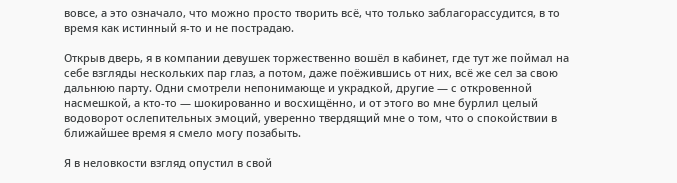вовсе, а это означало, что можно просто творить всё, что только заблагорассудится, в то время как истинный я-то и не пострадаю.

Открыв дверь, я в компании девушек торжественно вошёл в кабинет, где тут же поймал на себе взгляды нескольких пар глаз, а потом, даже поёжившись от них, всё же сел за свою дальнюю парту. Одни смотрели непонимающе и украдкой, другие — с откровенной насмешкой, а кто-то — шокированно и восхищённо, и от этого во мне бурлил целый водоворот ослепительных эмоций, уверенно твердящий мне о том, что о спокойствии в ближайшее время я смело могу позабыть.

Я в неловкости взгляд опустил в свой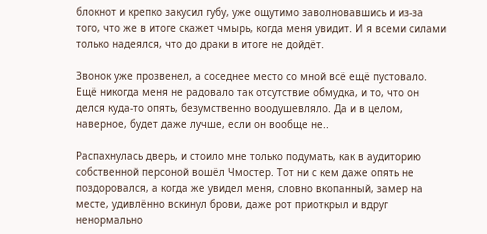блокнот и крепко закусил губу, уже ощутимо заволновавшись и из-за того, что же в итоге скажет чмырь, когда меня увидит. И я всеми силами только надеялся, что до драки в итоге не дойдёт.

Звонок уже прозвенел, а соседнее место со мной всё ещё пустовало. Ещё никогда меня не радовало так отсутствие обмудка, и то, что он делся куда-то опять, безумственно воодушевляло. Да и в целом, наверное, будет даже лучше, если он вообще не..

Распахнулась дверь, и стоило мне только подумать, как в аудиторию собственной персоной вошёл Чмостер. Тот ни с кем даже опять не поздоровался, а когда же увидел меня, словно вкопанный, замер на месте, удивлённо вскинул брови, даже рот приоткрыл и вдруг ненормально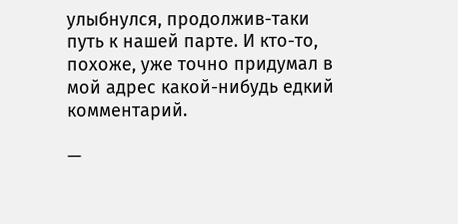улыбнулся, продолжив-таки путь к нашей парте. И кто-то, похоже, уже точно придумал в мой адрес какой-нибудь едкий комментарий.

—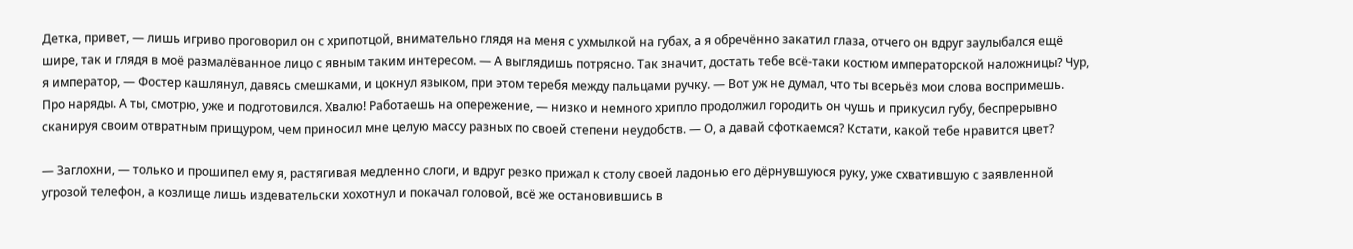Детка, привет, — лишь игриво проговорил он с хрипотцой, внимательно глядя на меня с ухмылкой на губах, а я обречённо закатил глаза, отчего он вдруг заулыбался ещё шире, так и глядя в моё размалёванное лицо с явным таким интересом. — А выглядишь потрясно. Так значит, достать тебе всё-таки костюм императорской наложницы? Чур, я император, — Фостер кашлянул, давясь смешками, и цокнул языком, при этом теребя между пальцами ручку. — Вот уж не думал, что ты всерьёз мои слова воспримешь. Про наряды. А ты, смотрю, уже и подготовился. Хвалю! Работаешь на опережение, — низко и немного хрипло продолжил городить он чушь и прикусил губу, беспрерывно сканируя своим отвратным прищуром, чем приносил мне целую массу разных по своей степени неудобств. — О, а давай сфоткаемся? Кстати, какой тебе нравится цвет?

— Заглохни, — только и прошипел ему я, растягивая медленно слоги, и вдруг резко прижал к столу своей ладонью его дёрнувшуюся руку, уже схватившую с заявленной угрозой телефон, а козлище лишь издевательски хохотнул и покачал головой, всё же остановившись в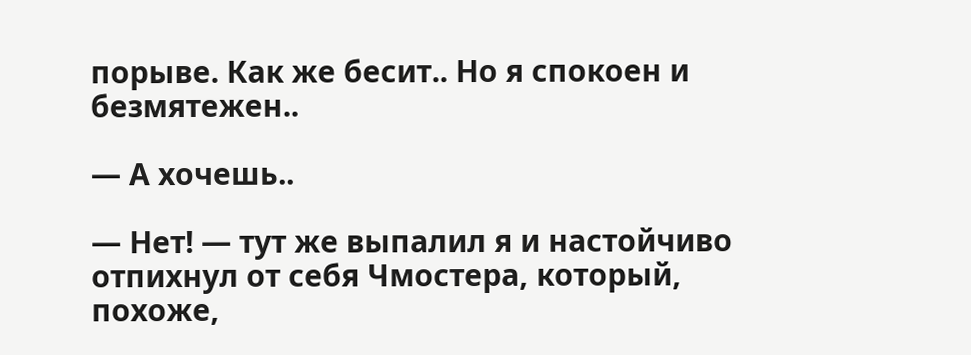порыве. Как же бесит.. Но я спокоен и безмятежен..

— А хочешь..

— Нет! — тут же выпалил я и настойчиво отпихнул от себя Чмостера, который, похоже,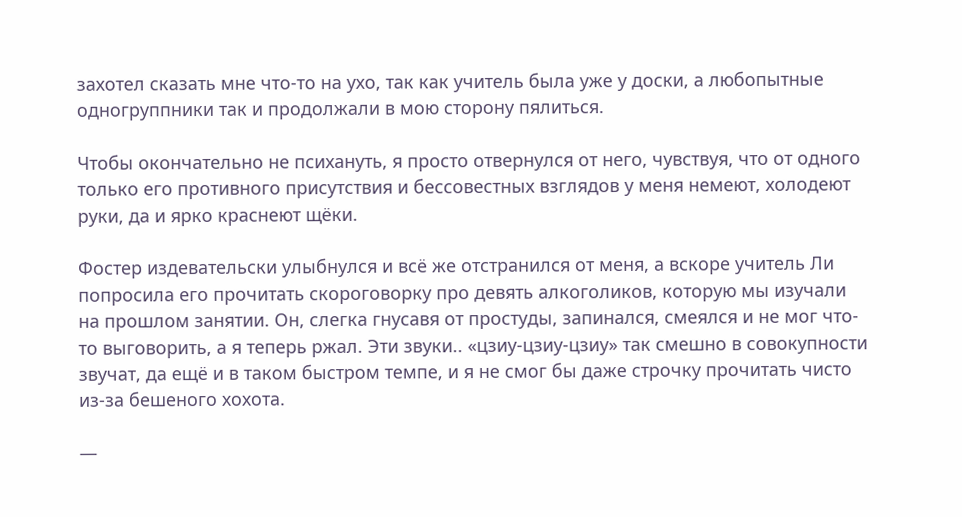захотел сказать мне что-то на ухо, так как учитель была уже у доски, а любопытные одногруппники так и продолжали в мою сторону пялиться.

Чтобы окончательно не психануть, я просто отвернулся от него, чувствуя, что от одного только его противного присутствия и бессовестных взглядов у меня немеют, холодеют руки, да и ярко краснеют щёки.

Фостер издевательски улыбнулся и всё же отстранился от меня, а вскоре учитель Ли попросила его прочитать скороговорку про девять алкоголиков, которую мы изучали на прошлом занятии. Он, слегка гнусавя от простуды, запинался, смеялся и не мог что-то выговорить, а я теперь ржал. Эти звуки.. «цзиу-цзиу-цзиу» так смешно в совокупности звучат, да ещё и в таком быстром темпе, и я не смог бы даже строчку прочитать чисто из-за бешеного хохота.

—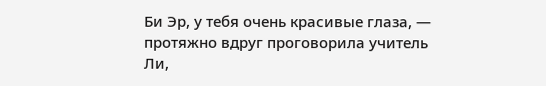Би Эр, у тебя очень красивые глаза, — протяжно вдруг проговорила учитель Ли,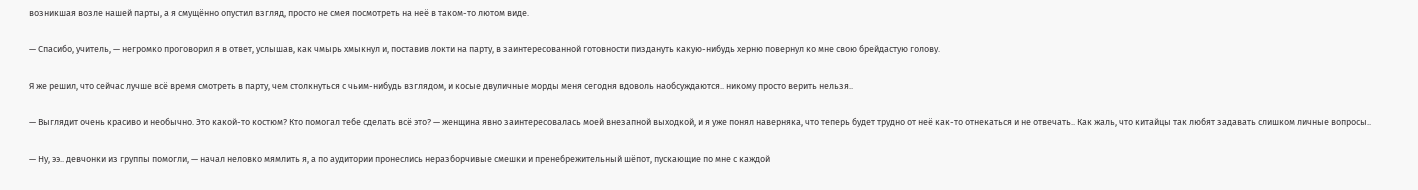возникшая возле нашей парты, а я смущённо опустил взгляд, просто не смея посмотреть на неё в таком-то лютом виде.

— Спасибо, учитель, — негромко проговорил я в ответ, услышав, как чмырь хмыкнул и, поставив локти на парту, в заинтересованной готовности пиздануть какую-нибудь херню повернул ко мне свою брейдастую голову.

Я же решил, что сейчас лучше всё время смотреть в парту, чем столкнуться с чьим-нибудь взглядом, и косые двуличные морды меня сегодня вдоволь наобсуждаются.. никому просто верить нельзя..

— Выглядит очень красиво и необычно. Это какой-то костюм? Кто помогал тебе сделать всё это? — женщина явно заинтересовалась моей внезапной выходкой, и я уже понял наверняка, что теперь будет трудно от неё как-то отнекаться и не отвечать.. Как жаль, что китайцы так любят задавать слишком личные вопросы..

— Ну, ээ.. девчонки из группы помогли, — начал неловко мямлить я, а по аудитории пронеслись неразборчивые смешки и пренебрежительный шёпот, пускающие по мне с каждой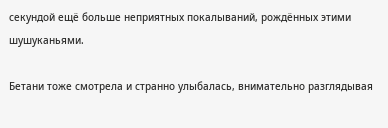секундой ещё больше неприятных покалываний, рождённых этими шушуканьями.

Бетани тоже смотрела и странно улыбалась, внимательно разглядывая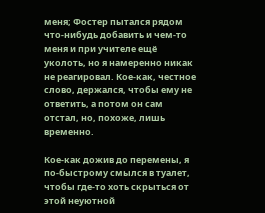меня; Фостер пытался рядом что-нибудь добавить и чем-то меня и при учителе ещё уколоть, но я намеренно никак не реагировал. Кое-как, честное слово, держался, чтобы ему не ответить, а потом он сам отстал, но, похоже, лишь временно.

Кое-как дожив до перемены, я по-быстрому смылся в туалет, чтобы где-то хоть скрыться от этой неуютной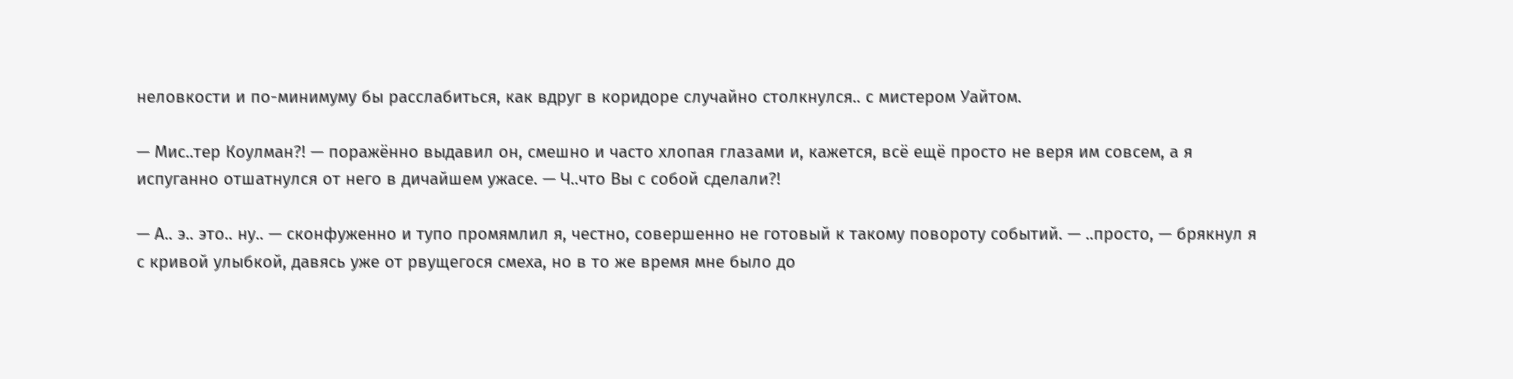неловкости и по-минимуму бы расслабиться, как вдруг в коридоре случайно столкнулся.. с мистером Уайтом.

— Мис..тер Коулман?! — поражённо выдавил он, смешно и часто хлопая глазами и, кажется, всё ещё просто не веря им совсем, а я испуганно отшатнулся от него в дичайшем ужасе. — Ч..что Вы с собой сделали?!

— А.. э.. это.. ну.. — сконфуженно и тупо промямлил я, честно, совершенно не готовый к такому повороту событий. — ..просто, — брякнул я с кривой улыбкой, давясь уже от рвущегося смеха, но в то же время мне было до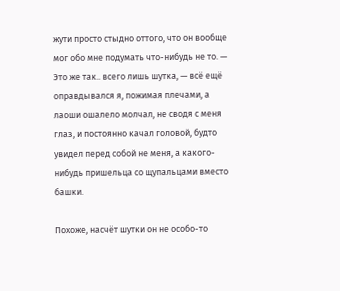жути просто стыдно оттого, что он вообще мог обо мне подумать что-нибудь не то. — Это же так.. всего лишь шутка, — всё ещё оправдывался я, пожимая плечами, а лаоши ошалело молчал, не сводя с меня глаз, и постоянно качал головой, будто увидел перед собой не меня, а какого-нибудь пришельца со щупальцами вместо башки.

Похоже, насчёт шутки он не особо-то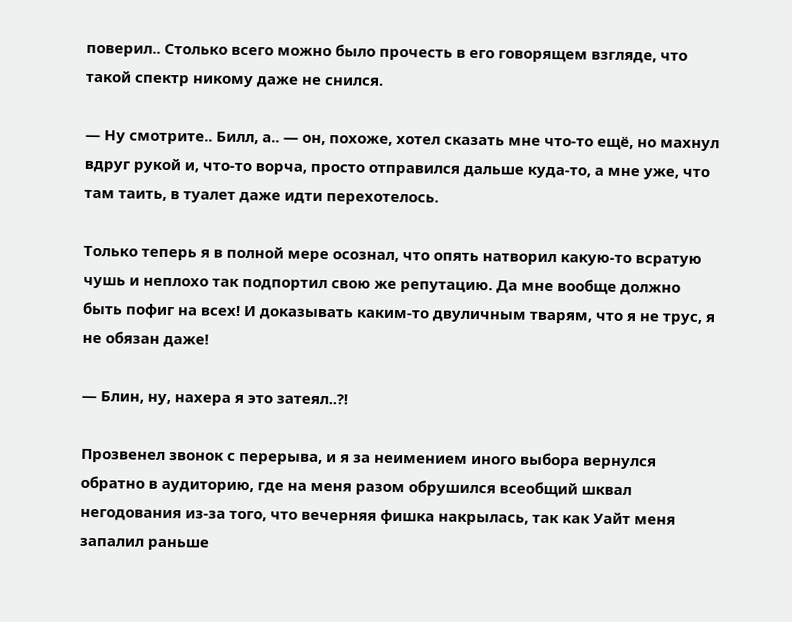поверил.. Столько всего можно было прочесть в его говорящем взгляде, что такой спектр никому даже не снился.

— Ну смотрите.. Билл, а.. — он, похоже, хотел сказать мне что-то ещё, но махнул вдруг рукой и, что-то ворча, просто отправился дальше куда-то, а мне уже, что там таить, в туалет даже идти перехотелось.

Только теперь я в полной мере осознал, что опять натворил какую-то всратую чушь и неплохо так подпортил свою же репутацию. Да мне вообще должно быть пофиг на всех! И доказывать каким-то двуличным тварям, что я не трус, я не обязан даже!

— Блин, ну, нахера я это затеял..?!

Прозвенел звонок с перерыва, и я за неимением иного выбора вернулся обратно в аудиторию, где на меня разом обрушился всеобщий шквал негодования из-за того, что вечерняя фишка накрылась, так как Уайт меня запалил раньше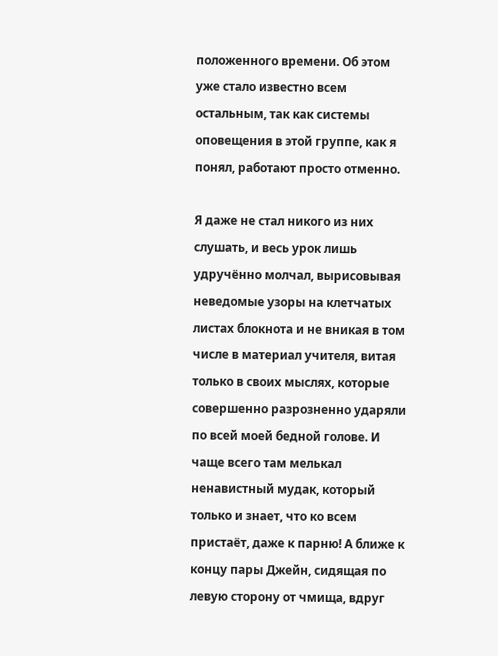положенного времени. Об этом уже стало известно всем остальным, так как системы оповещения в этой группе, как я понял, работают просто отменно.

Я даже не стал никого из них слушать, и весь урок лишь удручённо молчал, вырисовывая неведомые узоры на клетчатых листах блокнота и не вникая в том числе в материал учителя, витая только в своих мыслях, которые совершенно разрозненно ударяли по всей моей бедной голове. И чаще всего там мелькал ненавистный мудак, который только и знает, что ко всем пристаёт, даже к парню! А ближе к концу пары Джейн, сидящая по левую сторону от чмища, вдруг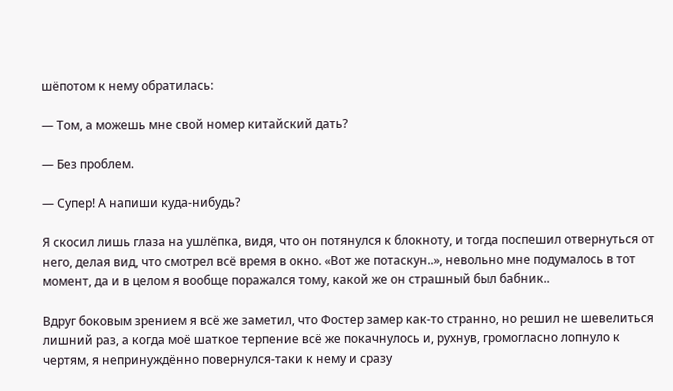шёпотом к нему обратилась:

— Том, а можешь мне свой номер китайский дать?

— Без проблем.

— Супер! А напиши куда-нибудь?

Я скосил лишь глаза на ушлёпка, видя, что он потянулся к блокноту, и тогда поспешил отвернуться от него, делая вид, что смотрел всё время в окно. «Вот же потаскун..», невольно мне подумалось в тот момент, да и в целом я вообще поражался тому, какой же он страшный был бабник..

Вдруг боковым зрением я всё же заметил, что Фостер замер как-то странно, но решил не шевелиться лишний раз, а когда моё шаткое терпение всё же покачнулось и, рухнув, громогласно лопнуло к чертям, я непринуждённо повернулся-таки к нему и сразу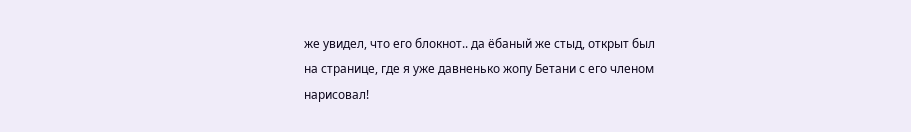же увидел, что его блокнот.. да ёбаный же стыд, открыт был на странице, где я уже давненько жопу Бетани с его членом нарисовал!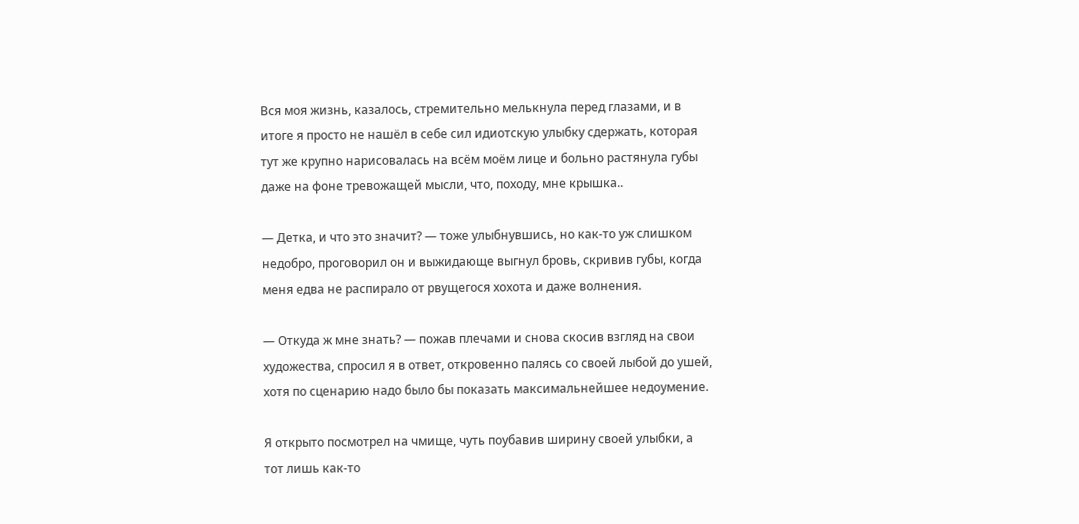Вся моя жизнь, казалось, стремительно мелькнула перед глазами, и в итоге я просто не нашёл в себе сил идиотскую улыбку сдержать, которая тут же крупно нарисовалась на всём моём лице и больно растянула губы даже на фоне тревожащей мысли, что, походу, мне крышка..

— Детка, и что это значит? — тоже улыбнувшись, но как-то уж слишком недобро, проговорил он и выжидающе выгнул бровь, скривив губы, когда меня едва не распирало от рвущегося хохота и даже волнения.

— Откуда ж мне знать? — пожав плечами и снова скосив взгляд на свои художества, спросил я в ответ, откровенно палясь со своей лыбой до ушей, хотя по сценарию надо было бы показать максимальнейшее недоумение.

Я открыто посмотрел на чмище, чуть поубавив ширину своей улыбки, а тот лишь как-то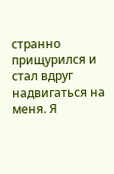странно прищурился и стал вдруг надвигаться на меня. Я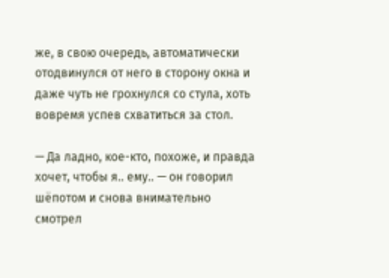же, в свою очередь, автоматически отодвинулся от него в сторону окна и даже чуть не грохнулся со стула, хоть вовремя успев схватиться за стол.

— Да ладно, кое-кто, похоже, и правда хочет, чтобы я.. ему.. — он говорил шёпотом и снова внимательно смотрел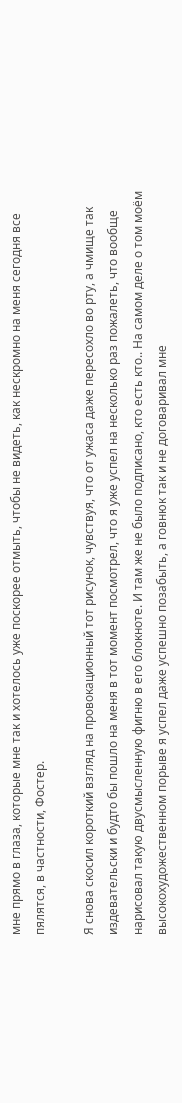мне прямо в глаза, которые мне так и хотелось уже поскорее отмыть, чтобы не видеть, как нескромно на меня сегодня все пялятся, в частности, Фостер.

Я снова скосил короткий взгляд на провокационный тот рисунок, чувствуя, что от ужаса даже пересохло во рту, а чмище так издевательски и будто бы пошло на меня в тот момент посмотрел, что я уже успел на несколько раз пожалеть, что вообще нарисовал такую двусмысленную фигню в его блокноте. И там же не было подписано, кто есть кто.. На самом деле о том моём высокохудожественном порыве я успел даже успешно позабыть, а говнюк так и не договаривал мне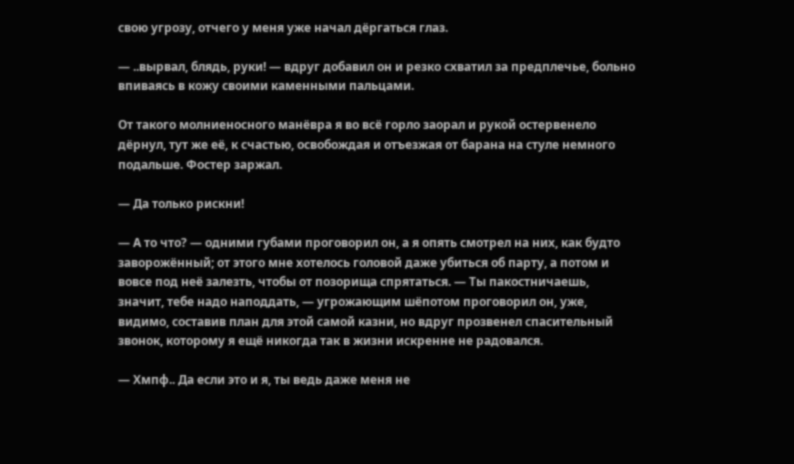свою угрозу, отчего у меня уже начал дёргаться глаз.

— ..вырвал, блядь, руки! — вдруг добавил он и резко схватил за предплечье, больно впиваясь в кожу своими каменными пальцами.

От такого молниеносного манёвра я во всё горло заорал и рукой остервенело дёрнул, тут же её, к счастью, освобождая и отъезжая от барана на стуле немного подальше. Фостер заржал.

— Да только рискни!

— А то что? — одними губами проговорил он, а я опять смотрел на них, как будто заворожённый; от этого мне хотелось головой даже убиться об парту, а потом и вовсе под неё залезть, чтобы от позорища спрятаться. — Ты пакостничаешь, значит, тебе надо наподдать, — угрожающим шёпотом проговорил он, уже, видимо, составив план для этой самой казни, но вдруг прозвенел спасительный звонок, которому я ещё никогда так в жизни искренне не радовался.

— Хмпф.. Да если это и я, ты ведь даже меня не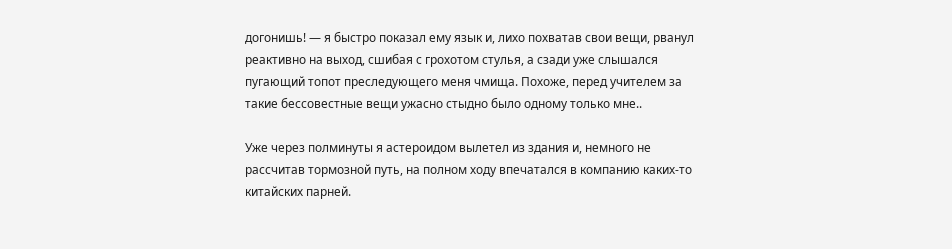догонишь! — я быстро показал ему язык и, лихо похватав свои вещи, рванул реактивно на выход, сшибая с грохотом стулья, а сзади уже слышался пугающий топот преследующего меня чмища. Похоже, перед учителем за такие бессовестные вещи ужасно стыдно было одному только мне..

Уже через полминуты я астероидом вылетел из здания и, немного не рассчитав тормозной путь, на полном ходу впечатался в компанию каких-то китайских парней.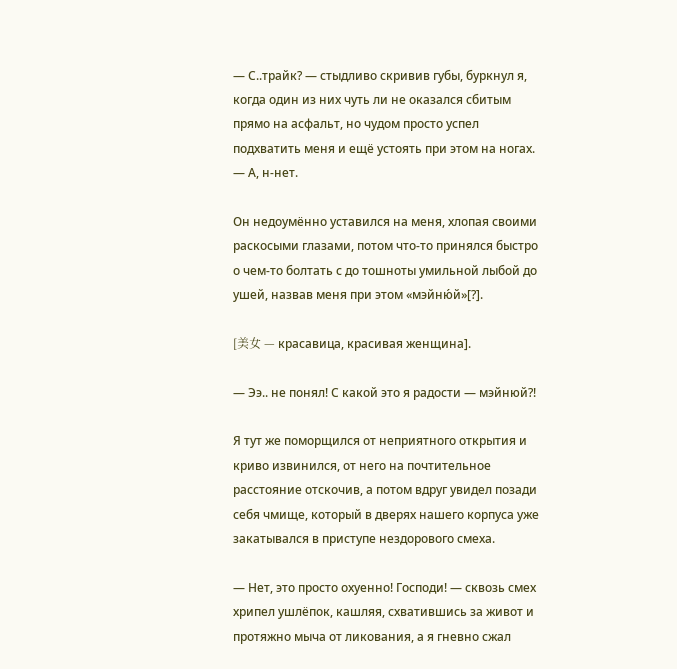— С..трайк? — стыдливо скривив губы, буркнул я, когда один из них чуть ли не оказался сбитым прямо на асфальт, но чудом просто успел подхватить меня и ещё устоять при этом на ногах. — А, н-нет.

Он недоумённо уставился на меня, хлопая своими раскосыми глазами, потом что-то принялся быстро о чем-то болтать с до тошноты умильной лыбой до ушей, назвав меня при этом «мэйню́й»[?].

[美女 — красавица, красивая женщина].

— Ээ.. не понял! С какой это я радости — мэйнюй?!

Я тут же поморщился от неприятного открытия и криво извинился, от него на почтительное расстояние отскочив, а потом вдруг увидел позади себя чмище, который в дверях нашего корпуса уже закатывался в приступе нездорового смеха.

— Нет, это просто охуенно! Господи! — сквозь смех хрипел ушлёпок, кашляя, схватившись за живот и протяжно мыча от ликования, а я гневно сжал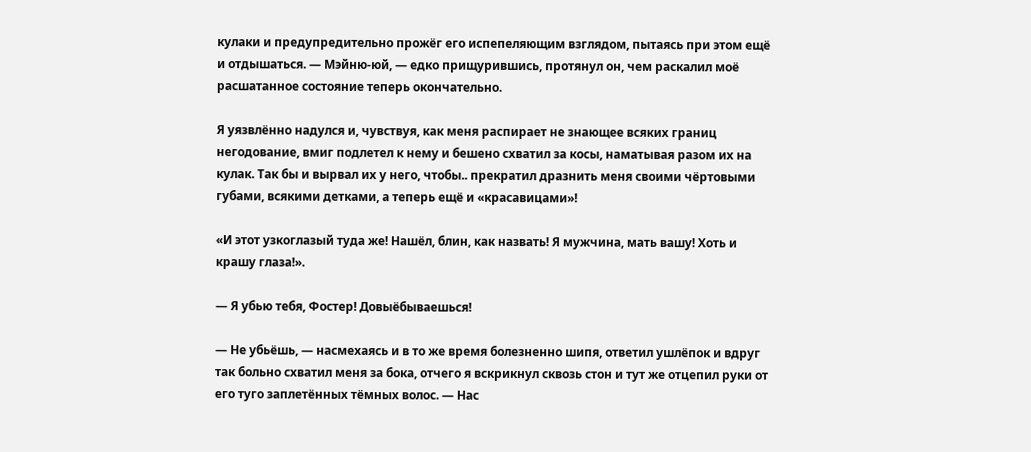кулаки и предупредительно прожёг его испепеляющим взглядом, пытаясь при этом ещё и отдышаться. — Мэйню-юй, — едко прищурившись, протянул он, чем раскалил моё расшатанное состояние теперь окончательно.

Я уязвлённо надулся и, чувствуя, как меня распирает не знающее всяких границ негодование, вмиг подлетел к нему и бешено схватил за косы, наматывая разом их на кулак. Так бы и вырвал их у него, чтобы.. прекратил дразнить меня своими чёртовыми губами, всякими детками, а теперь ещё и «красавицами»!

«И этот узкоглазый туда же! Нашёл, блин, как назвать! Я мужчина, мать вашу! Хоть и крашу глаза!».

— Я убью тебя, Фостер! Довыёбываешься!

— Не убьёшь, — насмехаясь и в то же время болезненно шипя, ответил ушлёпок и вдруг так больно схватил меня за бока, отчего я вскрикнул сквозь стон и тут же отцепил руки от его туго заплетённых тёмных волос. — Нас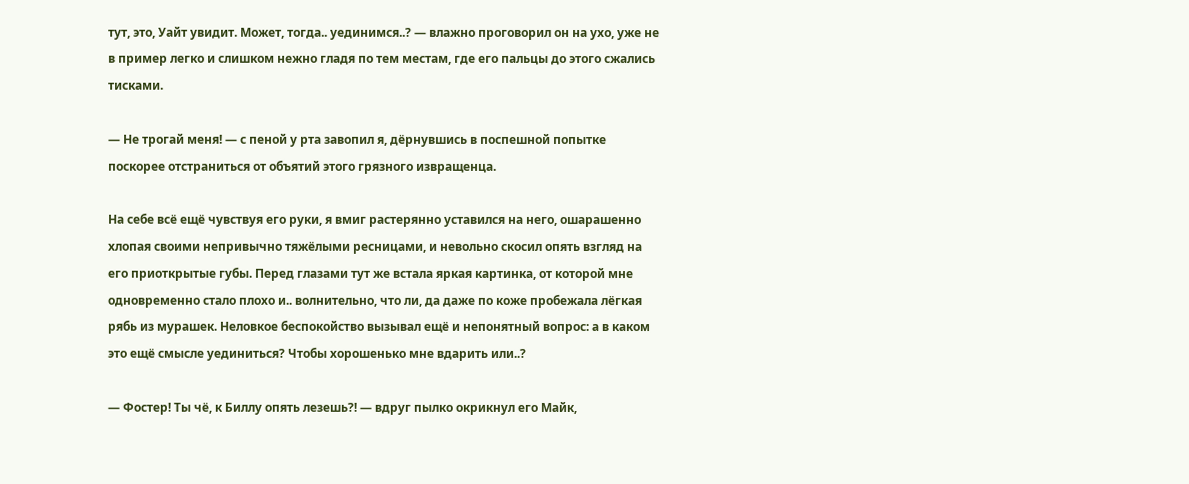тут, это, Уайт увидит. Может, тогда.. уединимся..? — влажно проговорил он на ухо, уже не в пример легко и слишком нежно гладя по тем местам, где его пальцы до этого сжались тисками.

— Не трогай меня! — с пеной у рта завопил я, дёрнувшись в поспешной попытке поскорее отстраниться от объятий этого грязного извращенца.

На себе всё ещё чувствуя его руки, я вмиг растерянно уставился на него, ошарашенно хлопая своими непривычно тяжёлыми ресницами, и невольно скосил опять взгляд на его приоткрытые губы. Перед глазами тут же встала яркая картинка, от которой мне одновременно стало плохо и.. волнительно, что ли, да даже по коже пробежала лёгкая рябь из мурашек. Неловкое беспокойство вызывал ещё и непонятный вопрос: а в каком это ещё смысле уединиться? Чтобы хорошенько мне вдарить или..?

— Фостер! Ты чё, к Биллу опять лезешь?! — вдруг пылко окрикнул его Майк,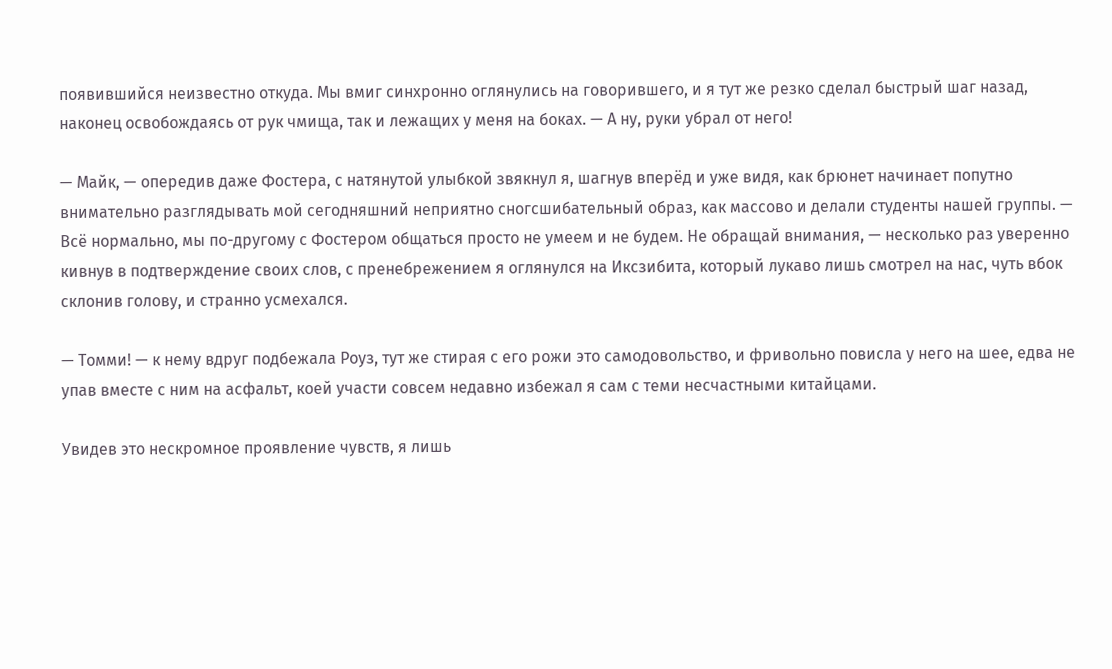появившийся неизвестно откуда. Мы вмиг синхронно оглянулись на говорившего, и я тут же резко сделал быстрый шаг назад, наконец освобождаясь от рук чмища, так и лежащих у меня на боках. — А ну, руки убрал от него!

— Майк, — опередив даже Фостера, с натянутой улыбкой звякнул я, шагнув вперёд и уже видя, как брюнет начинает попутно внимательно разглядывать мой сегодняшний неприятно сногсшибательный образ, как массово и делали студенты нашей группы. — Всё нормально, мы по-другому с Фостером общаться просто не умеем и не будем. Не обращай внимания, — несколько раз уверенно кивнув в подтверждение своих слов, с пренебрежением я оглянулся на Иксзибита, который лукаво лишь смотрел на нас, чуть вбок склонив голову, и странно усмехался.

— Томми! — к нему вдруг подбежала Роуз, тут же стирая с его рожи это самодовольство, и фривольно повисла у него на шее, едва не упав вместе с ним на асфальт, коей участи совсем недавно избежал я сам с теми несчастными китайцами.

Увидев это нескромное проявление чувств, я лишь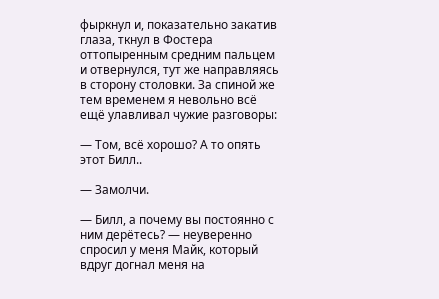фыркнул и, показательно закатив глаза, ткнул в Фостера оттопыренным средним пальцем и отвернулся, тут же направляясь в сторону столовки. За спиной же тем временем я невольно всё ещё улавливал чужие разговоры:

— Том, всё хорошо? А то опять этот Билл..

— Замолчи.

— Билл, а почему вы постоянно с ним дерётесь? — неуверенно спросил у меня Майк, который вдруг догнал меня на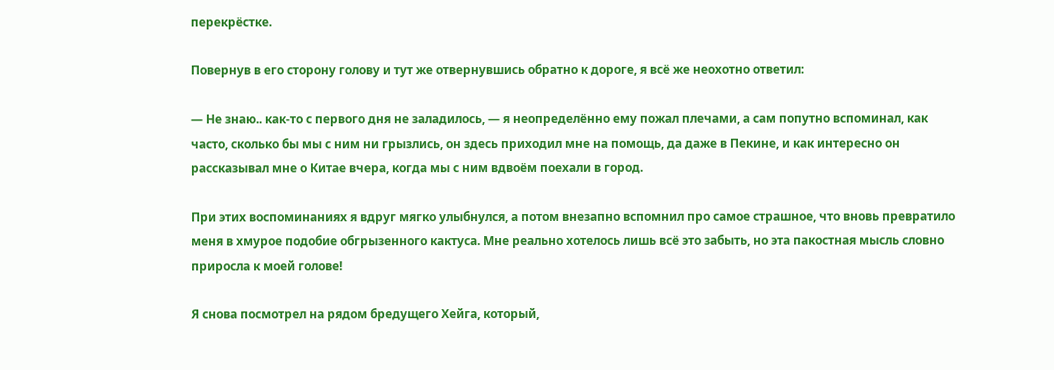перекрёстке.

Повернув в его сторону голову и тут же отвернувшись обратно к дороге, я всё же неохотно ответил:

— Не знаю.. как-то с первого дня не заладилось, — я неопределённо ему пожал плечами, а сам попутно вспоминал, как часто, сколько бы мы с ним ни грызлись, он здесь приходил мне на помощь, да даже в Пекине, и как интересно он рассказывал мне о Китае вчера, когда мы с ним вдвоём поехали в город.

При этих воспоминаниях я вдруг мягко улыбнулся, а потом внезапно вспомнил про самое страшное, что вновь превратило меня в хмурое подобие обгрызенного кактуса. Мне реально хотелось лишь всё это забыть, но эта пакостная мысль словно приросла к моей голове!

Я снова посмотрел на рядом бредущего Хейга, который,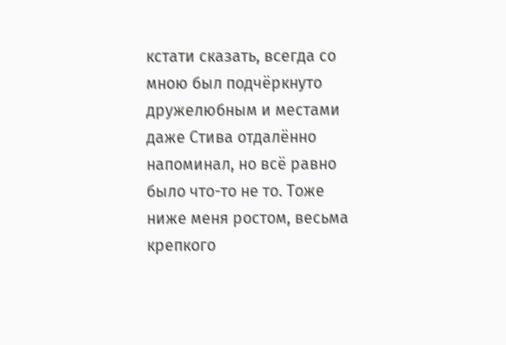кстати сказать, всегда со мною был подчёркнуто дружелюбным и местами даже Стива отдалённо напоминал, но всё равно было что-то не то. Тоже ниже меня ростом, весьма крепкого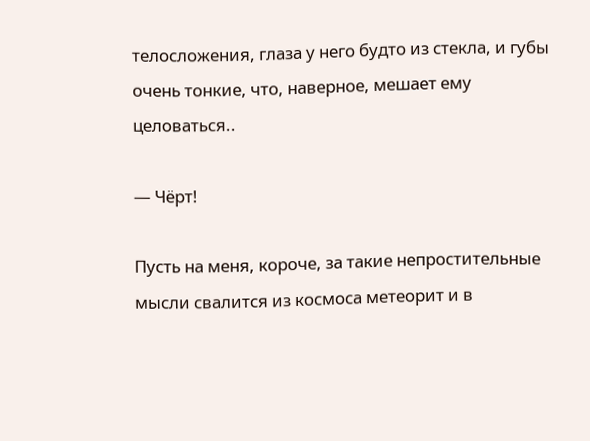телосложения, глаза у него будто из стекла, и губы очень тонкие, что, наверное, мешает ему целоваться..

— Чёрт!

Пусть на меня, короче, за такие непростительные мысли свалится из космоса метеорит и в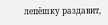лепёшку раздавит,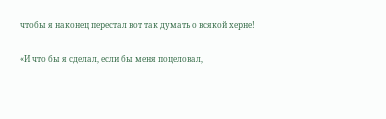чтобы я наконец перестал вот так думать о всякой херне!

«И что бы я сделал, если бы меня поцеловал,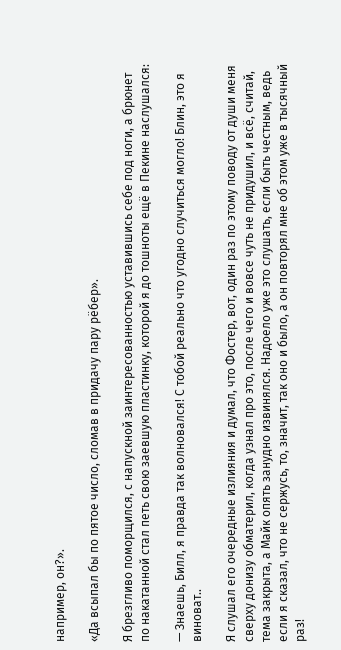например, он?».

«Да всыпал бы по пятое число, сломав в придачу пару рёбер».

Я брезгливо поморщился, с напускной заинтересованностью уставившись себе под ноги, а брюнет по накатанной стал петь свою заевшую пластинку, которой я до тошноты ещё в Пекине наслушался:

— Знаешь, Билл, я правда так волновался! С тобой реально что угодно случиться могло! Блин, это я виноват..

Я слушал его очередные излияния и думал, что Фостер, вот, один раз по этому поводу от души меня сверху донизу обматерил, когда узнал про это, после чего и вовсе чуть не придушил, и всё, считай, тема закрыта, а Майк опять занудно извинялся. Надоело уже это слушать, если быть честным, ведь если я сказал, что не сержусь, то, значит, так оно и было, а он повторял мне об этом уже в тысячный раз!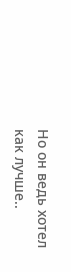Но он ведь хотел как лучше..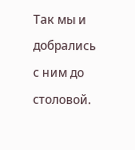Так мы и добрались с ним до столовой.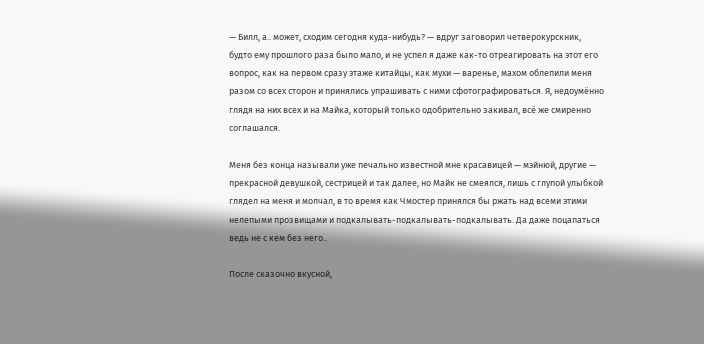— Билл, а.. может, сходим сегодня куда-нибудь? — вдруг заговорил четверокурскник, будто ему прошлого раза было мало, и не успел я даже как-то отреагировать на этот его вопрос, как на первом сразу этаже китайцы, как мухи — варенье, махом облепили меня разом со всех сторон и принялись упрашивать с ними сфотографироваться. Я, недоумённо глядя на них всех и на Майка, который только одобрительно закивал, всё же смиренно соглашался.

Меня без конца называли уже печально известной мне красавицей — мэйнюй, другие — прекрасной девушкой, сестрицей и так далее, но Майк не смеялся, лишь с глупой улыбкой глядел на меня и молчал, в то время как Чмостер принялся бы ржать над всеми этими нелепыми прозвищами и подкалывать-подкалывать-подкалывать. Да даже поцапаться ведь не с кем без него..

После сказочно вкусной,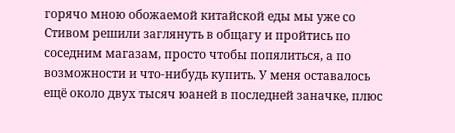горячо мною обожаемой китайской еды мы уже со Стивом решили заглянуть в общагу и пройтись по соседним магазам, просто чтобы попялиться, а по возможности и что-нибудь купить. У меня оставалось ещё около двух тысяч юаней в последней заначке, плюс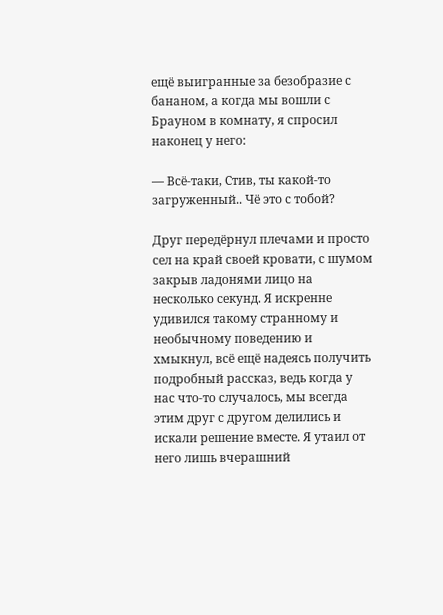ещё выигранные за безобразие с бананом, а когда мы вошли с Брауном в комнату, я спросил наконец у него:

— Всё-таки, Стив, ты какой-то загруженный.. Чё это с тобой?

Друг передёрнул плечами и просто сел на край своей кровати, с шумом закрыв ладонями лицо на несколько секунд. Я искренне удивился такому странному и необычному поведению и хмыкнул, всё ещё надеясь получить подробный рассказ, ведь когда у нас что-то случалось, мы всегда этим друг с другом делились и искали решение вместе. Я утаил от него лишь вчерашний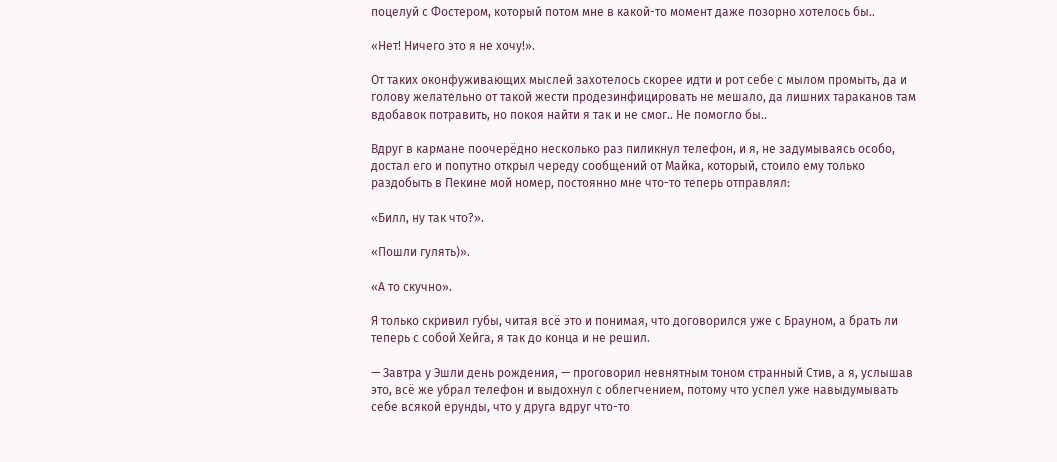поцелуй с Фостером, который потом мне в какой-то момент даже позорно хотелось бы..

«Нет! Ничего это я не хочу!».

От таких оконфуживающих мыслей захотелось скорее идти и рот себе с мылом промыть, да и голову желательно от такой жести продезинфицировать не мешало, да лишних тараканов там вдобавок потравить, но покоя найти я так и не смог.. Не помогло бы..

Вдруг в кармане поочерёдно несколько раз пиликнул телефон, и я, не задумываясь особо, достал его и попутно открыл череду сообщений от Майка, который, стоило ему только раздобыть в Пекине мой номер, постоянно мне что-то теперь отправлял:

«Билл, ну так что?».

«Пошли гулять)».

«А то скучно».

Я только скривил губы, читая всё это и понимая, что договорился уже с Брауном, а брать ли теперь с собой Хейга, я так до конца и не решил.

— Завтра у Эшли день рождения, — проговорил невнятным тоном странный Стив, а я, услышав это, всё же убрал телефон и выдохнул с облегчением, потому что успел уже навыдумывать себе всякой ерунды, что у друга вдруг что-то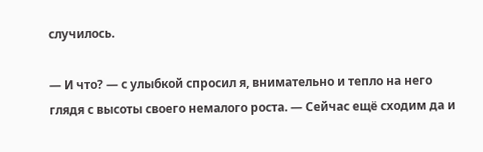случилось.

— И что? — с улыбкой спросил я, внимательно и тепло на него глядя с высоты своего немалого роста. — Сейчас ещё сходим да и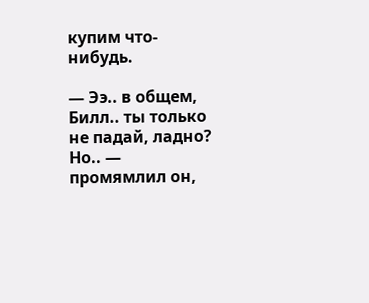купим что-нибудь.

— Ээ.. в общем, Билл.. ты только не падай, ладно? Но.. — промямлил он,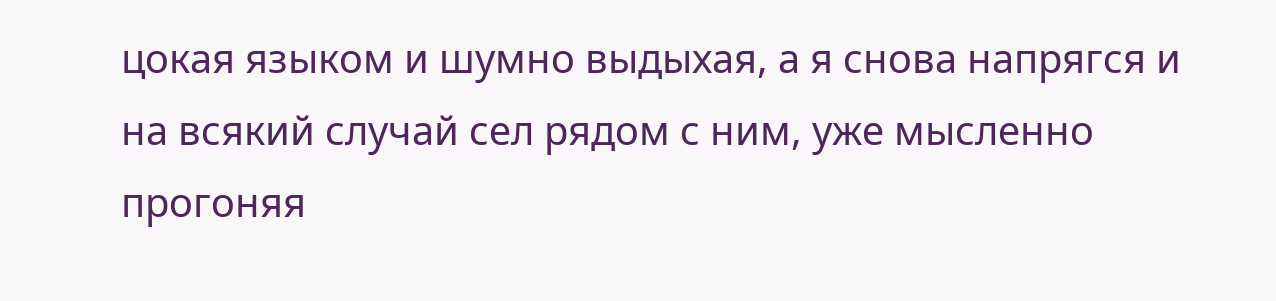цокая языком и шумно выдыхая, а я снова напрягся и на всякий случай сел рядом с ним, уже мысленно прогоняя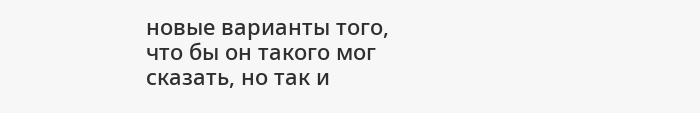новые варианты того, что бы он такого мог сказать, но так и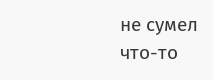не сумел что-то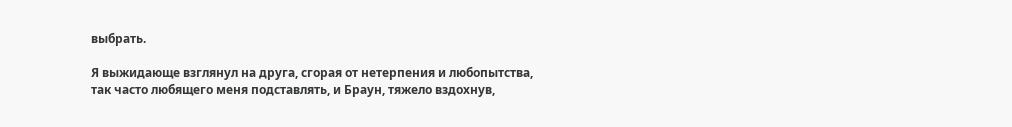выбрать.

Я выжидающе взглянул на друга, сгорая от нетерпения и любопытства, так часто любящего меня подставлять, и Браун, тяжело вздохнув,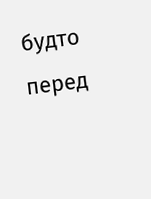будто перед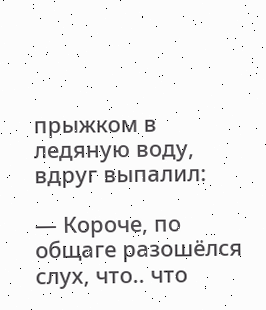прыжком в ледяную воду, вдруг выпалил:

— Короче, по общаге разошёлся слух, что.. что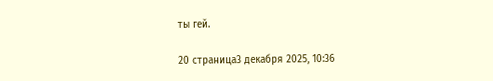ты гей.

20 страница3 декабря 2025, 10:36